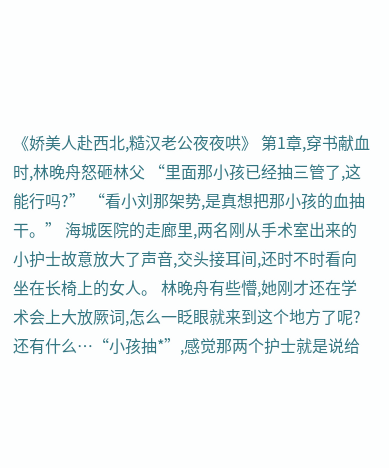《娇美人赴西北,糙汉老公夜夜哄》 第1章,穿书献血时,林晚舟怒砸林父 “里面那小孩已经抽三管了,这能行吗?” “看小刘那架势,是真想把那小孩的血抽干。” 海城医院的走廊里,两名刚从手术室出来的小护士故意放大了声音,交头接耳间,还时不时看向坐在长椅上的女人。 林晚舟有些懵,她刚才还在学术会上大放厥词,怎么一眨眼就来到这个地方了呢? 还有什么…“小孩抽*”,感觉那两个护士就是说给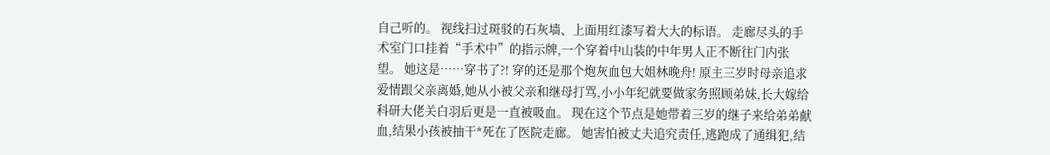自己听的。 视线扫过斑驳的石灰墙、上面用红漆写着大大的标语。 走廊尽头的手术室门口挂着“手术中”的指示牌,一个穿着中山装的中年男人正不断往门内张望。 她这是……穿书了?! 穿的还是那个炮灰血包大姐林晚舟! 原主三岁时母亲追求爱情跟父亲离婚,她从小被父亲和继母打骂,小小年纪就要做家务照顾弟妹,长大嫁给科研大佬关白羽后更是一直被吸血。 现在这个节点是她带着三岁的继子来给弟弟献血,结果小孩被抽干*死在了医院走廊。 她害怕被丈夫追究责任,逃跑成了通缉犯,结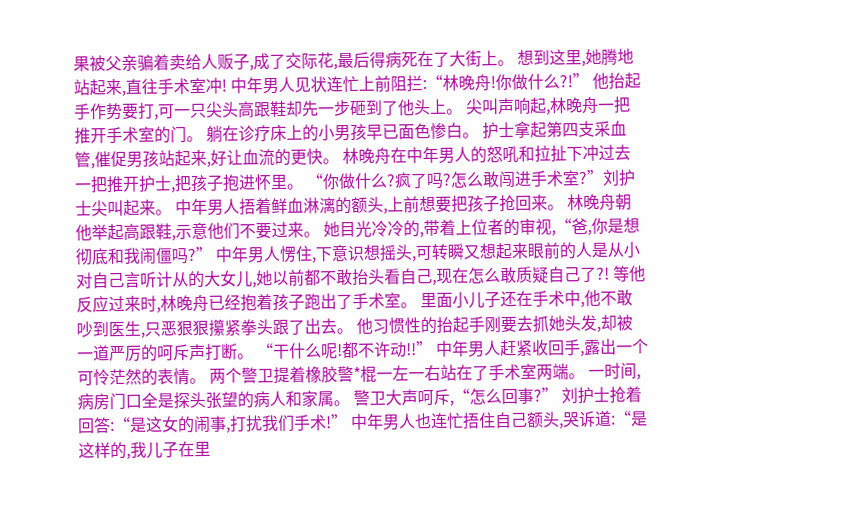果被父亲骗着卖给人贩子,成了交际花,最后得病死在了大街上。 想到这里,她腾地站起来,直往手术室冲! 中年男人见状连忙上前阻拦:“林晚舟!你做什么?!” 他抬起手作势要打,可一只尖头高跟鞋却先一步砸到了他头上。 尖叫声响起,林晚舟一把推开手术室的门。 躺在诊疗床上的小男孩早已面色惨白。 护士拿起第四支采血管,催促男孩站起来,好让血流的更快。 林晚舟在中年男人的怒吼和拉扯下冲过去一把推开护士,把孩子抱进怀里。 “你做什么?疯了吗?怎么敢闯进手术室?”刘护士尖叫起来。 中年男人捂着鲜血淋漓的额头,上前想要把孩子抢回来。 林晚舟朝他举起高跟鞋,示意他们不要过来。 她目光冷冷的,带着上位者的审视,“爸,你是想彻底和我闹僵吗?” 中年男人愣住,下意识想摇头,可转瞬又想起来眼前的人是从小对自己言听计从的大女儿,她以前都不敢抬头看自己,现在怎么敢质疑自己了?! 等他反应过来时,林晚舟已经抱着孩子跑出了手术室。 里面小儿子还在手术中,他不敢吵到医生,只恶狠狠攥紧拳头跟了出去。 他习惯性的抬起手刚要去抓她头发,却被一道严厉的呵斥声打断。 “干什么呢!都不许动!!” 中年男人赶紧收回手,露出一个可怜茫然的表情。 两个警卫提着橡胶警*棍一左一右站在了手术室两端。 一时间,病房门口全是探头张望的病人和家属。 警卫大声呵斥,“怎么回事?” 刘护士抢着回答:“是这女的闹事,打扰我们手术!” 中年男人也连忙捂住自己额头,哭诉道:“是这样的,我儿子在里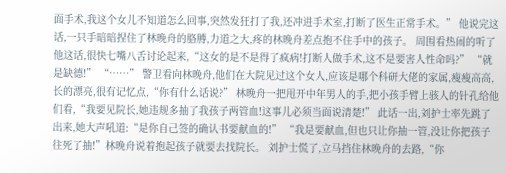面手术,我这个女儿不知道怎么回事,突然发狂打了我,还冲进手术室,打断了医生正常手术。” 他说完这话,一只手暗暗捏住了林晚舟的胳膊,力道之大,疼的林晚舟差点抱不住手中的孩子。 周围看热闹的听了他这话,很快七嘴八舌讨论起来,“这女的是不是得了疯病!打断人做手术,这不是要害人性命吗?” “就是缺德!” “……” 警卫看向林晚舟,他们在大院见过这个女人,应该是哪个科研大佬的家属,瘦瘦高高,长的漂亮,很有记忆点,“你有什么话说?” 林晚舟一把甩开中年男人的手,把小孩手臂上骇人的针孔给他们看,“我要见院长,她违规多抽了我孩子两管血!这事儿必须当面说清楚!” 此话一出,刘护士率先跳了出来,她大声吼道:“是你自己签的确认书要献血的!” “我是要献血,但也只让你抽一管,没让你把孩子往死了抽!”林晚舟说着抱起孩子就要去找院长。 刘护士慌了,立马挡住林晚舟的去路,“你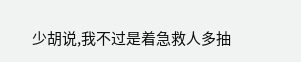少胡说,我不过是着急救人多抽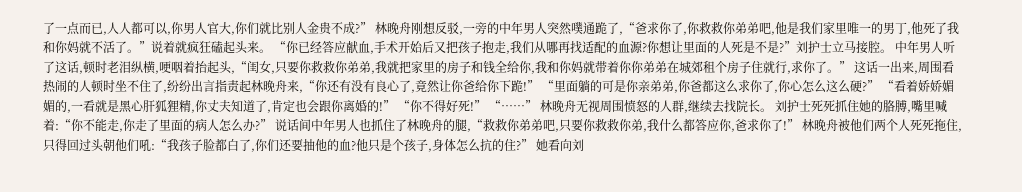了一点而已,人人都可以,你男人官大,你们就比别人金贵不成?” 林晚舟刚想反驳,一旁的中年男人突然噗通跪了,“爸求你了,你救救你弟弟吧,他是我们家里唯一的男丁,他死了我和你妈就不活了。”说着就疯狂磕起头来。 “你已经答应献血,手术开始后又把孩子抱走,我们从哪再找适配的血源?你想让里面的人死是不是?”刘护士立马接腔。 中年男人听了这话,顿时老泪纵横,哽咽着抬起头,“闺女,只要你救救你弟弟,我就把家里的房子和钱全给你,我和你妈就带着你你弟弟在城郊租个房子住就行,求你了。” 这话一出来,周围看热闹的人顿时坐不住了,纷纷出言指责起林晚舟来,“你还有没有良心了,竟然让你爸给你下跪!” “里面躺的可是你亲弟弟,你爸都这么求你了,你心怎么这么硬?” “看着娇娇媚媚的,一看就是黑心肝狐狸精,你丈夫知道了,肯定也会跟你离婚的!” “你不得好死!” “……” 林晚舟无视周围愤怒的人群,继续去找院长。 刘护士死死抓住她的胳膊,嘴里喊着:“你不能走,你走了里面的病人怎么办?” 说话间中年男人也抓住了林晚舟的腿,“救救你弟弟吧,只要你救救你弟,我什么都答应你,爸求你了!” 林晚舟被他们两个人死死拖住,只得回过头朝他们吼:“我孩子脸都白了,你们还要抽他的血?他只是个孩子,身体怎么抗的住?” 她看向刘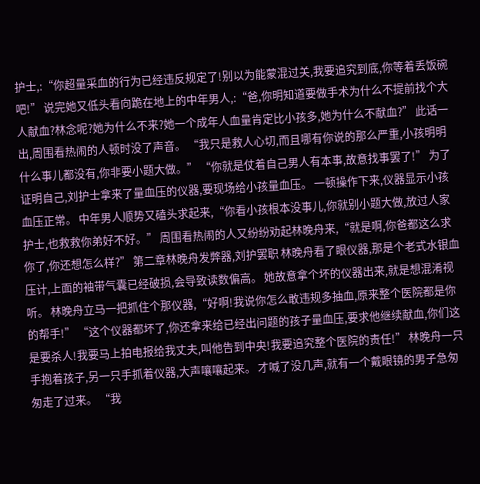护士,:“你超量采血的行为已经违反规定了!别以为能蒙混过关,我要追究到底,你等着丢饭碗吧!” 说完她又低头看向跪在地上的中年男人,:“爸,你明知道要做手术为什么不提前找个大人献血?林念呢?她为什么不来?她一个成年人血量肯定比小孩多,她为什么不献血?” 此话一出,周围看热闹的人顿时没了声音。 “我只是救人心切,而且哪有你说的那么严重,小孩明明什么事儿都没有,你非要小题大做。” “你就是仗着自己男人有本事,故意找事罢了!” 为了证明自己,刘护士拿来了量血压的仪器,要现场给小孩量血压。 一顿操作下来,仪器显示小孩血压正常。 中年男人顺势又磕头求起来,“你看小孩根本没事儿,你就别小题大做,放过人家护士,也救救你弟好不好。” 周围看热闹的人又纷纷劝起林晚舟来,“就是啊,你爸都这么求你了,你还想怎么样?” 第二章林晚舟发弊器,刘护罢职 林晚舟看了眼仪器,那是个老式水银血压计,上面的袖带气囊已经破损,会导致读数偏高。 她故意拿个坏的仪器出来,就是想混淆视听。 林晚舟立马一把抓住个那仪器,“好啊!我说你怎么敢违规多抽血,原来整个医院都是你的帮手!” “这个仪器都坏了,你还拿来给已经出问题的孩子量血压,要求他继续献血,你们这是要杀人!我要马上拍电报给我丈夫,叫他告到中央!我要追究整个医院的责任!” 林晚舟一只手抱着孩子,另一只手抓着仪器,大声嚷嚷起来。 才喊了没几声,就有一个戴眼镜的男子急匆匆走了过来。 “我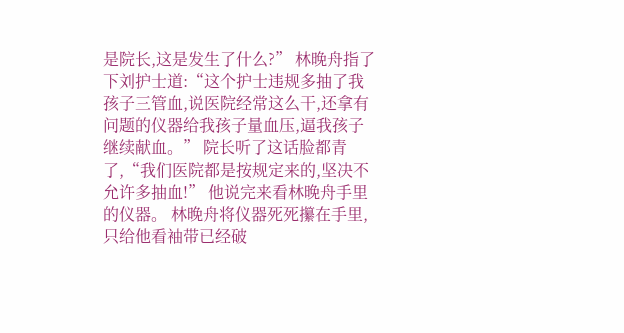是院长,这是发生了什么?” 林晚舟指了下刘护士道:“这个护士违规多抽了我孩子三管血,说医院经常这么干,还拿有问题的仪器给我孩子量血压,逼我孩子继续献血。” 院长听了这话脸都青了,“我们医院都是按规定来的,坚决不允许多抽血!” 他说完来看林晚舟手里的仪器。 林晚舟将仪器死死攥在手里,只给他看袖带已经破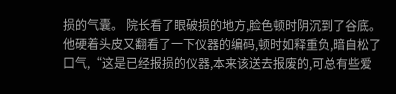损的气囊。 院长看了眼破损的地方,脸色顿时阴沉到了谷底。 他硬着头皮又翻看了一下仪器的编码,顿时如释重负,暗自松了口气,“这是已经报损的仪器,本来该送去报废的,可总有些爱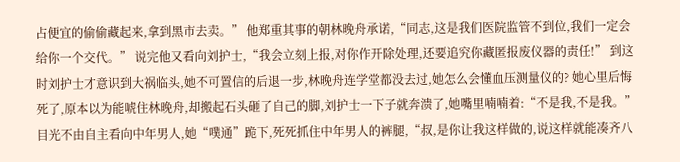占便宜的偷偷藏起来,拿到黑市去卖。” 他郑重其事的朝林晚舟承诺,“同志,这是我们医院监管不到位,我们一定会给你一个交代。” 说完他又看向刘护士,“我会立刻上报,对你作开除处理,还要追究你藏匿报废仪器的责任!” 到这时刘护士才意识到大祸临头,她不可置信的后退一步,林晚舟连学堂都没去过,她怎么会懂血压测量仪的? 她心里后悔死了,原本以为能唬住林晚舟,却搬起石头砸了自己的脚,刘护士一下子就奔溃了,她嘴里喃喃着:“不是我,不是我。” 目光不由自主看向中年男人,她“噗通”跪下,死死抓住中年男人的裤腿,“叔,是你让我这样做的,说这样就能凑齐八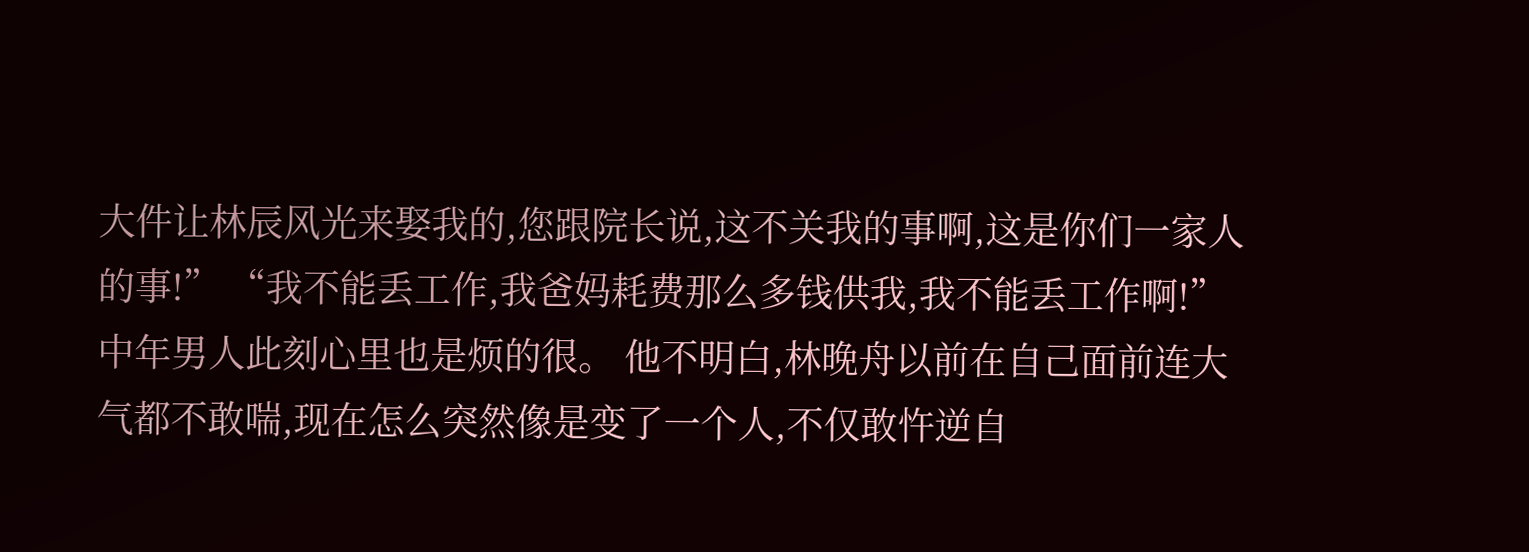大件让林辰风光来娶我的,您跟院长说,这不关我的事啊,这是你们一家人的事!” “我不能丢工作,我爸妈耗费那么多钱供我,我不能丢工作啊!” 中年男人此刻心里也是烦的很。 他不明白,林晚舟以前在自己面前连大气都不敢喘,现在怎么突然像是变了一个人,不仅敢忤逆自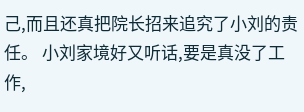己,而且还真把院长招来追究了小刘的责任。 小刘家境好又听话,要是真没了工作,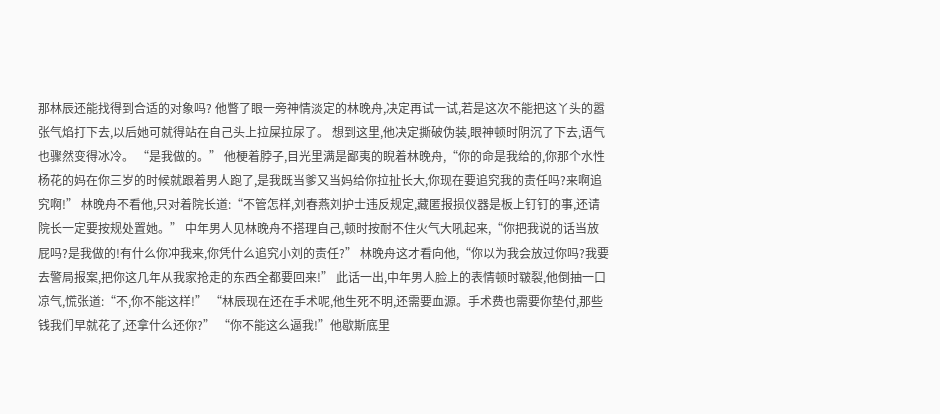那林辰还能找得到合适的对象吗? 他瞥了眼一旁神情淡定的林晚舟,决定再试一试,若是这次不能把这丫头的嚣张气焰打下去,以后她可就得站在自己头上拉屎拉尿了。 想到这里,他决定撕破伪装,眼神顿时阴沉了下去,语气也骤然变得冰冷。 “是我做的。” 他梗着脖子,目光里满是鄙夷的睨着林晚舟,“你的命是我给的,你那个水性杨花的妈在你三岁的时候就跟着男人跑了,是我既当爹又当妈给你拉扯长大,你现在要追究我的责任吗?来啊追究啊!” 林晚舟不看他,只对着院长道:“不管怎样,刘春燕刘护士违反规定,藏匿报损仪器是板上钉钉的事,还请院长一定要按规处置她。” 中年男人见林晚舟不搭理自己,顿时按耐不住火气大吼起来,“你把我说的话当放屁吗?是我做的!有什么你冲我来,你凭什么追究小刘的责任?” 林晚舟这才看向他,“你以为我会放过你吗?我要去警局报案,把你这几年从我家抢走的东西全都要回来!” 此话一出,中年男人脸上的表情顿时皲裂,他倒抽一口凉气,慌张道:“不,你不能这样!” “林辰现在还在手术呢,他生死不明,还需要血源。手术费也需要你垫付,那些钱我们早就花了,还拿什么还你?” “你不能这么逼我!”他歇斯底里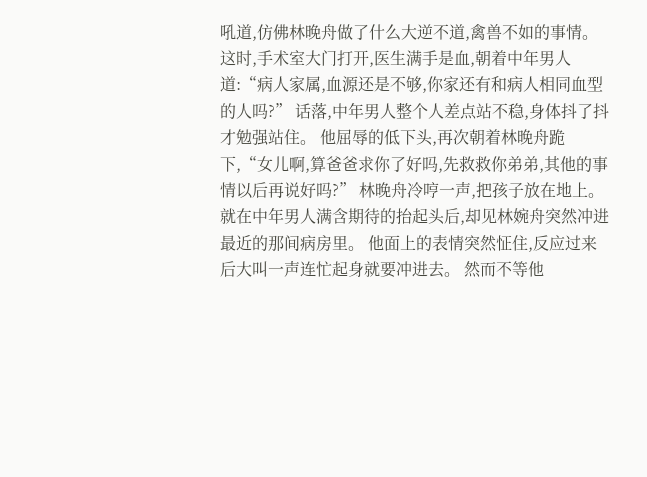吼道,仿佛林晚舟做了什么大逆不道,禽兽不如的事情。 这时,手术室大门打开,医生满手是血,朝着中年男人道:“病人家属,血源还是不够,你家还有和病人相同血型的人吗?” 话落,中年男人整个人差点站不稳,身体抖了抖才勉强站住。 他屈辱的低下头,再次朝着林晚舟跪下,“女儿啊,算爸爸求你了好吗,先救救你弟弟,其他的事情以后再说好吗?” 林晚舟冷哼一声,把孩子放在地上。 就在中年男人满含期待的抬起头后,却见林婉舟突然冲进最近的那间病房里。 他面上的表情突然怔住,反应过来后大叫一声连忙起身就要冲进去。 然而不等他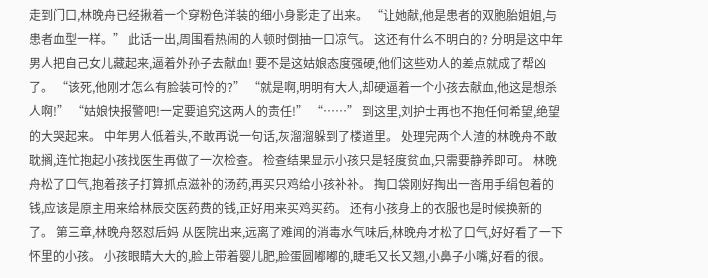走到门口,林晚舟已经揪着一个穿粉色洋装的细小身影走了出来。 “让她献,他是患者的双胞胎姐姐,与患者血型一样。” 此话一出,周围看热闹的人顿时倒抽一口凉气。 这还有什么不明白的? 分明是这中年男人把自己女儿藏起来,逼着外孙子去献血! 要不是这姑娘态度强硬,他们这些劝人的差点就成了帮凶了。 “该死,他刚才怎么有脸装可怜的?” “就是啊,明明有大人,却硬逼着一个小孩去献血,他这是想杀人啊!” “姑娘快报警吧!一定要追究这两人的责任!” “……” 到这里,刘护士再也不抱任何希望,绝望的大哭起来。 中年男人低着头,不敢再说一句话,灰溜溜躲到了楼道里。 处理完两个人渣的林晚舟不敢耽搁,连忙抱起小孩找医生再做了一次检查。 检查结果显示小孩只是轻度贫血,只需要静养即可。 林晚舟松了口气,抱着孩子打算抓点滋补的汤药,再买只鸡给小孩补补。 掏口袋刚好掏出一沓用手绢包着的钱,应该是原主用来给林辰交医药费的钱,正好用来买鸡买药。 还有小孩身上的衣服也是时候换新的了。 第三章,林晚舟怒怼后妈 从医院出来,远离了难闻的消毒水气味后,林晚舟才松了口气,好好看了一下怀里的小孩。 小孩眼睛大大的,脸上带着婴儿肥,脸蛋圆嘟嘟的,睫毛又长又翘,小鼻子小嘴,好看的很。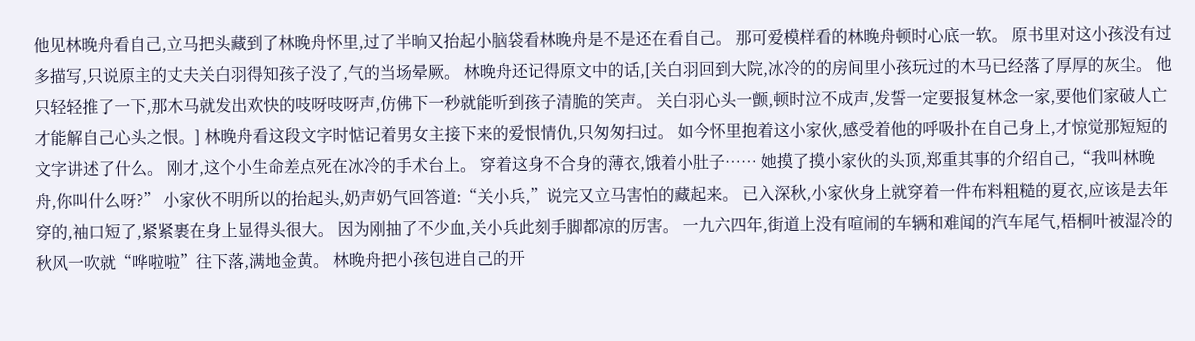他见林晚舟看自己,立马把头藏到了林晚舟怀里,过了半晌又抬起小脑袋看林晚舟是不是还在看自己。 那可爱模样看的林晚舟顿时心底一软。 原书里对这小孩没有过多描写,只说原主的丈夫关白羽得知孩子没了,气的当场晕厥。 林晚舟还记得原文中的话,[关白羽回到大院,冰冷的的房间里小孩玩过的木马已经落了厚厚的灰尘。 他只轻轻推了一下,那木马就发出欢快的吱呀吱呀声,仿佛下一秒就能听到孩子清脆的笑声。 关白羽心头一颤,顿时泣不成声,发誓一定要报复林念一家,要他们家破人亡才能解自己心头之恨。] 林晚舟看这段文字时惦记着男女主接下来的爱恨情仇,只匆匆扫过。 如今怀里抱着这小家伙,感受着他的呼吸扑在自己身上,才惊觉那短短的文字讲述了什么。 刚才,这个小生命差点死在冰冷的手术台上。 穿着这身不合身的薄衣,饿着小肚子…… 她摸了摸小家伙的头顶,郑重其事的介绍自己,“我叫林晚舟,你叫什么呀?” 小家伙不明所以的抬起头,奶声奶气回答道:“关小兵,”说完又立马害怕的藏起来。 已入深秋,小家伙身上就穿着一件布料粗糙的夏衣,应该是去年穿的,袖口短了,紧紧裹在身上显得头很大。 因为刚抽了不少血,关小兵此刻手脚都凉的厉害。 一九六四年,街道上没有喧闹的车辆和难闻的汽车尾气,梧桐叶被湿冷的秋风一吹就“哗啦啦”往下落,满地金黄。 林晚舟把小孩包进自己的开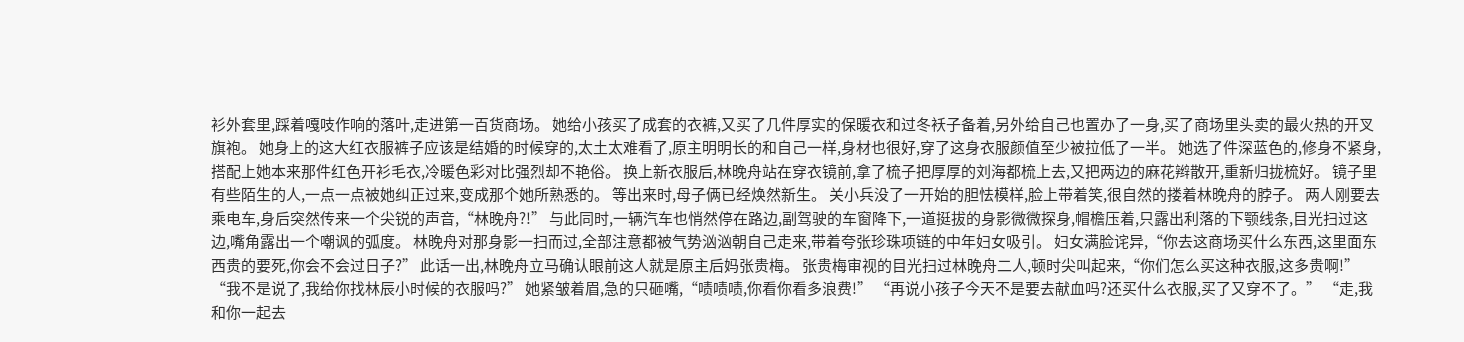衫外套里,踩着嘎吱作响的落叶,走进第一百货商场。 她给小孩买了成套的衣裤,又买了几件厚实的保暖衣和过冬袄子备着,另外给自己也置办了一身,买了商场里头卖的最火热的开叉旗袍。 她身上的这大红衣服裤子应该是结婚的时候穿的,太土太难看了,原主明明长的和自己一样,身材也很好,穿了这身衣服颜值至少被拉低了一半。 她选了件深蓝色的,修身不紧身,搭配上她本来那件红色开衫毛衣,冷暖色彩对比强烈却不艳俗。 换上新衣服后,林晚舟站在穿衣镜前,拿了梳子把厚厚的刘海都梳上去,又把两边的麻花辫散开,重新归拢梳好。 镜子里有些陌生的人,一点一点被她纠正过来,变成那个她所熟悉的。 等出来时,母子俩已经焕然新生。 关小兵没了一开始的胆怯模样,脸上带着笑,很自然的搂着林晚舟的脖子。 两人刚要去乘电车,身后突然传来一个尖锐的声音,“林晚舟?!” 与此同时,一辆汽车也悄然停在路边,副驾驶的车窗降下,一道挺拔的身影微微探身,帽檐压着,只露出利落的下颚线条,目光扫过这边,嘴角露出一个嘲讽的弧度。 林晚舟对那身影一扫而过,全部注意都被气势汹汹朝自己走来,带着夸张珍珠项链的中年妇女吸引。 妇女满脸诧异,“你去这商场买什么东西,这里面东西贵的要死,你会不会过日子?” 此话一出,林晚舟立马确认眼前这人就是原主后妈张贵梅。 张贵梅审视的目光扫过林晚舟二人,顿时尖叫起来,“你们怎么买这种衣服,这多贵啊!” “我不是说了,我给你找林辰小时候的衣服吗?” 她紧皱着眉,急的只砸嘴,“啧啧啧,你看你看多浪费!” “再说小孩子今天不是要去献血吗?还买什么衣服,买了又穿不了。” “走,我和你一起去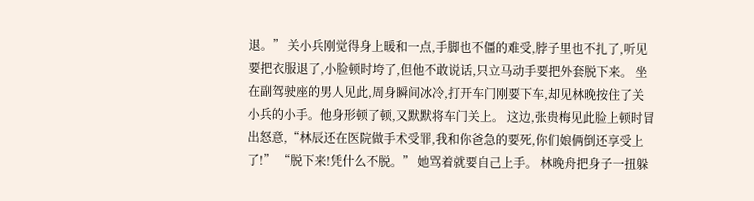退。” 关小兵刚觉得身上暖和一点,手脚也不僵的难受,脖子里也不扎了,听见要把衣服退了,小脸顿时垮了,但他不敢说话,只立马动手要把外套脱下来。 坐在副驾驶座的男人见此,周身瞬间冰冷,打开车门刚要下车,却见林晚按住了关小兵的小手。他身形顿了顿,又默默将车门关上。 这边,张贵梅见此脸上顿时冒出怒意,“林辰还在医院做手术受罪,我和你爸急的要死,你们娘俩倒还享受上了!” “脱下来!凭什么不脱。” 她骂着就要自己上手。 林晚舟把身子一扭躲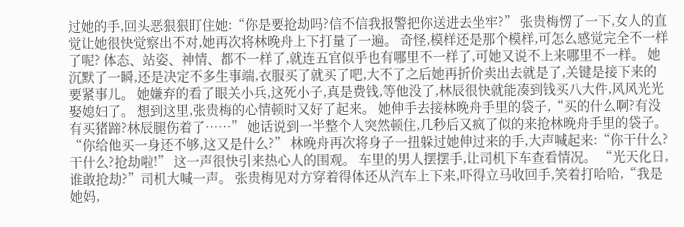过她的手,回头恶狠狠盯住她:“你是要抢劫吗?信不信我报警把你送进去坐牢?” 张贵梅愣了一下,女人的直觉让她很快觉察出不对,她再次将林晚舟上下打量了一遍。 奇怪,模样还是那个模样,可怎么感觉完全不一样了呢? 体态、站姿、神情、都不一样了,就连五官似乎也有哪里不一样了,可她又说不上来哪里不一样。 她沉默了一瞬,还是决定不多生事端,衣服买了就买了吧,大不了之后她再折价卖出去就是了,关键是接下来的要紧事儿。 她嫌弃的看了眼关小兵,这死小子,真是费钱,等他没了,林辰很快就能凑到钱买八大件,风风光光娶媳妇了。 想到这里,张贵梅的心情顿时又好了起来。 她伸手去接林晚舟手里的袋子,“买的什么啊?有没有买猪蹄?林辰腿伤着了……” 她话说到一半整个人突然顿住,几秒后又疯了似的来抢林晚舟手里的袋子。 “你给他买一身还不够,这又是什么?” 林晚舟再次将身子一扭躲过她伸过来的手,大声喊起来:“你干什么?干什么?抢劫啦!” 这一声很快引来热心人的围观。 车里的男人摆摆手,让司机下车查看情况。 “光天化日,谁敢抢劫?”司机大喊一声。 张贵梅见对方穿着得体还从汽车上下来,吓得立马收回手,笑着打哈哈,“我是她妈,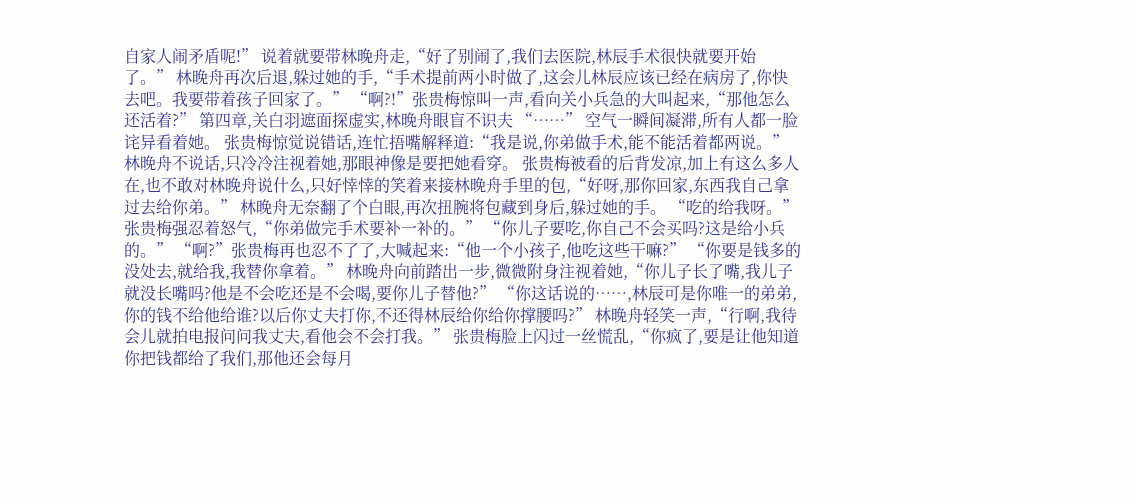自家人闹矛盾呢!” 说着就要带林晚舟走,“好了别闹了,我们去医院,林辰手术很快就要开始了。” 林晚舟再次后退,躲过她的手,“手术提前两小时做了,这会儿林辰应该已经在病房了,你快去吧。我要带着孩子回家了。” “啊?!”张贵梅惊叫一声,看向关小兵急的大叫起来,“那他怎么还活着?” 第四章,关白羽遮面探虚实,林晚舟眼盲不识夫 “……” 空气一瞬间凝滞,所有人都一脸诧异看着她。 张贵梅惊觉说错话,连忙捂嘴解释道:“我是说,你弟做手术,能不能活着都两说。” 林晚舟不说话,只冷冷注视着她,那眼神像是要把她看穿。 张贵梅被看的后背发凉,加上有这么多人在,也不敢对林晚舟说什么,只好悻悻的笑着来接林晚舟手里的包,“好呀,那你回家,东西我自己拿过去给你弟。” 林晚舟无奈翻了个白眼,再次扭腕将包藏到身后,躲过她的手。 “吃的给我呀。”张贵梅强忍着怒气,“你弟做完手术要补一补的。” “你儿子要吃,你自己不会买吗?这是给小兵的。” “啊?”张贵梅再也忍不了了,大喊起来:“他一个小孩子,他吃这些干嘛?” “你要是钱多的没处去,就给我,我替你拿着。” 林晚舟向前踏出一步,微微附身注视着她,“你儿子长了嘴,我儿子就没长嘴吗?他是不会吃还是不会喝,要你儿子替他?” “你这话说的……,林辰可是你唯一的弟弟,你的钱不给他给谁?以后你丈夫打你,不还得林辰给你给你撑腰吗?” 林晚舟轻笑一声,“行啊,我待会儿就拍电报问问我丈夫,看他会不会打我。” 张贵梅脸上闪过一丝慌乱,“你疯了,要是让他知道你把钱都给了我们,那他还会每月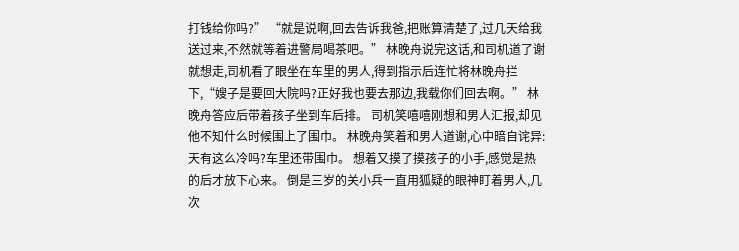打钱给你吗?” “就是说啊,回去告诉我爸,把账算清楚了,过几天给我送过来,不然就等着进警局喝茶吧。” 林晚舟说完这话,和司机道了谢就想走,司机看了眼坐在车里的男人,得到指示后连忙将林晚舟拦下,“嫂子是要回大院吗?正好我也要去那边,我载你们回去啊。” 林晚舟答应后带着孩子坐到车后排。 司机笑嘻嘻刚想和男人汇报,却见他不知什么时候围上了围巾。 林晚舟笑着和男人道谢,心中暗自诧异:天有这么冷吗?车里还带围巾。 想着又摸了摸孩子的小手,感觉是热的后才放下心来。 倒是三岁的关小兵一直用狐疑的眼神盯着男人,几次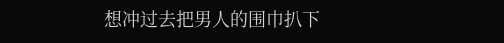想冲过去把男人的围巾扒下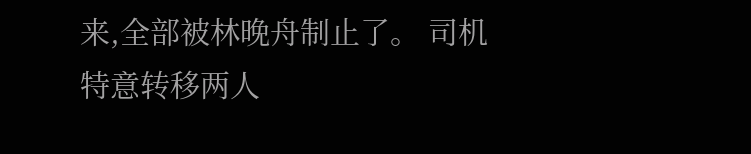来,全部被林晚舟制止了。 司机特意转移两人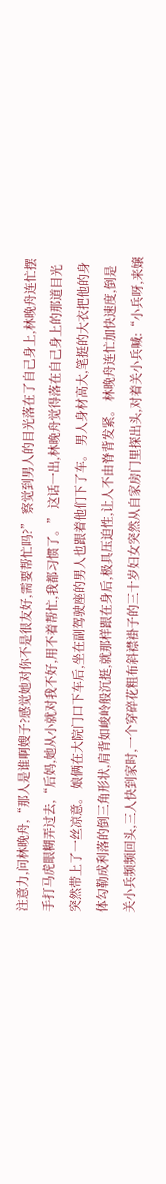注意力,问林晚舟,“那人是谁啊嫂子?感觉她对你不是很友好,需要帮忙吗?” 察觉到男人的目光落在了自己身上,林晚舟连忙摆手打马虎眼糊弄过去,“后妈,她从小就对我不好,用不着帮忙,我都习惯了。” 这话一出,林晚舟觉得落在自己身上的那道目光突然带上了一丝凉意。 娘俩在大院门口下车后,坐在副驾驶座的男人也跟着他们下了车。 男人身材高大,笔挺的大衣把他的身体勾勒成利落的倒三角形状,肩背如峻岭般沉挺,就那样跟在身后,极具压迫性,让人不由脊背发紧。 林晚舟连忙加快速度,倒是关小兵频频回头,三人快到家时,一个穿碎花粗布斜襟褂子的三十岁妇女突然从自家房门里探出头,对着关小兵喊:“小兵呀,来嬢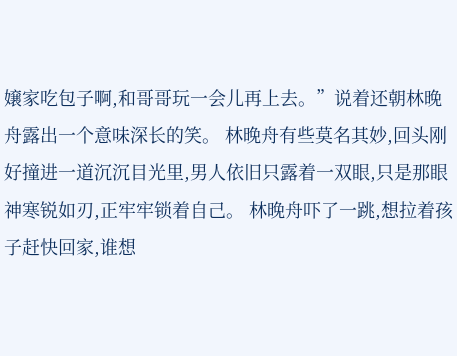嬢家吃包子啊,和哥哥玩一会儿再上去。”说着还朝林晚舟露出一个意味深长的笑。 林晚舟有些莫名其妙,回头刚好撞进一道沉沉目光里,男人依旧只露着一双眼,只是那眼神寒锐如刃,正牢牢锁着自己。 林晚舟吓了一跳,想拉着孩子赶快回家,谁想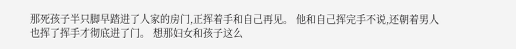那死孩子半只脚早踏进了人家的房门,正挥着手和自己再见。 他和自己挥完手不说,还朝着男人也挥了挥手才彻底进了门。 想那妇女和孩子这么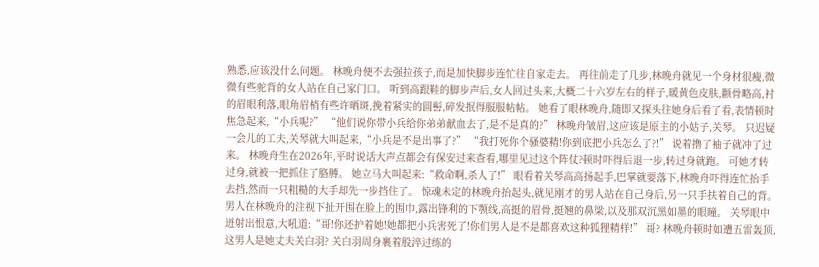熟悉,应该没什么问题。 林晚舟便不去强拉孩子,而是加快脚步连忙往自家走去。 再往前走了几步,林晚舟就见一个身材很瘦,微微有些驼背的女人站在自己家门口。 听到高跟鞋的脚步声后,女人回过头来,大概二十六岁左右的样子,暖黄色皮肤,颧骨略高,衬的眉眼利落,眼角眉梢有些许晒斑,挽着紧实的圆髻,碎发抿得服服帖帖。 她看了眼林晚舟,随即又探头往她身后看了看,表情顿时焦急起来,“小兵呢?” “他们说你带小兵给你弟弟献血去了,是不是真的?” 林晚舟皱眉,这应该是原主的小姑子,关琴。 只迟疑一会儿的工夫,关琴就大叫起来,“小兵是不是出事了?” “我打死你个骚婆精!你到底把小兵怎么了?!” 说着撸了袖子就冲了过来。 林晚舟生在2026年,平时说话大声点都会有保安过来查看,哪里见过这个阵仗?顿时吓得后退一步,转过身就跑。 可她才转过身,就被一把抓住了胳膊。 她立马大叫起来:“救命啊,杀人了!” 眼看着关琴高高扬起手,巴掌就要落下,林晚舟吓得连忙抬手去挡,然而一只粗糙的大手却先一步挡住了。 惊魂未定的林晚舟抬起头,就见刚才的男人站在自己身后,另一只手扶着自己的背。 男人在林晚舟的注视下扯开围在脸上的围巾,露出锋利的下颚线,高挺的眉骨,挺翘的鼻梁,以及那双沉黑如墨的眼瞳。 关琴眼中迸射出恨意,大吼道:“哥!你还护着她!她都把小兵害死了!你们男人是不是都喜欢这种狐狸精样!” 哥? 林晚舟顿时如遭五雷轰顶,这男人是她丈夫关白羽? 关白羽周身裹着股淬过练的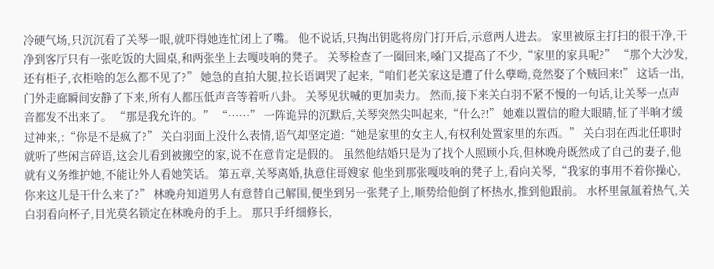冷硬气场,只沉沉看了关琴一眼,就吓得她连忙闭上了嘴。 他不说话,只掏出钥匙将房门打开后,示意两人进去。 家里被原主打扫的很干净,干净到客厅只有一张吃饭的大圆桌,和两张坐上去嘎吱响的凳子。 关琴检查了一圈回来,嗓门又提高了不少,“家里的家具呢?” “那个大沙发,还有柜子,衣柜啥的怎么都不见了?” 她急的直拍大腿,拉长语调哭了起来,“咱们老关家这是遭了什么孽呦,竟然娶了个贼回来!” 这话一出,门外走廊瞬间安静了下来,所有人都压低声音等着听八卦。 关琴见状喊的更加卖力。 然而,接下来关白羽不紧不慢的一句话,让关琴一点声音都发不出来了。 “那是我允许的。” “……” 一阵诡异的沉默后,关琴突然尖叫起来,“什么?!” 她难以置信的瞪大眼睛,怔了半晌才缓过神来,:“你是不是疯了?” 关白羽面上没什么表情,语气却坚定道:“她是家里的女主人,有权利处置家里的东西。” 关白羽在西北任职时就听了些闲言碎语,这会儿看到被搬空的家,说不在意肯定是假的。 虽然他结婚只是为了找个人照顾小兵,但林晚舟既然成了自己的妻子,他就有义务维护她,不能让外人看她笑话。 第五章,关琴离婚,执意住哥嫂家 他坐到那张嘎吱响的凳子上,看向关琴,“我家的事用不着你操心,你来这儿是干什么来了?” 林晚舟知道男人有意替自己解围,便坐到另一张凳子上,顺势给他倒了杯热水,推到他跟前。 水杯里氤氲着热气,关白羽看向杯子,目光莫名锁定在林晚舟的手上。 那只手纤细修长,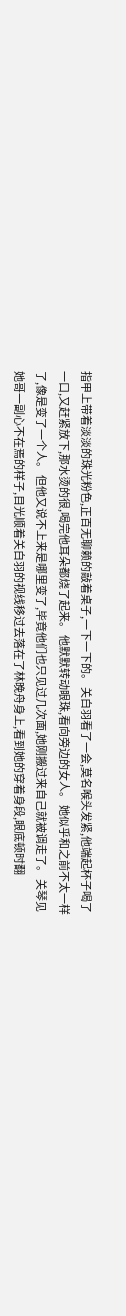指甲上带着淡淡的珠光粉色,正百无聊赖的敲着桌子,一下一下的。 关白羽看了一会,莫名喉头发紧,他端起杯子喝了一口,又赶紧放下,那水烫的很,喝完他耳朵都烧了起来。 他默默转动眼珠,看向旁边的女人。 她似乎和之前不太一样了,像是变了一个人。 但他又说不上来是哪里变了,毕竟他们也只见过几次面,她刚搬过来自己就被调走了。 关琴见她哥一副心不在焉的样子,目光顺着关白羽的视线移过去落在了林晚舟身上,看到她的穿着身段,眼底顿时翻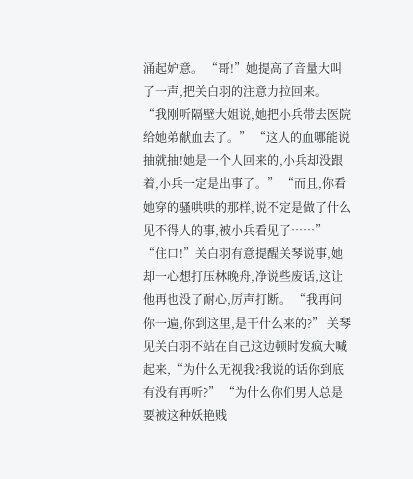涌起妒意。 “哥!”她提高了音量大叫了一声,把关白羽的注意力拉回来。 “我刚听隔壁大姐说,她把小兵带去医院给她弟献血去了。” “这人的血哪能说抽就抽!她是一个人回来的,小兵却没跟着,小兵一定是出事了。” “而且,你看她穿的骚哄哄的那样,说不定是做了什么见不得人的事,被小兵看见了……” “住口!”关白羽有意提醒关琴说事,她却一心想打压林晚舟,净说些废话,这让他再也没了耐心,厉声打断。 “我再问你一遍,你到这里,是干什么来的?” 关琴见关白羽不站在自己这边顿时发疯大喊起来,“为什么无视我?我说的话你到底有没有再听?” “为什么你们男人总是要被这种妖艳贱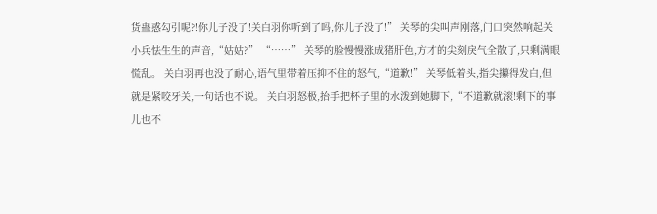货蛊惑勾引呢?!你儿子没了!关白羽你听到了吗,你儿子没了!” 关琴的尖叫声刚落,门口突然响起关小兵怯生生的声音,“姑姑?” “……” 关琴的脸慢慢涨成猪肝色,方才的尖刻戾气全散了,只剩满眼慌乱。 关白羽再也没了耐心,语气里带着压抑不住的怒气,“道歉!” 关琴低着头,指尖攥得发白,但就是紧咬牙关,一句话也不说。 关白羽怒极,抬手把杯子里的水泼到她脚下,“不道歉就滚!剩下的事儿也不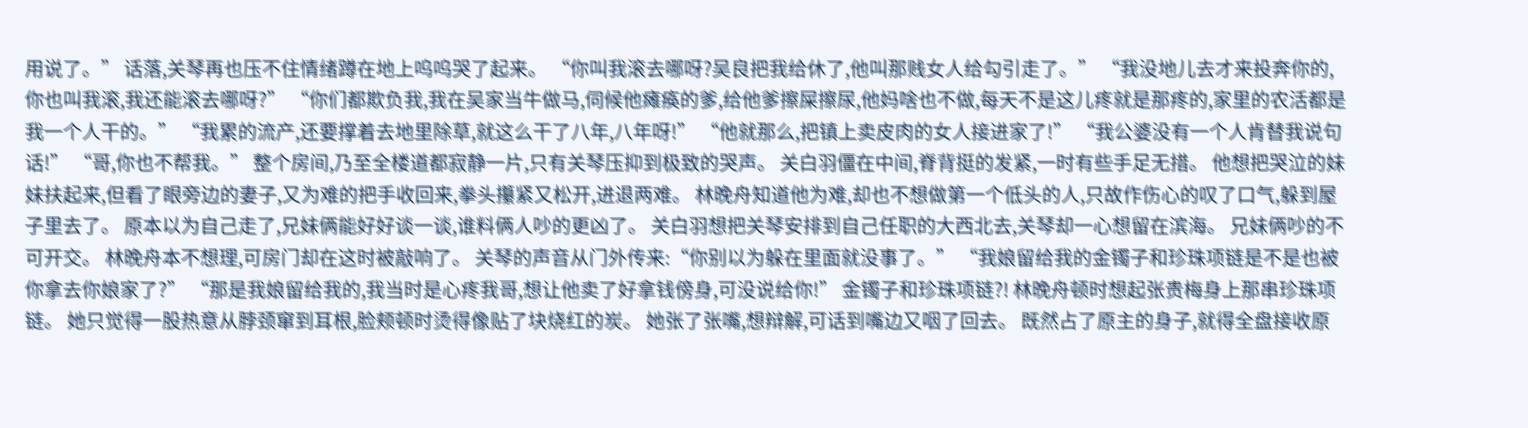用说了。” 话落,关琴再也压不住情绪蹲在地上呜呜哭了起来。 “你叫我滚去哪呀?吴良把我给休了,他叫那贱女人给勾引走了。” “我没地儿去才来投奔你的,你也叫我滚,我还能滚去哪呀?” “你们都欺负我,我在吴家当牛做马,伺候他瘫痪的爹,给他爹擦屎擦尿,他妈啥也不做,每天不是这儿疼就是那疼的,家里的农活都是我一个人干的。” “我累的流产,还要撑着去地里除草,就这么干了八年,八年呀!” “他就那么,把镇上卖皮肉的女人接进家了!” “我公婆没有一个人肯替我说句话!” “哥,你也不帮我。” 整个房间,乃至全楼道都寂静一片,只有关琴压抑到极致的哭声。 关白羽僵在中间,脊背挺的发紧,一时有些手足无措。 他想把哭泣的妹妹扶起来,但看了眼旁边的妻子,又为难的把手收回来,拳头攥紧又松开,进退两难。 林晚舟知道他为难,却也不想做第一个低头的人,只故作伤心的叹了口气,躲到屋子里去了。 原本以为自己走了,兄妹俩能好好谈一谈,谁料俩人吵的更凶了。 关白羽想把关琴安排到自己任职的大西北去,关琴却一心想留在滨海。 兄妹俩吵的不可开交。 林晚舟本不想理,可房门却在这时被敲响了。 关琴的声音从门外传来:“你别以为躲在里面就没事了。” “我娘留给我的金镯子和珍珠项链是不是也被你拿去你娘家了?” “那是我娘留给我的,我当时是心疼我哥,想让他卖了好拿钱傍身,可没说给你!” 金镯子和珍珠项链?! 林晚舟顿时想起张贵梅身上那串珍珠项链。 她只觉得一股热意从脖颈窜到耳根,脸颊顿时烫得像贴了块烧红的炭。 她张了张嘴,想辩解,可话到嘴边又咽了回去。 既然占了原主的身子,就得全盘接收原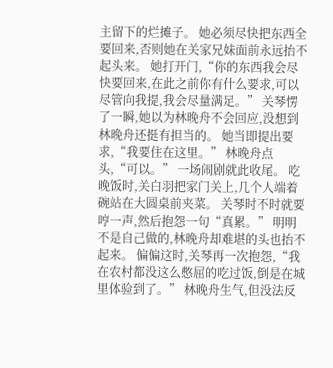主留下的烂摊子。 她必须尽快把东西全要回来,否则她在关家兄妹面前永远抬不起头来。 她打开门,“你的东西我会尽快要回来,在此之前你有什么要求,可以尽管向我提,我会尽量满足。” 关琴愣了一瞬,她以为林晚舟不会回应,没想到林晚舟还挺有担当的。 她当即提出要求,“我要住在这里。” 林晚舟点头,“可以。” 一场闹剧就此收尾。 吃晚饭时,关白羽把家门关上,几个人端着碗站在大圆桌前夹菜。 关琴时不时就要哼一声,然后抱怨一句“真累。” 明明不是自己做的,林晚舟却难堪的头也抬不起来。 偏偏这时,关琴再一次抱怨,“我在农村都没这么憋屈的吃过饭,倒是在城里体验到了。” 林晚舟生气,但没法反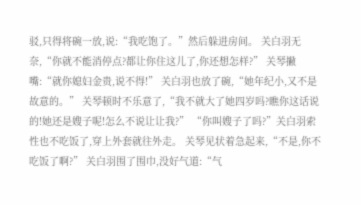驳,只得将碗一放,说:“我吃饱了。”然后躲进房间。 关白羽无奈,“你就不能消停点?都让你住这儿了,你还想怎样?” 关琴撇嘴:“就你媳妇金贵,说不得!” 关白羽也放了碗,“她年纪小,又不是故意的。” 关琴顿时不乐意了,“我不就大了她四岁吗?瞧你这话说的!她还是嫂子呢!怎么不说让让我?” “你叫嫂子了吗?”关白羽索性也不吃饭了,穿上外套就往外走。 关琴见状着急起来,“不是,你不吃饭了啊?” 关白羽围了围巾,没好气道:“气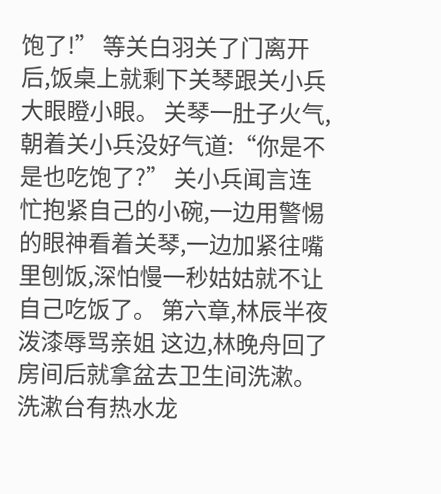饱了!” 等关白羽关了门离开后,饭桌上就剩下关琴跟关小兵大眼瞪小眼。 关琴一肚子火气,朝着关小兵没好气道:“你是不是也吃饱了?” 关小兵闻言连忙抱紧自己的小碗,一边用警惕的眼神看着关琴,一边加紧往嘴里刨饭,深怕慢一秒姑姑就不让自己吃饭了。 第六章,林辰半夜泼漆辱骂亲姐 这边,林晚舟回了房间后就拿盆去卫生间洗漱。 洗漱台有热水龙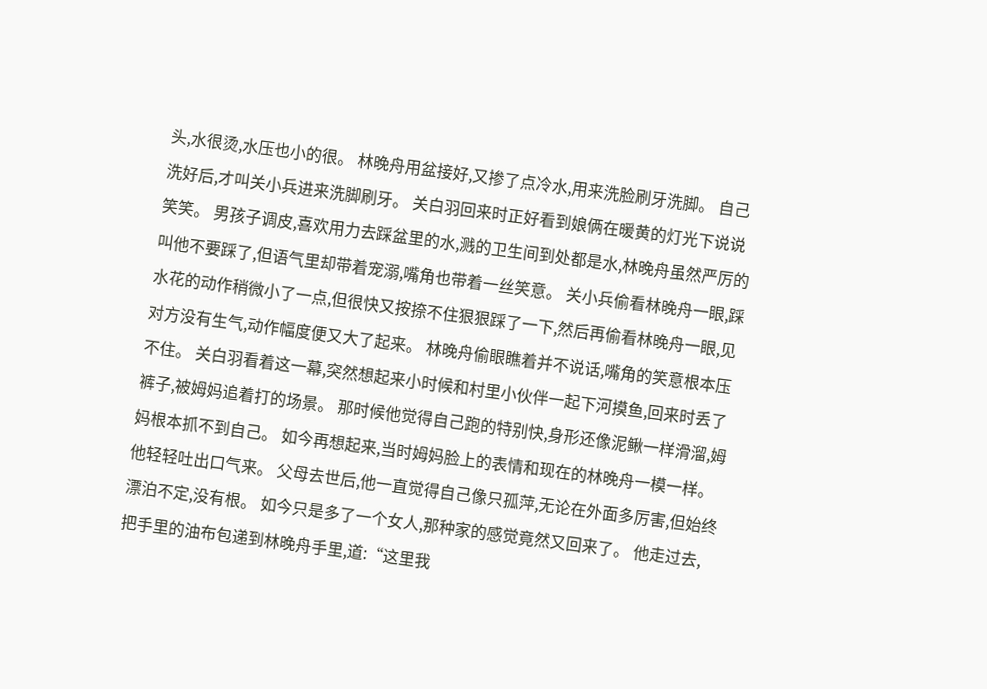头,水很烫,水压也小的很。 林晚舟用盆接好,又掺了点冷水,用来洗脸刷牙洗脚。 自己洗好后,才叫关小兵进来洗脚刷牙。 关白羽回来时正好看到娘俩在暖黄的灯光下说说笑笑。 男孩子调皮,喜欢用力去踩盆里的水,溅的卫生间到处都是水,林晚舟虽然严厉的叫他不要踩了,但语气里却带着宠溺,嘴角也带着一丝笑意。 关小兵偷看林晚舟一眼,踩水花的动作稍微小了一点,但很快又按捺不住狠狠踩了一下,然后再偷看林晚舟一眼,见对方没有生气,动作幅度便又大了起来。 林晚舟偷眼瞧着并不说话,嘴角的笑意根本压不住。 关白羽看着这一幕,突然想起来小时候和村里小伙伴一起下河摸鱼,回来时丢了裤子,被姆妈追着打的场景。 那时候他觉得自己跑的特别快,身形还像泥鳅一样滑溜,姆妈根本抓不到自己。 如今再想起来,当时姆妈脸上的表情和现在的林晚舟一模一样。 他轻轻吐出口气来。 父母去世后,他一直觉得自己像只孤萍,无论在外面多厉害,但始终漂泊不定,没有根。 如今只是多了一个女人,那种家的感觉竟然又回来了。 他走过去,把手里的油布包递到林晚舟手里,道:“这里我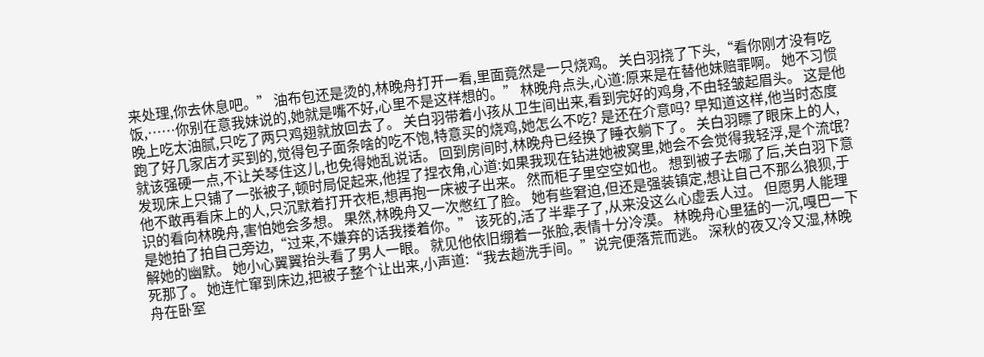来处理,你去休息吧。” 油布包还是烫的,林晚舟打开一看,里面竟然是一只烧鸡。 关白羽挠了下头,“看你刚才没有吃饭,……你别在意我妹说的,她就是嘴不好,心里不是这样想的。” 林晚舟点头,心道:原来是在替他妹赔罪啊。 她不习惯晚上吃太油腻,只吃了两只鸡翅就放回去了。 关白羽带着小孩从卫生间出来,看到完好的鸡身,不由轻皱起眉头。 这是他跑了好几家店才买到的,觉得包子面条啥的吃不饱,特意买的烧鸡,她怎么不吃? 是还在介意吗? 早知道这样,他当时态度就该强硬一点,不让关琴住这儿,也免得她乱说话。 回到房间时,林晚舟已经换了睡衣躺下了。 关白羽瞟了眼床上的人,发现床上只铺了一张被子,顿时局促起来,他捏了捏衣角,心道:如果我现在钻进她被窝里,她会不会觉得我轻浮,是个流氓? 他不敢再看床上的人,只沉默着打开衣柜,想再抱一床被子出来。 然而柜子里空空如也。 想到被子去哪了后,关白羽下意识的看向林晚舟,害怕她会多想。 果然,林晚舟又一次憋红了脸。 她有些窘迫,但还是强装镇定,想让自己不那么狼狈,于是她拍了拍自己旁边,“过来,不嫌弃的话我搂着你。” 该死的,活了半辈子了,从来没这么心虚丢人过。 但愿男人能理解她的幽默。 她小心翼翼抬头看了男人一眼。 就见他依旧绷着一张脸,表情十分冷漠。 林晚舟心里猛的一沉,嘎巴一下死那了。 她连忙窜到床边,把被子整个让出来,小声道:“我去趟洗手间。”说完便落荒而逃。 深秋的夜又冷又湿,林晚舟在卧室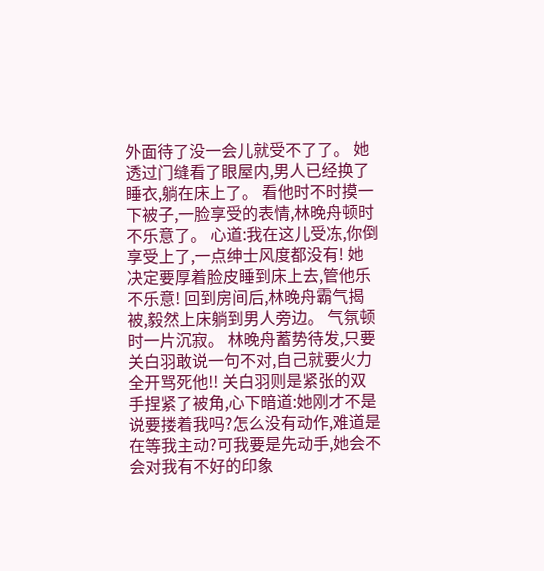外面待了没一会儿就受不了了。 她透过门缝看了眼屋内,男人已经换了睡衣,躺在床上了。 看他时不时摸一下被子,一脸享受的表情,林晚舟顿时不乐意了。 心道:我在这儿受冻,你倒享受上了,一点绅士风度都没有! 她决定要厚着脸皮睡到床上去,管他乐不乐意! 回到房间后,林晚舟霸气揭被,毅然上床躺到男人旁边。 气氛顿时一片沉寂。 林晚舟蓄势待发,只要关白羽敢说一句不对,自己就要火力全开骂死他!! 关白羽则是紧张的双手捏紧了被角,心下暗道:她刚才不是说要搂着我吗?怎么没有动作,难道是在等我主动?可我要是先动手,她会不会对我有不好的印象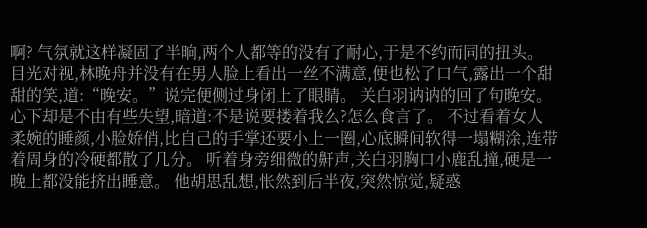啊? 气氛就这样凝固了半晌,两个人都等的没有了耐心,于是不约而同的扭头。 目光对视,林晚舟并没有在男人脸上看出一丝不满意,便也松了口气,露出一个甜甜的笑,道:“晚安。”说完便侧过身闭上了眼睛。 关白羽讷讷的回了句晚安。 心下却是不由有些失望,暗道:不是说要搂着我么?怎么食言了。 不过看着女人柔婉的睡颜,小脸娇俏,比自己的手掌还要小上一圈,心底瞬间软得一塌糊涂,连带着周身的冷硬都散了几分。 听着身旁细微的鼾声,关白羽胸口小鹿乱撞,硬是一晚上都没能挤出睡意。 他胡思乱想,怅然到后半夜,突然惊觉,疑惑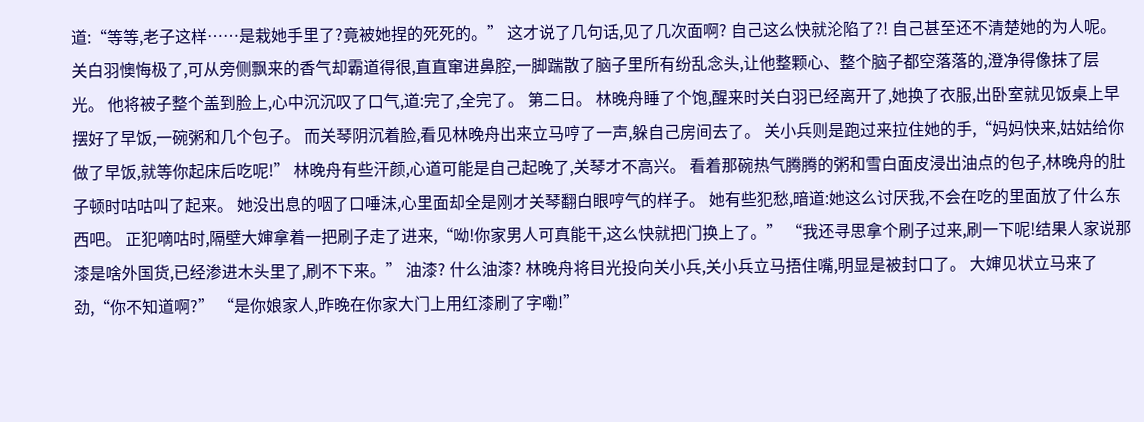道:“等等,老子这样……是栽她手里了?竟被她捏的死死的。” 这才说了几句话,见了几次面啊? 自己这么快就沦陷了?! 自己甚至还不清楚她的为人呢。 关白羽懊悔极了,可从旁侧飘来的香气却霸道得很,直直窜进鼻腔,一脚踹散了脑子里所有纷乱念头,让他整颗心、整个脑子都空落落的,澄净得像抹了层光。 他将被子整个盖到脸上,心中沉沉叹了口气,道:完了,全完了。 第二日。 林晚舟睡了个饱,醒来时关白羽已经离开了,她换了衣服,出卧室就见饭桌上早摆好了早饭,一碗粥和几个包子。 而关琴阴沉着脸,看见林晚舟出来立马哼了一声,躲自己房间去了。 关小兵则是跑过来拉住她的手,“妈妈快来,姑姑给你做了早饭,就等你起床后吃呢!” 林晚舟有些汗颜,心道可能是自己起晚了,关琴才不高兴。 看着那碗热气腾腾的粥和雪白面皮浸出油点的包子,林晚舟的肚子顿时咕咕叫了起来。 她没出息的咽了口唾沫,心里面却全是刚才关琴翻白眼哼气的样子。 她有些犯愁,暗道:她这么讨厌我,不会在吃的里面放了什么东西吧。 正犯嘀咕时,隔壁大婶拿着一把刷子走了进来,“呦!你家男人可真能干,这么快就把门换上了。” “我还寻思拿个刷子过来,刷一下呢!结果人家说那漆是啥外国货,已经渗进木头里了,刷不下来。” 油漆? 什么油漆? 林晚舟将目光投向关小兵,关小兵立马捂住嘴,明显是被封口了。 大婶见状立马来了劲,“你不知道啊?” “是你娘家人,昨晚在你家大门上用红漆刷了字嘞!”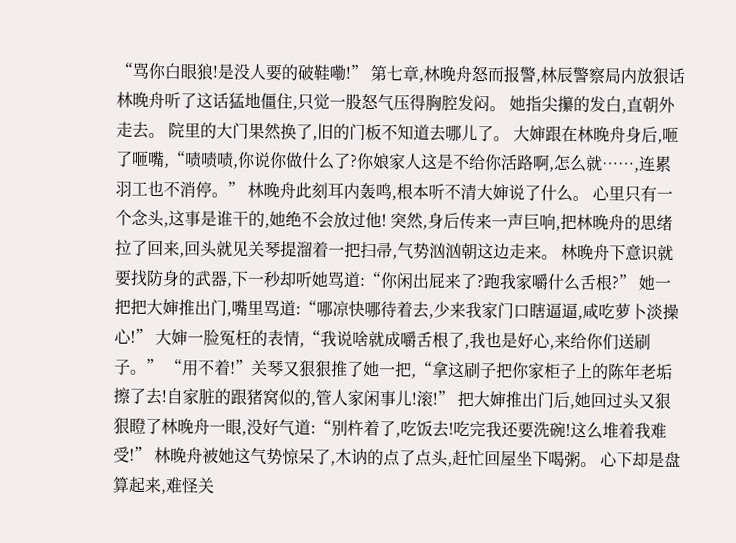“骂你白眼狼!是没人要的破鞋嘞!” 第七章,林晚舟怒而报警,林辰警察局内放狠话 林晚舟听了这话猛地僵住,只觉一股怒气压得胸腔发闷。 她指尖攥的发白,直朝外走去。 院里的大门果然换了,旧的门板不知道去哪儿了。 大婶跟在林晚舟身后,咂了咂嘴,“啧啧啧,你说你做什么了?你娘家人这是不给你活路啊,怎么就……,连累羽工也不消停。” 林晚舟此刻耳内轰鸣,根本听不清大婶说了什么。 心里只有一个念头,这事是谁干的,她绝不会放过他! 突然,身后传来一声巨响,把林晚舟的思绪拉了回来,回头就见关琴提溜着一把扫帚,气势汹汹朝这边走来。 林晚舟下意识就要找防身的武器,下一秒却听她骂道:“你闲出屁来了?跑我家嚼什么舌根?” 她一把把大婶推出门,嘴里骂道:“哪凉快哪待着去,少来我家门口瞎逼逼,咸吃萝卜淡操心!” 大婶一脸冤枉的表情,“我说啥就成嚼舌根了,我也是好心,来给你们送刷子。” “用不着!”关琴又狠狠推了她一把,“拿这刷子把你家柜子上的陈年老垢擦了去!自家脏的跟猪窝似的,管人家闲事儿!滚!” 把大婶推出门后,她回过头又狠狠瞪了林晚舟一眼,没好气道:“别杵着了,吃饭去!吃完我还要洗碗!这么堆着我难受!” 林晚舟被她这气势惊呆了,木讷的点了点头,赶忙回屋坐下喝粥。 心下却是盘算起来,难怪关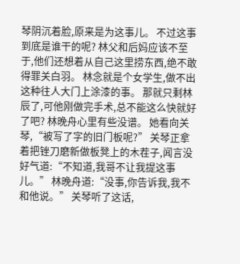琴阴沉着脸,原来是为这事儿。 不过这事到底是谁干的呢? 林父和后妈应该不至于,他们还想着从自己这里捞东西,绝不敢得罪关白羽。 林念就是个女学生,做不出这种往人大门上涂漆的事。 那就只剩林辰了,可他刚做完手术,总不能这么快就好了吧? 林晚舟心里有些没谱。 她看向关琴,“被写了字的旧门板呢?” 关琴正拿着把锉刀磨新做板凳上的木茬子,闻言没好气道:“不知道,我哥不让我提这事儿。” 林晚舟道:“没事,你告诉我,我不和他说。” 关琴听了这话,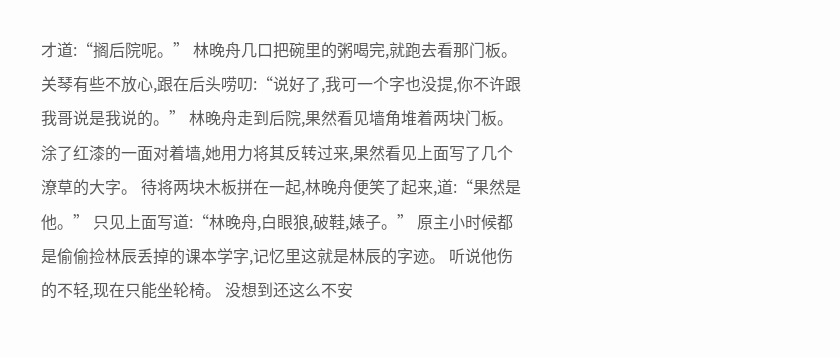才道:“搁后院呢。” 林晚舟几口把碗里的粥喝完,就跑去看那门板。 关琴有些不放心,跟在后头唠叨:“说好了,我可一个字也没提,你不许跟我哥说是我说的。” 林晚舟走到后院,果然看见墙角堆着两块门板。 涂了红漆的一面对着墙,她用力将其反转过来,果然看见上面写了几个潦草的大字。 待将两块木板拼在一起,林晚舟便笑了起来,道:“果然是他。” 只见上面写道:“林晚舟,白眼狼,破鞋,婊子。” 原主小时候都是偷偷捡林辰丢掉的课本学字,记忆里这就是林辰的字迹。 听说他伤的不轻,现在只能坐轮椅。 没想到还这么不安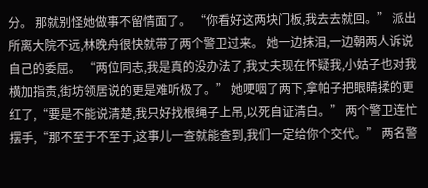分。 那就别怪她做事不留情面了。 “你看好这两块门板,我去去就回。” 派出所离大院不远,林晚舟很快就带了两个警卫过来。 她一边抹泪,一边朝两人诉说自己的委屈。 “两位同志,我是真的没办法了,我丈夫现在怀疑我,小姑子也对我横加指责,街坊领居说的更是难听极了。” 她哽咽了两下,拿帕子把眼睛揉的更红了,“要是不能说清楚,我只好找根绳子上吊,以死自证清白。” 两个警卫连忙摆手,“那不至于不至于,这事儿一查就能查到,我们一定给你个交代。” 两名警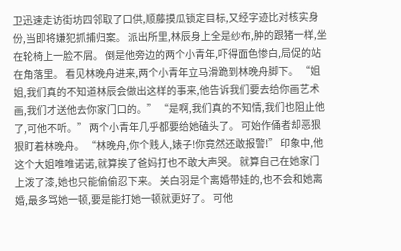卫迅速走访街坊四邻取了口供,顺藤摸瓜锁定目标,又经字迹比对核实身份,当即将嫌犯抓捕归案。 派出所里,林辰身上全是纱布,肿的跟猪一样,坐在轮椅上一脸不屑。 倒是他旁边的两个小青年,吓得面色惨白,局促的站在角落里。 看见林晚舟进来,两个小青年立马滑跪到林晚舟脚下。 “姐姐,我们真的不知道林辰会做出这样的事来,他告诉我们要去给你画艺术画,我们才送他去你家门口的。” “是啊,我们真的不知情,我们也阻止他了,可他不听。” 两个小青年几乎都要给她磕头了。 可始作俑者却恶狠狠盯着林晚舟。 “林晚舟,你个贱人,婊子!你竟然还敢报警!” 印象中,他这个大姐唯唯诺诺,就算挨了爸妈打也不敢大声哭。 就算自己在她家门上泼了漆,她也只能偷偷忍下来。 关白羽是个离婚带娃的,也不会和她离婚,最多骂她一顿,要是能打她一顿就更好了。 可他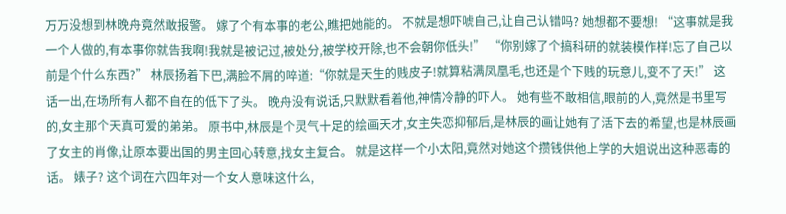万万没想到林晚舟竟然敢报警。 嫁了个有本事的老公,瞧把她能的。 不就是想吓唬自己,让自己认错吗? 她想都不要想! “这事就是我一个人做的,有本事你就告我啊!我就是被记过,被处分,被学校开除,也不会朝你低头!” “你别嫁了个搞科研的就装模作样!忘了自己以前是个什么东西?” 林辰扬着下巴,满脸不屑的啐道:“你就是天生的贱皮子!就算粘满凤凰毛,也还是个下贱的玩意儿,变不了天!” 这话一出,在场所有人都不自在的低下了头。 晚舟没有说话,只默默看着他,神情冷静的吓人。 她有些不敢相信,眼前的人,竟然是书里写的,女主那个天真可爱的弟弟。 原书中,林辰是个灵气十足的绘画天才,女主失恋抑郁后,是林辰的画让她有了活下去的希望,也是林辰画了女主的肖像,让原本要出国的男主回心转意,找女主复合。 就是这样一个小太阳,竟然对她这个攒钱供他上学的大姐说出这种恶毒的话。 婊子? 这个词在六四年对一个女人意味这什么,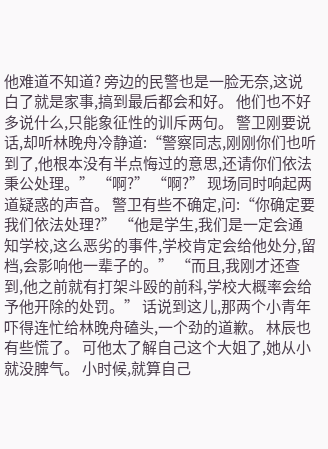他难道不知道? 旁边的民警也是一脸无奈,这说白了就是家事,搞到最后都会和好。 他们也不好多说什么,只能象征性的训斥两句。 警卫刚要说话,却听林晚舟冷静道:“警察同志,刚刚你们也听到了,他根本没有半点悔过的意思,还请你们依法秉公处理。” “啊?” “啊?” 现场同时响起两道疑惑的声音。 警卫有些不确定,问:“你确定要我们依法处理?” “他是学生,我们是一定会通知学校,这么恶劣的事件,学校肯定会给他处分,留档,会影响他一辈子的。” “而且,我刚才还查到,他之前就有打架斗殴的前科,学校大概率会给予他开除的处罚。” 话说到这儿,那两个小青年吓得连忙给林晚舟磕头,一个劲的道歉。 林辰也有些慌了。 可他太了解自己这个大姐了,她从小就没脾气。 小时候,就算自己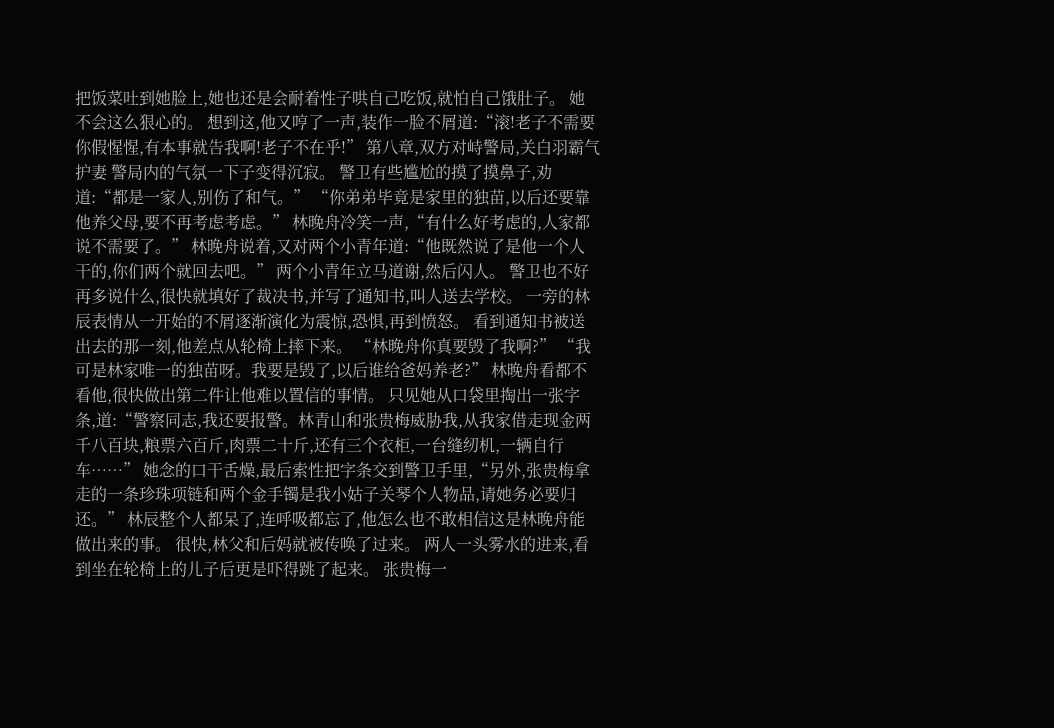把饭菜吐到她脸上,她也还是会耐着性子哄自己吃饭,就怕自己饿肚子。 她不会这么狠心的。 想到这,他又哼了一声,装作一脸不屑道:“滚!老子不需要你假惺惺,有本事就告我啊!老子不在乎!” 第八章,双方对峙警局,关白羽霸气护妻 警局内的气氛一下子变得沉寂。 警卫有些尴尬的摸了摸鼻子,劝道:“都是一家人,别伤了和气。” “你弟弟毕竟是家里的独苗,以后还要靠他养父母,要不再考虑考虑。” 林晚舟冷笑一声,“有什么好考虑的,人家都说不需要了。” 林晚舟说着,又对两个小青年道:“他既然说了是他一个人干的,你们两个就回去吧。” 两个小青年立马道谢,然后闪人。 警卫也不好再多说什么,很快就填好了裁决书,并写了通知书,叫人送去学校。 一旁的林辰表情从一开始的不屑逐渐演化为震惊,恐惧,再到愤怒。 看到通知书被送出去的那一刻,他差点从轮椅上摔下来。 “林晚舟你真要毁了我啊?” “我可是林家唯一的独苗呀。我要是毁了,以后谁给爸妈养老?” 林晚舟看都不看他,很快做出第二件让他难以置信的事情。 只见她从口袋里掏出一张字条,道:“警察同志,我还要报警。林青山和张贵梅威胁我,从我家借走现金两千八百块,粮票六百斤,肉票二十斤,还有三个衣柜,一台缝纫机,一辆自行车……” 她念的口干舌燥,最后索性把字条交到警卫手里,“另外,张贵梅拿走的一条珍珠项链和两个金手镯是我小姑子关琴个人物品,请她务必要归还。” 林辰整个人都呆了,连呼吸都忘了,他怎么也不敢相信这是林晚舟能做出来的事。 很快,林父和后妈就被传唤了过来。 两人一头雾水的进来,看到坐在轮椅上的儿子后更是吓得跳了起来。 张贵梅一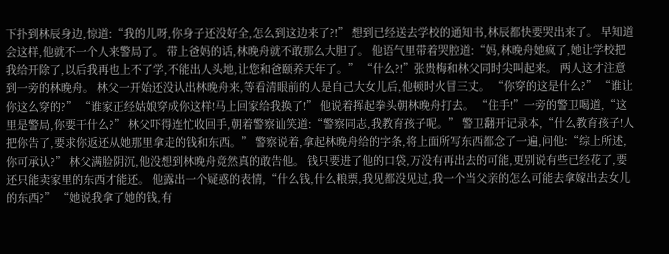下扑到林辰身边,惊道:“我的儿呀,你身子还没好全,怎么到这边来了?!” 想到已经送去学校的通知书,林辰都快要哭出来了。 早知道会这样,他就不一个人来警局了。 带上爸妈的话,林晚舟就不敢那么大胆了。 他语气里带着哭腔道:“妈,林晚舟她疯了,她让学校把我给开除了,以后我再也上不了学,不能出人头地,让您和爸颐养天年了。” “什么?!”张贵梅和林父同时尖叫起来。 两人这才注意到一旁的林晚舟。 林父一开始还没认出林晚舟来,等看清眼前的人是自己大女儿后,他顿时火冒三丈。 “你穿的这是什么?” “谁让你这么穿的?” “谁家正经姑娘穿成你这样!马上回家给我换了!” 他说着挥起拳头朝林晚舟打去。 “住手!”一旁的警卫喝道,“这里是警局,你要干什么?” 林父吓得连忙收回手,朝着警察讪笑道:“警察同志,我教育孩子呢。” 警卫翻开记录本,“什么教育孩子!人把你告了,要求你返还从她那里拿走的钱和东西。” 警察说着,拿起林晚舟给的字条,将上面所写东西都念了一遍,问他:“综上所述,你可承认?” 林父满脸阴沉,他没想到林晚舟竟然真的敢告他。 钱只要进了他的口袋,万没有再出去的可能,更别说有些已经花了,要还只能卖家里的东西才能还。 他露出一个疑惑的表情,“什么钱,什么粮票,我见都没见过,我一个当父亲的怎么可能去拿嫁出去女儿的东西?” “她说我拿了她的钱,有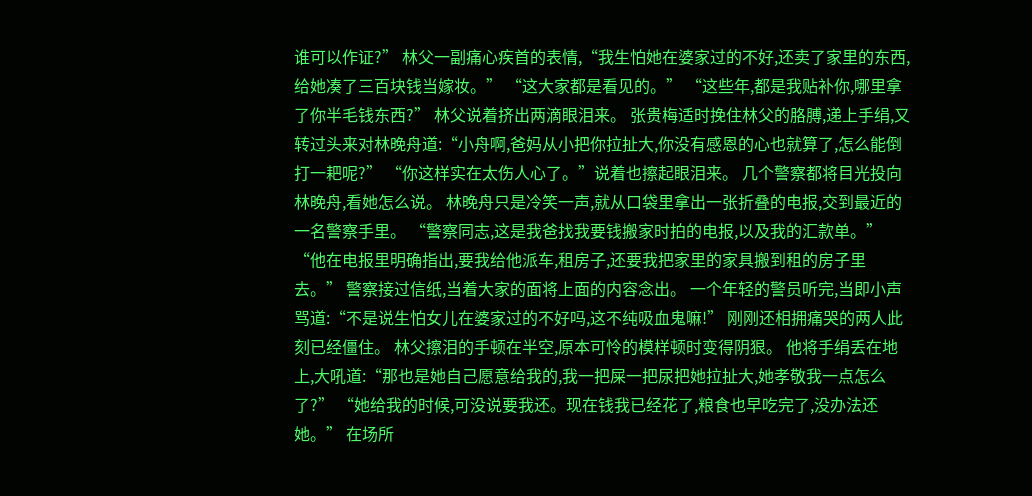谁可以作证?” 林父一副痛心疾首的表情,“我生怕她在婆家过的不好,还卖了家里的东西,给她凑了三百块钱当嫁妆。” “这大家都是看见的。” “这些年,都是我贴补你,哪里拿了你半毛钱东西?” 林父说着挤出两滴眼泪来。 张贵梅适时挽住林父的胳膊,递上手绢,又转过头来对林晚舟道:“小舟啊,爸妈从小把你拉扯大,你没有感恩的心也就算了,怎么能倒打一耙呢?” “你这样实在太伤人心了。”说着也擦起眼泪来。 几个警察都将目光投向林晚舟,看她怎么说。 林晚舟只是冷笑一声,就从口袋里拿出一张折叠的电报,交到最近的一名警察手里。 “警察同志,这是我爸找我要钱搬家时拍的电报,以及我的汇款单。” “他在电报里明确指出,要我给他派车,租房子,还要我把家里的家具搬到租的房子里去。” 警察接过信纸,当着大家的面将上面的内容念出。 一个年轻的警员听完,当即小声骂道:“不是说生怕女儿在婆家过的不好吗,这不纯吸血鬼嘛!” 刚刚还相拥痛哭的两人此刻已经僵住。 林父擦泪的手顿在半空,原本可怜的模样顿时变得阴狠。 他将手绢丢在地上,大吼道:“那也是她自己愿意给我的,我一把屎一把尿把她拉扯大,她孝敬我一点怎么了?” “她给我的时候,可没说要我还。现在钱我已经花了,粮食也早吃完了,没办法还她。” 在场所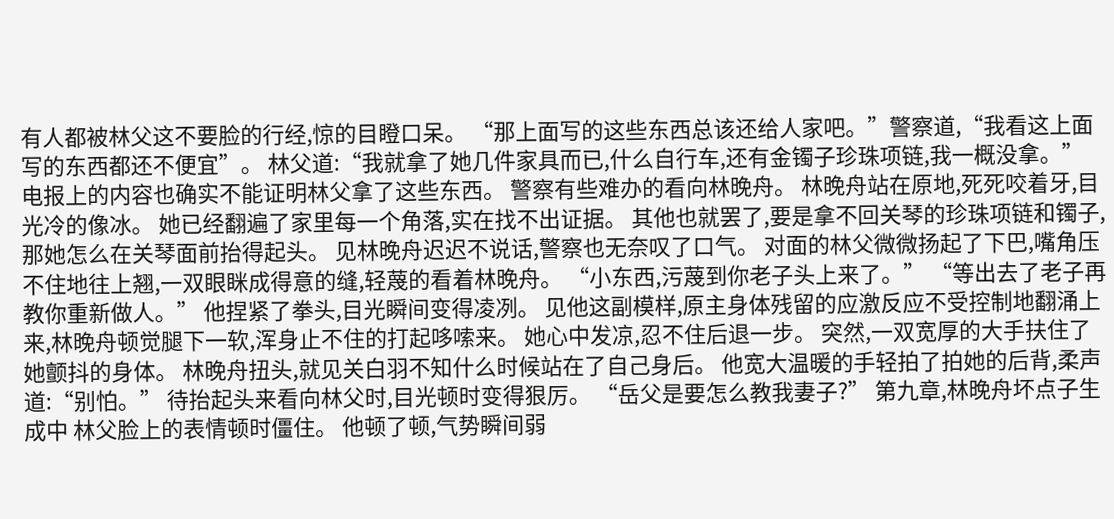有人都被林父这不要脸的行经,惊的目瞪口呆。 “那上面写的这些东西总该还给人家吧。”警察道,“我看这上面写的东西都还不便宜”。 林父道:“我就拿了她几件家具而已,什么自行车,还有金镯子珍珠项链,我一概没拿。” 电报上的内容也确实不能证明林父拿了这些东西。 警察有些难办的看向林晚舟。 林晚舟站在原地,死死咬着牙,目光冷的像冰。 她已经翻遍了家里每一个角落,实在找不出证据。 其他也就罢了,要是拿不回关琴的珍珠项链和镯子,那她怎么在关琴面前抬得起头。 见林晚舟迟迟不说话,警察也无奈叹了口气。 对面的林父微微扬起了下巴,嘴角压不住地往上翘,一双眼眯成得意的缝,轻蔑的看着林晚舟。 “小东西,污蔑到你老子头上来了。” “等出去了老子再教你重新做人。” 他捏紧了拳头,目光瞬间变得凌冽。 见他这副模样,原主身体残留的应激反应不受控制地翻涌上来,林晚舟顿觉腿下一软,浑身止不住的打起哆嗦来。 她心中发凉,忍不住后退一步。 突然,一双宽厚的大手扶住了她颤抖的身体。 林晚舟扭头,就见关白羽不知什么时候站在了自己身后。 他宽大温暖的手轻拍了拍她的后背,柔声道:“别怕。” 待抬起头来看向林父时,目光顿时变得狠厉。 “岳父是要怎么教我妻子?” 第九章,林晚舟坏点子生成中 林父脸上的表情顿时僵住。 他顿了顿,气势瞬间弱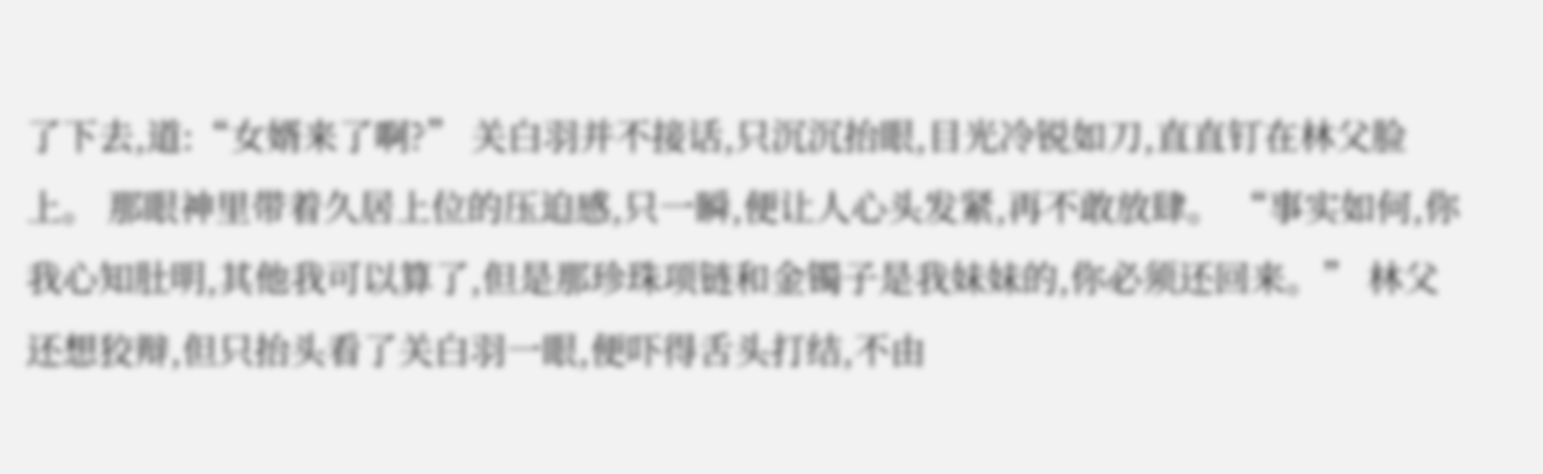了下去,道:“女婿来了啊?” 关白羽并不接话,只沉沉抬眼,目光冷锐如刀,直直钉在林父脸上。 那眼神里带着久居上位的压迫感,只一瞬,便让人心头发紧,再不敢放肆。 “事实如何,你我心知肚明,其他我可以算了,但是那珍珠项链和金镯子是我妹妹的,你必须还回来。” 林父还想狡辩,但只抬头看了关白羽一眼,便吓得舌头打结,不由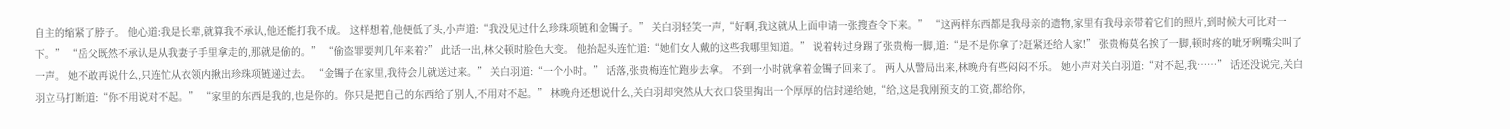自主的缩紧了脖子。 他心道:我是长辈,就算我不承认,他还能打我不成。 这样想着,他便低了头,小声道:“我没见过什么珍珠项链和金镯子。” 关白羽轻笑一声,“好啊,我这就从上面申请一张搜查令下来。” “这两样东西都是我母亲的遗物,家里有我母亲带着它们的照片,到时候大可比对一下。” “岳父既然不承认是从我妻子手里拿走的,那就是偷的。” “偷盗罪要判几年来着?” 此话一出,林父顿时脸色大变。 他抬起头连忙道:“她们女人戴的这些我哪里知道。” 说着转过身踢了张贵梅一脚,道:“是不是你拿了?赶紧还给人家!” 张贵梅莫名挨了一脚,顿时疼的呲牙咧嘴尖叫了一声。 她不敢再说什么,只连忙从衣领内揪出珍珠项链递过去。 “金镯子在家里,我待会儿就送过来。” 关白羽道:“一个小时。” 话落,张贵梅连忙跑步去拿。 不到一小时就拿着金镯子回来了。 两人从警局出来,林晚舟有些闷闷不乐。 她小声对关白羽道:“对不起,我……” 话还没说完,关白羽立马打断道:“你不用说对不起。” “家里的东西是我的,也是你的。你只是把自己的东西给了别人,不用对不起。” 林晚舟还想说什么,关白羽却突然从大衣口袋里掏出一个厚厚的信封递给她,“给,这是我刚预支的工资,都给你,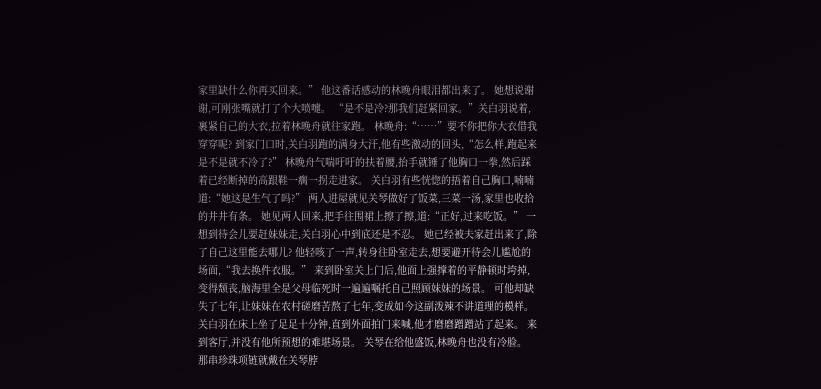家里缺什么你再买回来。” 他这番话感动的林晚舟眼泪都出来了。 她想说谢谢,可刚张嘴就打了个大喷嚏。 “是不是冷?那我们赶紧回家。”关白羽说着,裹紧自己的大衣,拉着林晚舟就往家跑。 林晚舟:“……”要不你把你大衣借我穿穿呢? 到家门口时,关白羽跑的满身大汗,他有些激动的回头,“怎么样,跑起来是不是就不冷了?” 林晚舟气喘吁吁的扶着腰,抬手就锤了他胸口一拳,然后踩着已经断掉的高跟鞋一瘸一拐走进家。 关白羽有些恍惚的捂着自己胸口,喃喃道:“她这是生气了吗?” 两人进屋就见关琴做好了饭菜,三菜一汤,家里也收拾的井井有条。 她见两人回来,把手往围裙上擦了擦,道:“正好,过来吃饭。” 一想到待会儿要赶妹妹走,关白羽心中到底还是不忍。 她已经被夫家赶出来了,除了自己这里能去哪儿? 他轻咳了一声,转身往卧室走去,想要避开待会儿尴尬的场面,“我去换件衣服。” 来到卧室关上门后,他面上强撑着的平静顿时垮掉,变得颓丧,脑海里全是父母临死时一遍遍嘱托自己照顾妹妹的场景。 可他却缺失了七年,让妹妹在农村磋磨苦熬了七年,变成如今这副泼辣不讲道理的模样。 关白羽在床上坐了足足十分钟,直到外面拍门来喊,他才磨磨蹭蹭站了起来。 来到客厅,并没有他所预想的难堪场景。 关琴在给他盛饭,林晚舟也没有冷脸。 那串珍珠项链就戴在关琴脖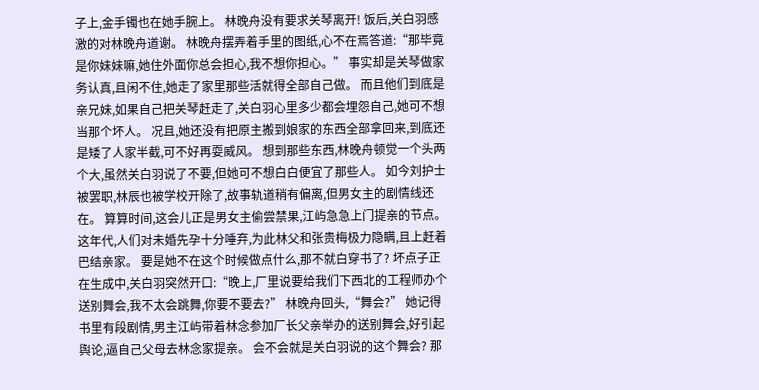子上,金手镯也在她手腕上。 林晚舟没有要求关琴离开! 饭后,关白羽感激的对林晚舟道谢。 林晚舟摆弄着手里的图纸,心不在焉答道:“那毕竟是你妹妹嘛,她住外面你总会担心,我不想你担心。” 事实却是关琴做家务认真,且闲不住,她走了家里那些活就得全部自己做。 而且他们到底是亲兄妹,如果自己把关琴赶走了,关白羽心里多少都会埋怨自己,她可不想当那个坏人。 况且,她还没有把原主搬到娘家的东西全部拿回来,到底还是矮了人家半截,可不好再耍威风。 想到那些东西,林晚舟顿觉一个头两个大,虽然关白羽说了不要,但她可不想白白便宜了那些人。 如今刘护士被罢职,林辰也被学校开除了,故事轨道稍有偏离,但男女主的剧情线还在。 算算时间,这会儿正是男女主偷尝禁果,江屿急急上门提亲的节点。 这年代,人们对未婚先孕十分唾弃,为此林父和张贵梅极力隐瞒,且上赶着巴结亲家。 要是她不在这个时候做点什么,那不就白穿书了? 坏点子正在生成中,关白羽突然开口:“晚上,厂里说要给我们下西北的工程师办个送别舞会,我不太会跳舞,你要不要去?” 林晚舟回头,“舞会?” 她记得书里有段剧情,男主江屿带着林念参加厂长父亲举办的送别舞会,好引起舆论,逼自己父母去林念家提亲。 会不会就是关白羽说的这个舞会? 那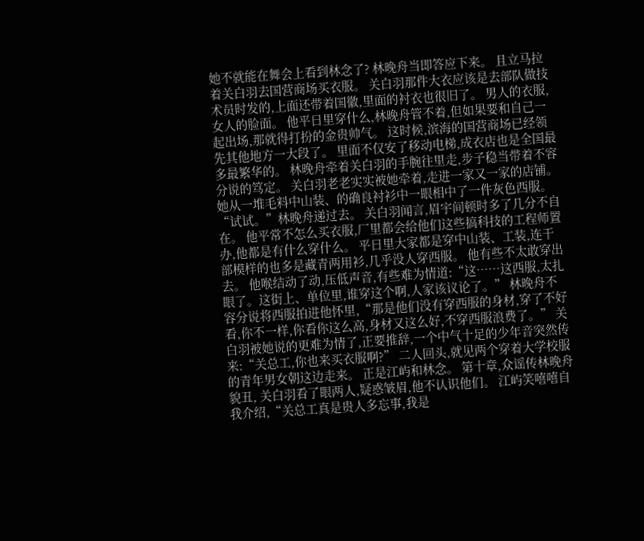她不就能在舞会上看到林念了? 林晚舟当即答应下来。 且立马拉着关白羽去国营商场买衣服。 关白羽那件大衣应该是去部队做技术员时发的,上面还带着国徽,里面的衬衣也很旧了。 男人的衣服,女人的脸面。 他平日里穿什么,林晚舟管不着,但如果要和自己一起出场,那就得打扮的金贵帅气。 这时候,滨海的国营商场已经领先其他地方一大段了。 里面不仅安了移动电梯,成衣店也是全国最多最繁华的。 林晚舟牵着关白羽的手腕往里走,步子稳当带着不容分说的笃定。 关白羽老老实实被她牵着,走进一家又一家的店铺。 她从一堆毛料中山装、的确良衬衫中一眼相中了一件灰色西服。 “试试。”林晚舟递过去。 关白羽闻言,眉宇间顿时多了几分不自在。 他平常不怎么买衣服,厂里都会给他们这些搞科技的工程师置办,他都是有什么穿什么。 平日里大家都是穿中山装、工装,连干部模样的也多是藏青两用衫,几乎没人穿西服。 他有些不太敢穿出去。 他喉结动了动,压低声音,有些难为情道:“这……这西服,太扎眼了。这街上、单位里,谁穿这个啊,人家该议论了。” 林晚舟不容分说将西服拍进他怀里,“那是他们没有穿西服的身材,穿了不好看,你不一样,你看你这么高,身材又这么好,不穿西服浪费了。” 关白羽被她说的更难为情了,正要推辞,一个中气十足的少年音突然传来:“关总工,你也来买衣服啊?” 二人回头,就见两个穿着大学校服的青年男女朝这边走来。 正是江屿和林念。 第十章,众谣传林晚舟貌丑, 关白羽看了眼两人,疑惑皱眉,他不认识他们。 江屿笑嘻嘻自我介绍,“关总工真是贵人多忘事,我是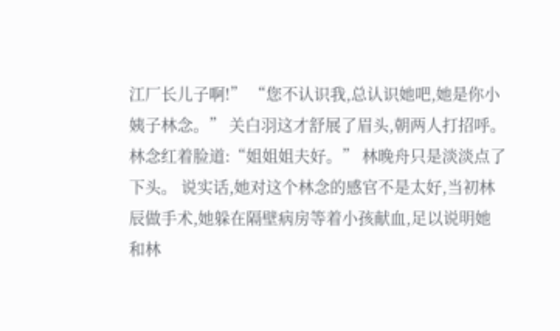江厂长儿子啊!” “您不认识我,总认识她吧,她是你小姨子林念。” 关白羽这才舒展了眉头,朝两人打招呼。 林念红着脸道:“姐姐姐夫好。” 林晚舟只是淡淡点了下头。 说实话,她对这个林念的感官不是太好,当初林辰做手术,她躲在隔壁病房等着小孩献血,足以说明她和林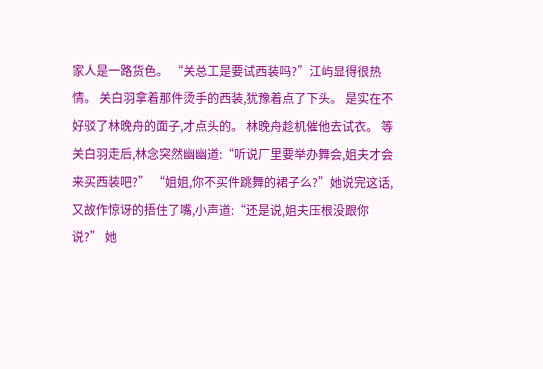家人是一路货色。 “关总工是要试西装吗?”江屿显得很热情。 关白羽拿着那件烫手的西装,犹豫着点了下头。 是实在不好驳了林晚舟的面子,才点头的。 林晚舟趁机催他去试衣。 等关白羽走后,林念突然幽幽道:“听说厂里要举办舞会,姐夫才会来买西装吧?” “姐姐,你不买件跳舞的裙子么?”她说完这话,又故作惊讶的捂住了嘴,小声道:“还是说,姐夫压根没跟你说?” 她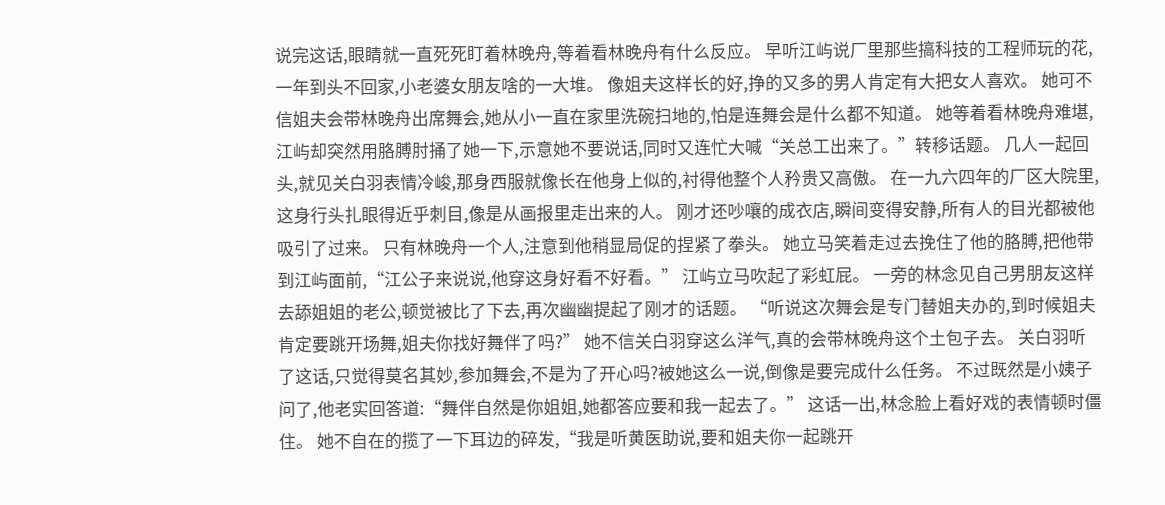说完这话,眼睛就一直死死盯着林晚舟,等着看林晚舟有什么反应。 早听江屿说厂里那些搞科技的工程师玩的花,一年到头不回家,小老婆女朋友啥的一大堆。 像姐夫这样长的好,挣的又多的男人肯定有大把女人喜欢。 她可不信姐夫会带林晚舟出席舞会,她从小一直在家里洗碗扫地的,怕是连舞会是什么都不知道。 她等着看林晚舟难堪,江屿却突然用胳膊肘捅了她一下,示意她不要说话,同时又连忙大喊“关总工出来了。”转移话题。 几人一起回头,就见关白羽表情冷峻,那身西服就像长在他身上似的,衬得他整个人矜贵又高傲。 在一九六四年的厂区大院里,这身行头扎眼得近乎刺目,像是从画报里走出来的人。 刚才还吵嚷的成衣店,瞬间变得安静,所有人的目光都被他吸引了过来。 只有林晚舟一个人,注意到他稍显局促的捏紧了拳头。 她立马笑着走过去挽住了他的胳膊,把他带到江屿面前,“江公子来说说,他穿这身好看不好看。” 江屿立马吹起了彩虹屁。 一旁的林念见自己男朋友这样去舔姐姐的老公,顿觉被比了下去,再次幽幽提起了刚才的话题。 “听说这次舞会是专门替姐夫办的,到时候姐夫肯定要跳开场舞,姐夫你找好舞伴了吗?” 她不信关白羽穿这么洋气,真的会带林晚舟这个土包子去。 关白羽听了这话,只觉得莫名其妙,参加舞会,不是为了开心吗?被她这么一说,倒像是要完成什么任务。 不过既然是小姨子问了,他老实回答道:“舞伴自然是你姐姐,她都答应要和我一起去了。” 这话一出,林念脸上看好戏的表情顿时僵住。 她不自在的揽了一下耳边的碎发,“我是听黄医助说,要和姐夫你一起跳开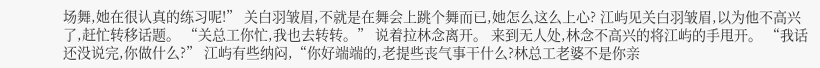场舞,她在很认真的练习呢!” 关白羽皱眉,不就是在舞会上跳个舞而已,她怎么这么上心? 江屿见关白羽皱眉,以为他不高兴了,赶忙转移话题。 “关总工你忙,我也去转转。” 说着拉林念离开。 来到无人处,林念不高兴的将江屿的手甩开。 “我话还没说完,你做什么?” 江屿有些纳闷,“你好端端的,老提些丧气事干什么?林总工老婆不是你亲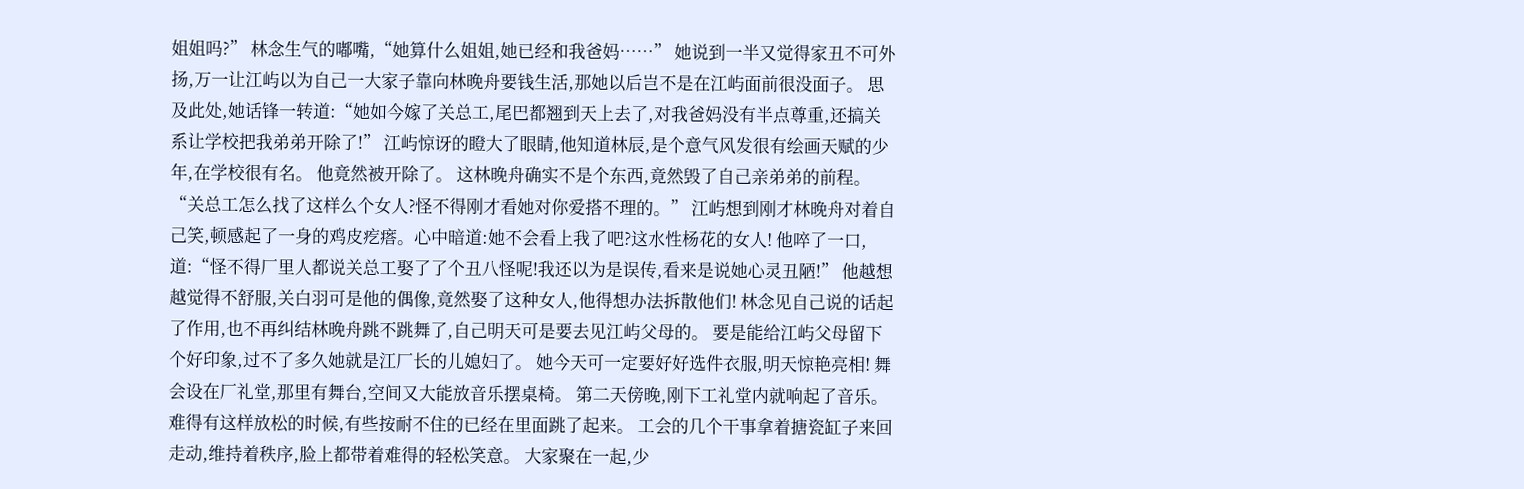姐姐吗?” 林念生气的嘟嘴,“她算什么姐姐,她已经和我爸妈……” 她说到一半又觉得家丑不可外扬,万一让江屿以为自己一大家子靠向林晚舟要钱生活,那她以后岂不是在江屿面前很没面子。 思及此处,她话锋一转道:“她如今嫁了关总工,尾巴都翘到天上去了,对我爸妈没有半点尊重,还搞关系让学校把我弟弟开除了!” 江屿惊讶的瞪大了眼睛,他知道林辰,是个意气风发很有绘画天赋的少年,在学校很有名。 他竟然被开除了。 这林晚舟确实不是个东西,竟然毁了自己亲弟弟的前程。 “关总工怎么找了这样么个女人?怪不得刚才看她对你爱搭不理的。” 江屿想到刚才林晚舟对着自己笑,顿感起了一身的鸡皮疙瘩。心中暗道:她不会看上我了吧?这水性杨花的女人! 他啐了一口,道:“怪不得厂里人都说关总工娶了了个丑八怪呢!我还以为是误传,看来是说她心灵丑陋!” 他越想越觉得不舒服,关白羽可是他的偶像,竟然娶了这种女人,他得想办法拆散他们! 林念见自己说的话起了作用,也不再纠结林晚舟跳不跳舞了,自己明天可是要去见江屿父母的。 要是能给江屿父母留下个好印象,过不了多久她就是江厂长的儿媳妇了。 她今天可一定要好好选件衣服,明天惊艳亮相! 舞会设在厂礼堂,那里有舞台,空间又大能放音乐摆桌椅。 第二天傍晚,刚下工礼堂内就响起了音乐。 难得有这样放松的时候,有些按耐不住的已经在里面跳了起来。 工会的几个干事拿着搪瓷缸子来回走动,维持着秩序,脸上都带着难得的轻松笑意。 大家聚在一起,少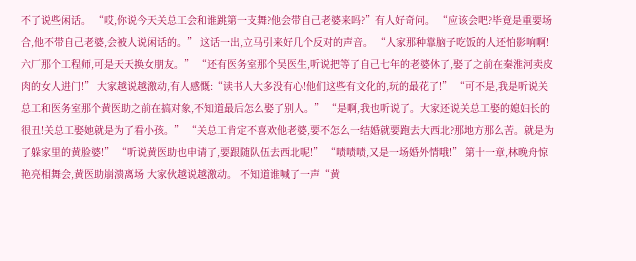不了说些闲话。 “哎,你说今天关总工会和谁跳第一支舞?他会带自己老婆来吗?”有人好奇问。 “应该会吧?毕竟是重要场合,他不带自己老婆,会被人说闲话的。” 这话一出,立马引来好几个反对的声音。 “人家那种靠脑子吃饭的人还怕影响啊!六厂那个工程师,可是天天换女朋友。” “还有医务室那个吴医生,听说把等了自己七年的老婆休了,娶了之前在秦淮河卖皮肉的女人进门!” 大家越说越激动,有人感慨:“读书人大多没有心!他们这些有文化的,玩的最花了!” “可不是,我是听说关总工和医务室那个黄医助之前在搞对象,不知道最后怎么娶了别人。” “是啊,我也听说了。大家还说关总工娶的媳妇长的很丑!关总工娶她就是为了看小孩。” “关总工肯定不喜欢他老婆,要不怎么一结婚就要跑去大西北?那地方那么苦。就是为了躲家里的黄脸婆!” “听说黄医助也申请了,要跟随队伍去西北呢!” “啧啧啧,又是一场婚外情哦!” 第十一章,林晚舟惊艳亮相舞会,黄医助崩溃离场 大家伙越说越激动。 不知道谁喊了一声“黄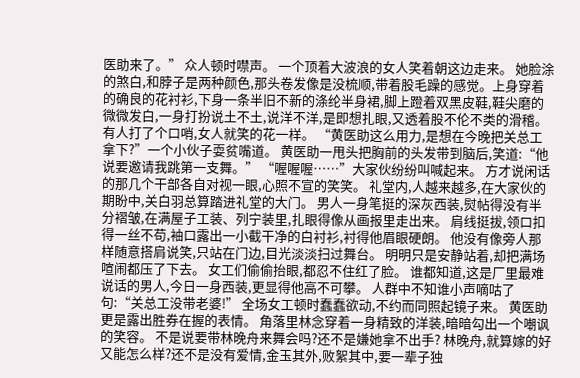医助来了。” 众人顿时噤声。 一个顶着大波浪的女人笑着朝这边走来。 她脸涂的煞白,和脖子是两种颜色,那头卷发像是没梳顺,带着股毛躁的感觉。上身穿着的确良的花衬衫,下身一条半旧不新的涤纶半身裙,脚上蹬着双黑皮鞋,鞋尖磨的微微发白,一身打扮说土不土,说洋不洋,是即想扎眼,又透着股不伦不类的滑稽。 有人打了个口哨,女人就笑的花一样。 “黄医助这么用力,是想在今晚把关总工拿下?”一个小伙子耍贫嘴道。 黄医助一甩头把胸前的头发带到脑后,笑道:“他说要邀请我跳第一支舞。” “喔喔喔……”大家伙纷纷叫喊起来。 方才说闲话的那几个干部各自对视一眼,心照不宣的笑笑。 礼堂内,人越来越多,在大家伙的期盼中,关白羽总算踏进礼堂的大门。 男人一身笔挺的深灰西装,熨帖得没有半分褶皱,在满屋子工装、列宁装里,扎眼得像从画报里走出来。 肩线挺拔,领口扣得一丝不苟,袖口露出一小截干净的白衬衫,衬得他眉眼硬朗。 他没有像旁人那样随意搭肩说笑,只站在门边,目光淡淡扫过舞台。 明明只是安静站着,却把满场喧闹都压了下去。 女工们偷偷抬眼,都忍不住红了脸。 谁都知道,这是厂里最难说话的男人,今日一身西装,更显得他高不可攀。 人群中不知谁小声嘀咕了句:“关总工没带老婆!” 全场女工顿时蠢蠢欲动,不约而同照起镜子来。 黄医助更是露出胜券在握的表情。 角落里林念穿着一身精致的洋装,暗暗勾出一个嘲讽的笑容。 不是说要带林晚舟来舞会吗?还不是嫌她拿不出手? 林晚舟,就算嫁的好又能怎么样?还不是没有爱情,金玉其外,败絮其中,要一辈子独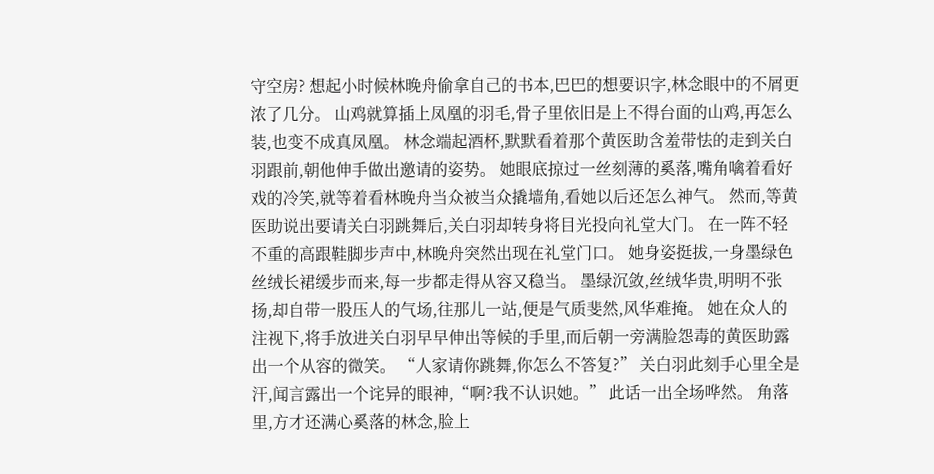守空房? 想起小时候林晚舟偷拿自己的书本,巴巴的想要识字,林念眼中的不屑更浓了几分。 山鸡就算插上凤凰的羽毛,骨子里依旧是上不得台面的山鸡,再怎么装,也变不成真凤凰。 林念端起酒杯,默默看着那个黄医助含羞带怯的走到关白羽跟前,朝他伸手做出邀请的姿势。 她眼底掠过一丝刻薄的奚落,嘴角噙着看好戏的冷笑,就等着看林晚舟当众被当众撬墙角,看她以后还怎么神气。 然而,等黄医助说出要请关白羽跳舞后,关白羽却转身将目光投向礼堂大门。 在一阵不轻不重的高跟鞋脚步声中,林晚舟突然出现在礼堂门口。 她身姿挺拔,一身墨绿色丝绒长裙缓步而来,每一步都走得从容又稳当。 墨绿沉敛,丝绒华贵,明明不张扬,却自带一股压人的气场,往那儿一站,便是气质斐然,风华难掩。 她在众人的注视下,将手放进关白羽早早伸出等候的手里,而后朝一旁满脸怨毒的黄医助露出一个从容的微笑。 “人家请你跳舞,你怎么不答复?” 关白羽此刻手心里全是汗,闻言露出一个诧异的眼神,“啊?我不认识她。” 此话一出全场哗然。 角落里,方才还满心奚落的林念,脸上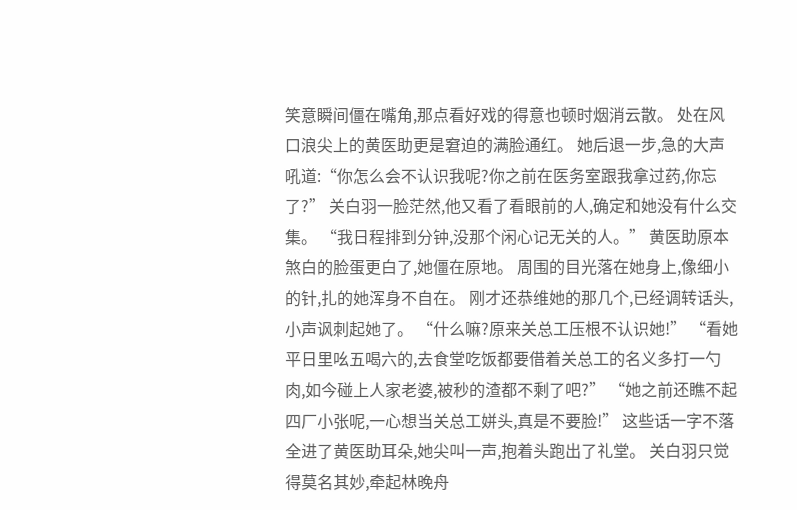笑意瞬间僵在嘴角,那点看好戏的得意也顿时烟消云散。 处在风口浪尖上的黄医助更是窘迫的满脸通红。 她后退一步,急的大声吼道:“你怎么会不认识我呢?你之前在医务室跟我拿过药,你忘了?” 关白羽一脸茫然,他又看了看眼前的人,确定和她没有什么交集。 “我日程排到分钟,没那个闲心记无关的人。” 黄医助原本煞白的脸蛋更白了,她僵在原地。 周围的目光落在她身上,像细小的针,扎的她浑身不自在。 刚才还恭维她的那几个,已经调转话头,小声讽刺起她了。 “什么嘛?原来关总工压根不认识她!” “看她平日里吆五喝六的,去食堂吃饭都要借着关总工的名义多打一勺肉,如今碰上人家老婆,被秒的渣都不剩了吧?” “她之前还瞧不起四厂小张呢,一心想当关总工姘头,真是不要脸!” 这些话一字不落全进了黄医助耳朵,她尖叫一声,抱着头跑出了礼堂。 关白羽只觉得莫名其妙,牵起林晚舟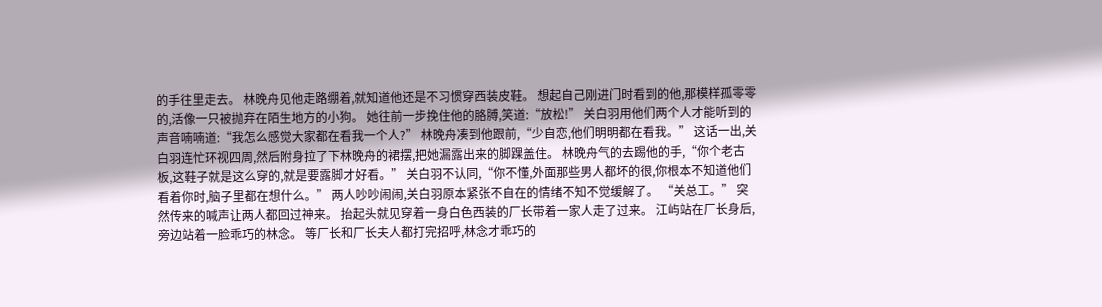的手往里走去。 林晚舟见他走路绷着,就知道他还是不习惯穿西装皮鞋。 想起自己刚进门时看到的他,那模样孤零零的,活像一只被抛弃在陌生地方的小狗。 她往前一步挽住他的胳膊,笑道:“放松!” 关白羽用他们两个人才能听到的声音喃喃道:“我怎么感觉大家都在看我一个人?” 林晚舟凑到他跟前,“少自恋,他们明明都在看我。” 这话一出,关白羽连忙环视四周,然后附身拉了下林晚舟的裙摆,把她漏露出来的脚踝盖住。 林晚舟气的去踢他的手,“你个老古板,这鞋子就是这么穿的,就是要露脚才好看。” 关白羽不认同,“你不懂,外面那些男人都坏的很,你根本不知道他们看着你时,脑子里都在想什么。” 两人吵吵闹闹,关白羽原本紧张不自在的情绪不知不觉缓解了。 “关总工。” 突然传来的喊声让两人都回过神来。 抬起头就见穿着一身白色西装的厂长带着一家人走了过来。 江屿站在厂长身后,旁边站着一脸乖巧的林念。 等厂长和厂长夫人都打完招呼,林念才乖巧的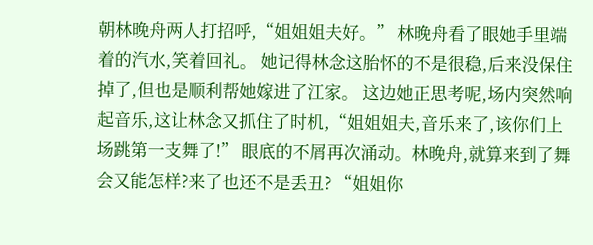朝林晚舟两人打招呼,“姐姐姐夫好。” 林晚舟看了眼她手里端着的汽水,笑着回礼。 她记得林念这胎怀的不是很稳,后来没保住掉了,但也是顺利帮她嫁进了江家。 这边她正思考呢,场内突然响起音乐,这让林念又抓住了时机,“姐姐姐夫,音乐来了,该你们上场跳第一支舞了!” 眼底的不屑再次涌动。林晚舟,就算来到了舞会又能怎样?来了也还不是丢丑? “姐姐你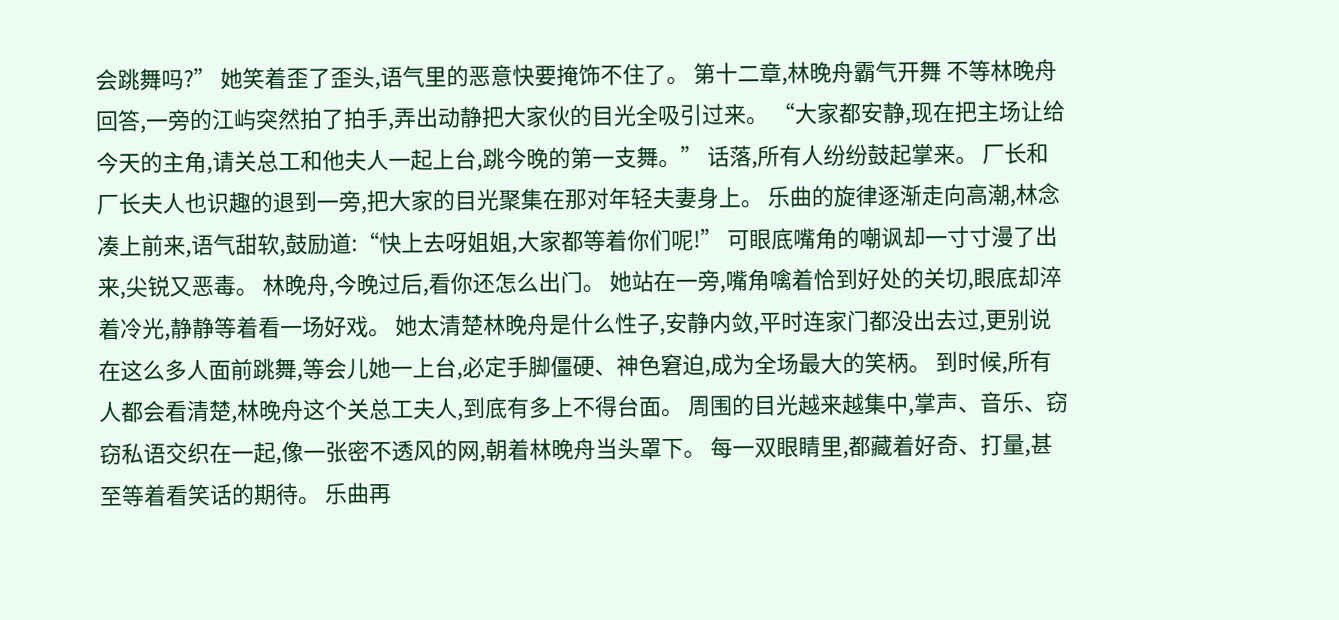会跳舞吗?” 她笑着歪了歪头,语气里的恶意快要掩饰不住了。 第十二章,林晚舟霸气开舞 不等林晚舟回答,一旁的江屿突然拍了拍手,弄出动静把大家伙的目光全吸引过来。 “大家都安静,现在把主场让给今天的主角,请关总工和他夫人一起上台,跳今晚的第一支舞。” 话落,所有人纷纷鼓起掌来。 厂长和厂长夫人也识趣的退到一旁,把大家的目光聚集在那对年轻夫妻身上。 乐曲的旋律逐渐走向高潮,林念凑上前来,语气甜软,鼓励道:“快上去呀姐姐,大家都等着你们呢!” 可眼底嘴角的嘲讽却一寸寸漫了出来,尖锐又恶毒。 林晚舟,今晚过后,看你还怎么出门。 她站在一旁,嘴角噙着恰到好处的关切,眼底却淬着冷光,静静等着看一场好戏。 她太清楚林晚舟是什么性子,安静内敛,平时连家门都没出去过,更别说在这么多人面前跳舞,等会儿她一上台,必定手脚僵硬、神色窘迫,成为全场最大的笑柄。 到时候,所有人都会看清楚,林晚舟这个关总工夫人,到底有多上不得台面。 周围的目光越来越集中,掌声、音乐、窃窃私语交织在一起,像一张密不透风的网,朝着林晚舟当头罩下。 每一双眼睛里,都藏着好奇、打量,甚至等着看笑话的期待。 乐曲再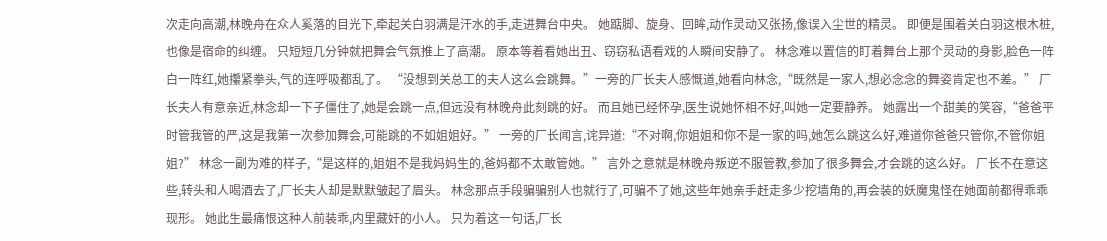次走向高潮,林晚舟在众人奚落的目光下,牵起关白羽满是汗水的手,走进舞台中央。 她踮脚、旋身、回眸,动作灵动又张扬,像误入尘世的精灵。 即便是围着关白羽这根木桩,也像是宿命的纠缠。 只短短几分钟就把舞会气氛推上了高潮。 原本等着看她出丑、窃窃私语看戏的人瞬间安静了。 林念难以置信的盯着舞台上那个灵动的身影,脸色一阵白一阵红,她攥紧拳头,气的连呼吸都乱了。 “没想到关总工的夫人这么会跳舞。”一旁的厂长夫人感慨道,她看向林念,“既然是一家人,想必念念的舞姿肯定也不差。” 厂长夫人有意亲近,林念却一下子僵住了,她是会跳一点,但远没有林晚舟此刻跳的好。 而且她已经怀孕,医生说她怀相不好,叫她一定要静养。 她露出一个甜美的笑容,“爸爸平时管我管的严,这是我第一次参加舞会,可能跳的不如姐姐好。” 一旁的厂长闻言,诧异道:“不对啊,你姐姐和你不是一家的吗,她怎么跳这么好,难道你爸爸只管你,不管你姐姐?” 林念一副为难的样子,“是这样的,姐姐不是我妈妈生的,爸妈都不太敢管她。” 言外之意就是林晚舟叛逆不服管教,参加了很多舞会,才会跳的这么好。 厂长不在意这些,转头和人喝酒去了,厂长夫人却是默默皱起了眉头。 林念那点手段骗骗别人也就行了,可骗不了她,这些年她亲手赶走多少挖墙角的,再会装的妖魔鬼怪在她面前都得乖乖现形。 她此生最痛恨这种人前装乖,内里藏奸的小人。 只为着这一句话,厂长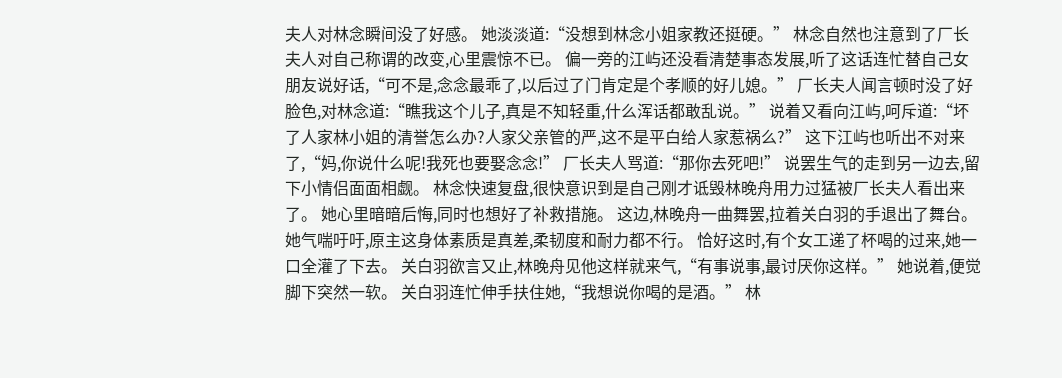夫人对林念瞬间没了好感。 她淡淡道:“没想到林念小姐家教还挺硬。” 林念自然也注意到了厂长夫人对自己称谓的改变,心里震惊不已。 偏一旁的江屿还没看清楚事态发展,听了这话连忙替自己女朋友说好话,“可不是,念念最乖了,以后过了门肯定是个孝顺的好儿媳。” 厂长夫人闻言顿时没了好脸色,对林念道:“瞧我这个儿子,真是不知轻重,什么浑话都敢乱说。” 说着又看向江屿,呵斥道:“坏了人家林小姐的清誉怎么办?人家父亲管的严,这不是平白给人家惹祸么?” 这下江屿也听出不对来了,“妈,你说什么呢!我死也要娶念念!” 厂长夫人骂道:“那你去死吧!” 说罢生气的走到另一边去,留下小情侣面面相觑。 林念快速复盘,很快意识到是自己刚才诋毁林晚舟用力过猛被厂长夫人看出来了。 她心里暗暗后悔,同时也想好了补救措施。 这边,林晚舟一曲舞罢,拉着关白羽的手退出了舞台。 她气喘吁吁,原主这身体素质是真差,柔韧度和耐力都不行。 恰好这时,有个女工递了杯喝的过来,她一口全灌了下去。 关白羽欲言又止,林晚舟见他这样就来气,“有事说事,最讨厌你这样。” 她说着,便觉脚下突然一软。 关白羽连忙伸手扶住她,“我想说你喝的是酒。” 林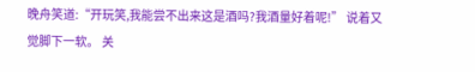晚舟笑道:“开玩笑,我能尝不出来这是酒吗?我酒量好着呢!” 说着又觉脚下一软。 关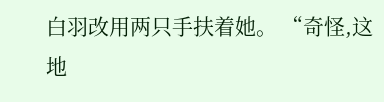白羽改用两只手扶着她。 “奇怪,这地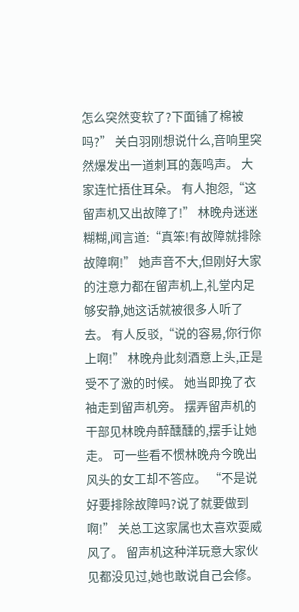怎么突然变软了?下面铺了棉被吗?” 关白羽刚想说什么,音响里突然爆发出一道刺耳的轰鸣声。 大家连忙捂住耳朵。 有人抱怨,“这留声机又出故障了!” 林晚舟迷迷糊糊,闻言道:“真笨!有故障就排除故障啊!” 她声音不大,但刚好大家的注意力都在留声机上,礼堂内足够安静,她这话就被很多人听了去。 有人反驳,“说的容易,你行你上啊!” 林晚舟此刻酒意上头,正是受不了激的时候。 她当即挽了衣袖走到留声机旁。 摆弄留声机的干部见林晚舟醉醺醺的,摆手让她走。 可一些看不惯林晚舟今晚出风头的女工却不答应。 “不是说好要排除故障吗?说了就要做到啊!” 关总工这家属也太喜欢耍威风了。 留声机这种洋玩意大家伙见都没见过,她也敢说自己会修。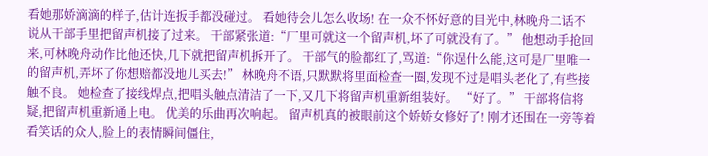看她那娇滴滴的样子,估计连扳手都没碰过。 看她待会儿怎么收场! 在一众不怀好意的目光中,林晚舟二话不说从干部手里把留声机接了过来。 干部紧张道:“厂里可就这一个留声机,坏了可就没有了。” 他想动手抢回来,可林晚舟动作比他还快,几下就把留声机拆开了。 干部气的脸都红了,骂道:“你逞什么能,这可是厂里唯一的留声机,弄坏了你想赔都没地儿买去!” 林晚舟不语,只默默将里面检查一圈,发现不过是唱头老化了,有些接触不良。 她检查了接线焊点,把唱头触点清洁了一下,又几下将留声机重新组装好。 “好了。” 干部将信将疑,把留声机重新通上电。 优美的乐曲再次响起。 留声机真的被眼前这个娇娇女修好了! 刚才还围在一旁等着看笑话的众人,脸上的表情瞬间僵住,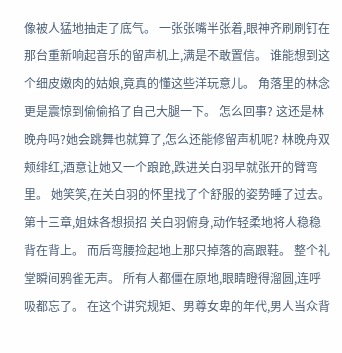像被人猛地抽走了底气。 一张张嘴半张着,眼神齐刷刷钉在那台重新响起音乐的留声机上,满是不敢置信。 谁能想到这个细皮嫩肉的姑娘,竟真的懂这些洋玩意儿。 角落里的林念更是震惊到偷偷掐了自己大腿一下。 怎么回事? 这还是林晚舟吗?她会跳舞也就算了,怎么还能修留声机呢? 林晚舟双颊绯红,酒意让她又一个踉跄,跌进关白羽早就张开的臂弯里。 她笑笑,在关白羽的怀里找了个舒服的姿势睡了过去。 第十三章,姐妹各想损招 关白羽俯身,动作轻柔地将人稳稳背在背上。 而后弯腰捡起地上那只掉落的高跟鞋。 整个礼堂瞬间鸦雀无声。 所有人都僵在原地,眼睛瞪得溜圆,连呼吸都忘了。 在这个讲究规矩、男尊女卑的年代,男人当众背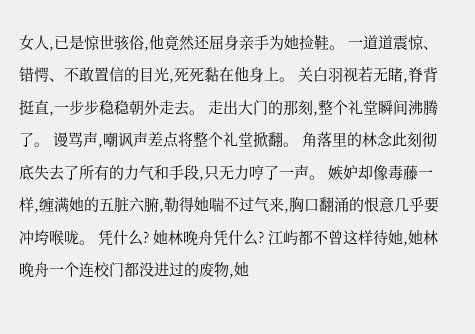女人,已是惊世骇俗,他竟然还屈身亲手为她捡鞋。 一道道震惊、错愕、不敢置信的目光,死死黏在他身上。 关白羽视若无睹,脊背挺直,一步步稳稳朝外走去。 走出大门的那刻,整个礼堂瞬间沸腾了。 谩骂声,嘲讽声差点将整个礼堂掀翻。 角落里的林念此刻彻底失去了所有的力气和手段,只无力哼了一声。 嫉妒却像毒藤一样,缠满她的五脏六腑,勒得她喘不过气来,胸口翻涌的恨意几乎要冲垮喉咙。 凭什么? 她林晚舟凭什么? 江屿都不曾这样待她,她林晚舟一个连校门都没进过的废物,她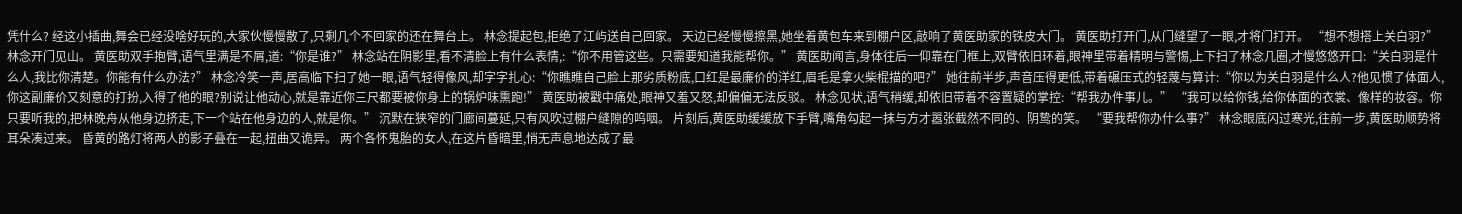凭什么? 经这小插曲,舞会已经没啥好玩的,大家伙慢慢散了,只剩几个不回家的还在舞台上。 林念提起包,拒绝了江屿送自己回家。 天边已经慢慢擦黑,她坐着黄包车来到棚户区,敲响了黄医助家的铁皮大门。 黄医助打开门,从门缝望了一眼,才将门打开。 “想不想搭上关白羽?”林念开门见山。 黄医助双手抱臂,语气里满是不屑,道:“你是谁?” 林念站在阴影里,看不清脸上有什么表情,:“你不用管这些。只需要知道我能帮你。” 黄医助闻言,身体往后一仰靠在门框上,双臂依旧环着,眼神里带着精明与警惕,上下扫了林念几圈,才慢悠悠开口:“关白羽是什么人,我比你清楚。你能有什么办法?” 林念冷笑一声,居高临下扫了她一眼,语气轻得像风,却字字扎心:“你瞧瞧自己脸上那劣质粉底,口红是最廉价的洋红,眉毛是拿火柴棍描的吧?” 她往前半步,声音压得更低,带着碾压式的轻蔑与算计:“你以为关白羽是什么人?他见惯了体面人,你这副廉价又刻意的打扮,入得了他的眼?别说让他动心,就是靠近你三尺都要被你身上的锅炉味熏跑!” 黄医助被戳中痛处,眼神又羞又怒,却偏偏无法反驳。 林念见状,语气稍缓,却依旧带着不容置疑的掌控:“帮我办件事儿。” “我可以给你钱,给你体面的衣裳、像样的妆容。你只要听我的,把林晚舟从他身边挤走,下一个站在他身边的人,就是你。” 沉默在狭窄的门廊间蔓延,只有风吹过棚户缝隙的呜咽。 片刻后,黄医助缓缓放下手臂,嘴角勾起一抹与方才嚣张截然不同的、阴鸷的笑。 “要我帮你办什么事?” 林念眼底闪过寒光,往前一步,黄医助顺势将耳朵凑过来。 昏黄的路灯将两人的影子叠在一起,扭曲又诡异。 两个各怀鬼胎的女人,在这片昏暗里,悄无声息地达成了最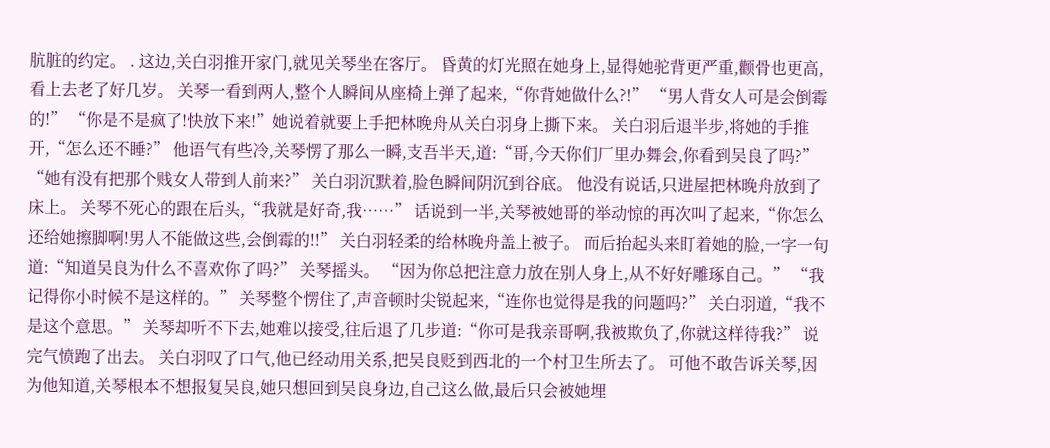肮脏的约定。 . 这边,关白羽推开家门,就见关琴坐在客厅。 昏黄的灯光照在她身上,显得她驼背更严重,颧骨也更高,看上去老了好几岁。 关琴一看到两人,整个人瞬间从座椅上弹了起来,“你背她做什么?!” “男人背女人可是会倒霉的!” “你是不是疯了!快放下来!”她说着就要上手把林晚舟从关白羽身上撕下来。 关白羽后退半步,将她的手推开,“怎么还不睡?” 他语气有些冷,关琴愣了那么一瞬,支吾半天,道:“哥,今天你们厂里办舞会,你看到吴良了吗?” “她有没有把那个贱女人带到人前来?” 关白羽沉默着,脸色瞬间阴沉到谷底。 他没有说话,只进屋把林晚舟放到了床上。 关琴不死心的跟在后头,“我就是好奇,我……” 话说到一半,关琴被她哥的举动惊的再次叫了起来,“你怎么还给她擦脚啊!男人不能做这些,会倒霉的!!” 关白羽轻柔的给林晚舟盖上被子。 而后抬起头来盯着她的脸,一字一句道:“知道吴良为什么不喜欢你了吗?” 关琴摇头。 “因为你总把注意力放在别人身上,从不好好雕琢自己。” “我记得你小时候不是这样的。” 关琴整个愣住了,声音顿时尖锐起来,“连你也觉得是我的问题吗?” 关白羽道,“我不是这个意思。” 关琴却听不下去,她难以接受,往后退了几步道:“你可是我亲哥啊,我被欺负了,你就这样待我?” 说完气愤跑了出去。 关白羽叹了口气,他已经动用关系,把吴良贬到西北的一个村卫生所去了。 可他不敢告诉关琴,因为他知道,关琴根本不想报复吴良,她只想回到吴良身边,自己这么做,最后只会被她埋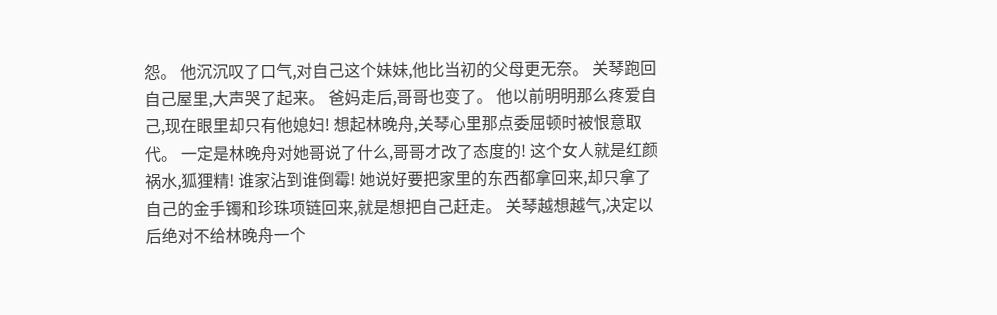怨。 他沉沉叹了口气,对自己这个妹妹,他比当初的父母更无奈。 关琴跑回自己屋里,大声哭了起来。 爸妈走后,哥哥也变了。 他以前明明那么疼爱自己,现在眼里却只有他媳妇! 想起林晚舟,关琴心里那点委屈顿时被恨意取代。 一定是林晚舟对她哥说了什么,哥哥才改了态度的! 这个女人就是红颜祸水,狐狸精! 谁家沾到谁倒霉! 她说好要把家里的东西都拿回来,却只拿了自己的金手镯和珍珠项链回来,就是想把自己赶走。 关琴越想越气,决定以后绝对不给林晚舟一个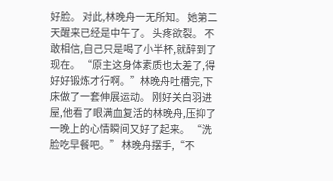好脸。 对此,林晚舟一无所知。 她第二天醒来已经是中午了。 头疼欲裂。 不敢相信,自己只是喝了小半杯,就醉到了现在。 “原主这身体素质也太差了,得好好锻炼才行啊。”林晚舟吐槽完,下床做了一套伸展运动。 刚好关白羽进屋,他看了眼满血复活的林晚舟,压抑了一晚上的心情瞬间又好了起来。 “洗脸吃早餐吧。” 林晚舟摆手,“不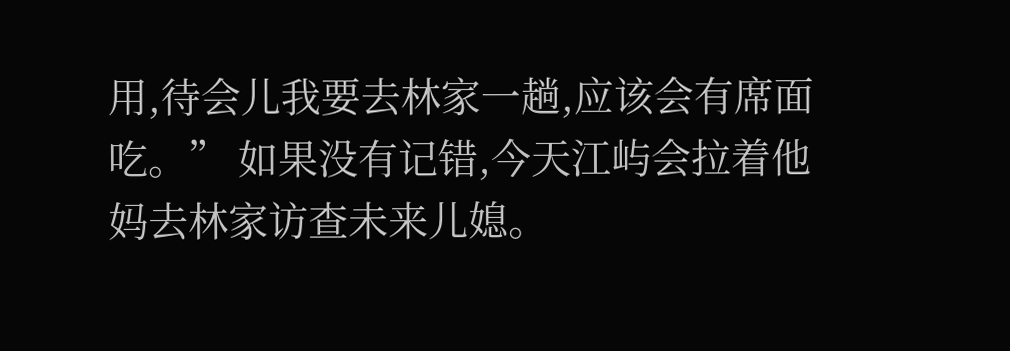用,待会儿我要去林家一趟,应该会有席面吃。” 如果没有记错,今天江屿会拉着他妈去林家访查未来儿媳。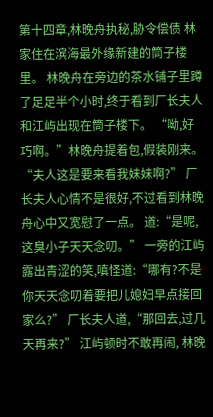第十四章,林晚舟执秘,胁令偿债 林家住在滨海最外缘新建的筒子楼里。 林晚舟在旁边的茶水铺子里蹲了足足半个小时,终于看到厂长夫人和江屿出现在筒子楼下。 “呦,好巧啊。”林晚舟提着包,假装刚来。 “夫人这是要来看我妹妹啊?” 厂长夫人心情不是很好,不过看到林晚舟心中又宽慰了一点。 道:“是呢,这臭小子天天念叨。” 一旁的江屿露出青涩的笑,嗔怪道:“哪有?不是你天天念叨着要把儿媳妇早点接回家么?” 厂长夫人道,“那回去,过几天再来?” 江屿顿时不敢再闹, 林晚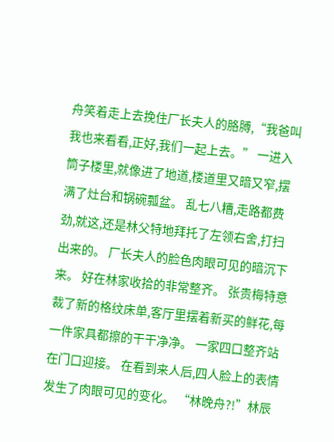舟笑着走上去挽住厂长夫人的胳膊,“我爸叫我也来看看,正好,我们一起上去。” 一进入筒子楼里,就像进了地道,楼道里又暗又窄,摆满了灶台和锅碗瓢盆。 乱七八糟,走路都费劲,就这,还是林父特地拜托了左领右舍,打扫出来的。 厂长夫人的脸色肉眼可见的暗沉下来。 好在林家收拾的非常整齐。 张贵梅特意裁了新的格纹床单,客厅里摆着新买的鲜花,每一件家具都擦的干干净净。 一家四口整齐站在门口迎接。 在看到来人后,四人脸上的表情发生了肉眼可见的变化。 “林晚舟?!”林辰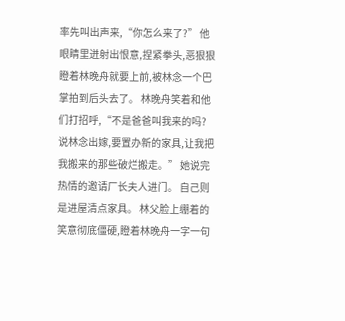率先叫出声来,“你怎么来了?” 他眼睛里迸射出恨意,捏紧拳头,恶狠狠瞪着林晚舟就要上前,被林念一个巴掌拍到后头去了。 林晚舟笑着和他们打招呼,“不是爸爸叫我来的吗?说林念出嫁,要置办新的家具,让我把我搬来的那些破烂搬走。” 她说完热情的邀请厂长夫人进门。 自己则是进屋清点家具。 林父脸上绷着的笑意彻底僵硬,瞪着林晚舟一字一句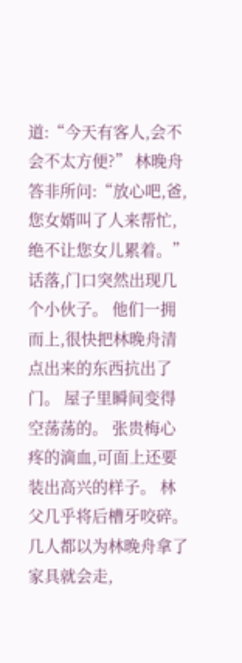道:“今天有客人,会不会不太方便?” 林晚舟答非所问:“放心吧,爸,您女婿叫了人来帮忙,绝不让您女儿累着。” 话落,门口突然出现几个小伙子。 他们一拥而上,很快把林晚舟清点出来的东西抗出了门。 屋子里瞬间变得空荡荡的。 张贵梅心疼的滴血,可面上还要装出高兴的样子。 林父几乎将后槽牙咬碎。 几人都以为林晚舟拿了家具就会走,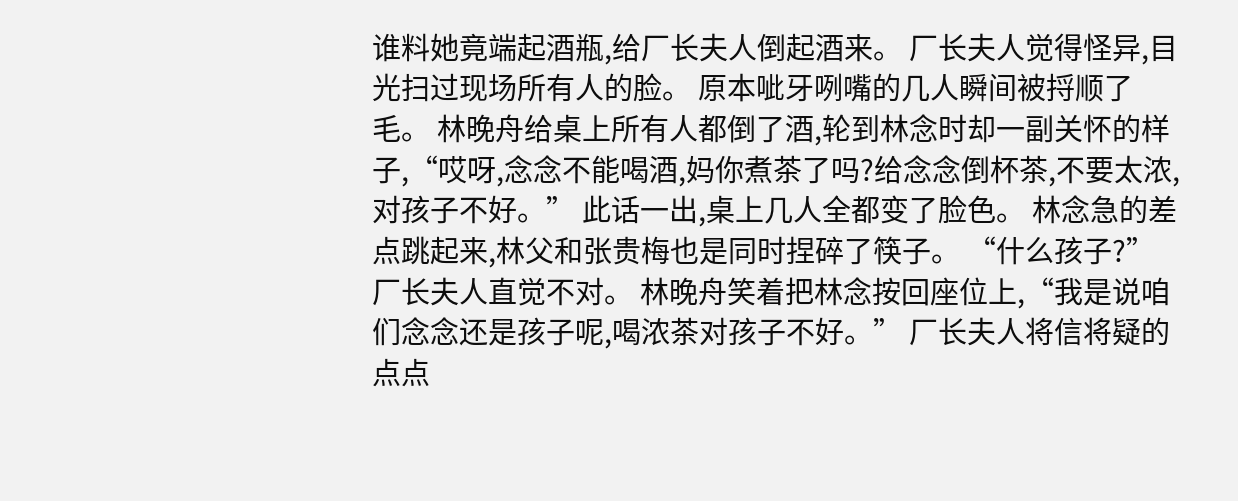谁料她竟端起酒瓶,给厂长夫人倒起酒来。 厂长夫人觉得怪异,目光扫过现场所有人的脸。 原本呲牙咧嘴的几人瞬间被捋顺了毛。 林晚舟给桌上所有人都倒了酒,轮到林念时却一副关怀的样子,“哎呀,念念不能喝酒,妈你煮茶了吗?给念念倒杯茶,不要太浓,对孩子不好。” 此话一出,桌上几人全都变了脸色。 林念急的差点跳起来,林父和张贵梅也是同时捏碎了筷子。 “什么孩子?”厂长夫人直觉不对。 林晚舟笑着把林念按回座位上,“我是说咱们念念还是孩子呢,喝浓茶对孩子不好。” 厂长夫人将信将疑的点点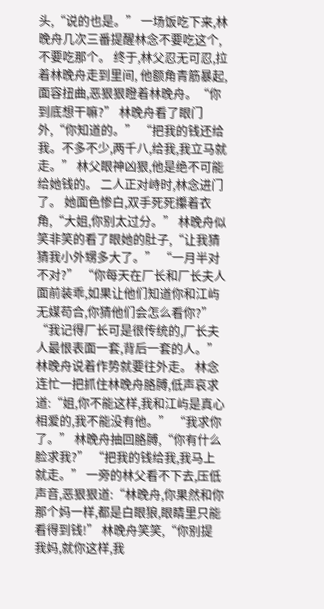头,“说的也是。” 一场饭吃下来,林晚舟几次三番提醒林念不要吃这个,不要吃那个。 终于,林父忍无可忍,拉着林晚舟走到里间, 他额角青筋暴起,面容扭曲,恶狠狠瞪着林晚舟。“你到底想干嘛?” 林晚舟看了眼门外,“你知道的。” “把我的钱还给我。不多不少,两千八,给我,我立马就走。” 林父眼神凶狠,他是绝不可能给她钱的。 二人正对峙时,林念进门了。 她面色惨白,双手死死攥着衣角,“大姐,你别太过分。” 林晚舟似笑非笑的看了眼她的肚子,“让我猜猜我小外甥多大了。” “一月半对不对?” “你每天在厂长和厂长夫人面前装乖,如果让他们知道你和江屿无媒苟合,你猜他们会怎么看你?” “我记得厂长可是很传统的,厂长夫人最恨表面一套,背后一套的人。” 林晚舟说着作势就要往外走。 林念连忙一把抓住林晚舟胳膊,低声哀求道:“姐,你不能这样,我和江屿是真心相爱的,我不能没有他。” “我求你了。” 林晚舟抽回胳膊,“你有什么脸求我?” “把我的钱给我,我马上就走。” 一旁的林父看不下去,压低声音,恶狠狠道:“林晚舟,你果然和你那个妈一样,都是白眼狼,眼睛里只能看得到钱!” 林晚舟笑笑,“你别提我妈,就你这样,我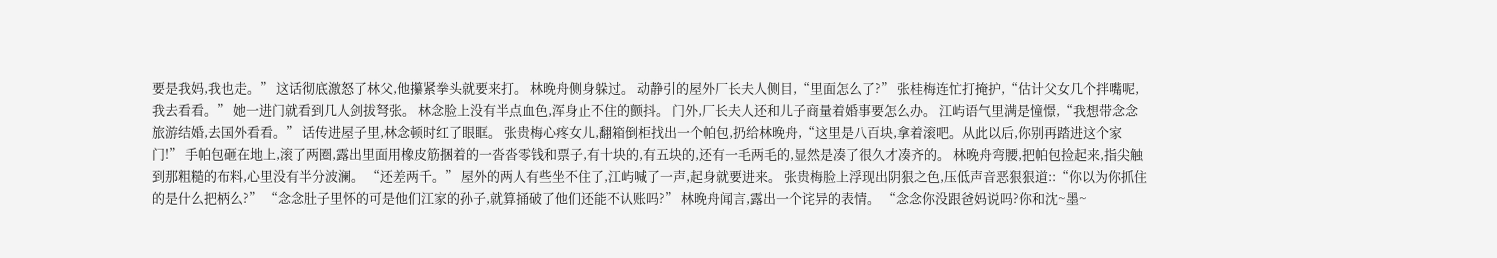要是我妈,我也走。” 这话彻底激怒了林父,他攥紧拳头就要来打。 林晚舟侧身躲过。 动静引的屋外厂长夫人侧目,“里面怎么了?” 张桂梅连忙打掩护,“估计父女几个拌嘴呢,我去看看。” 她一进门就看到几人剑拔弩张。 林念脸上没有半点血色,浑身止不住的颤抖。 门外,厂长夫人还和儿子商量着婚事要怎么办。 江屿语气里满是憧憬,“我想带念念旅游结婚,去国外看看。” 话传进屋子里,林念顿时红了眼眶。 张贵梅心疼女儿,翻箱倒柜找出一个帕包,扔给林晚舟,“这里是八百块,拿着滚吧。从此以后,你别再踏进这个家门!” 手帕包砸在地上,滚了两圈,露出里面用橡皮筋捆着的一沓沓零钱和票子,有十块的,有五块的,还有一毛两毛的,显然是凑了很久才凑齐的。 林晚舟弯腰,把帕包捡起来,指尖触到那粗糙的布料,心里没有半分波澜。 “还差两千。” 屋外的两人有些坐不住了,江屿喊了一声,起身就要进来。 张贵梅脸上浮现出阴狠之色,压低声音恶狠狠道::“你以为你抓住的是什么把柄么?” “念念肚子里怀的可是他们江家的孙子,就算捅破了他们还能不认账吗?” 林晚舟闻言,露出一个诧异的表情。 “念念你没跟爸妈说吗?你和沈~墨~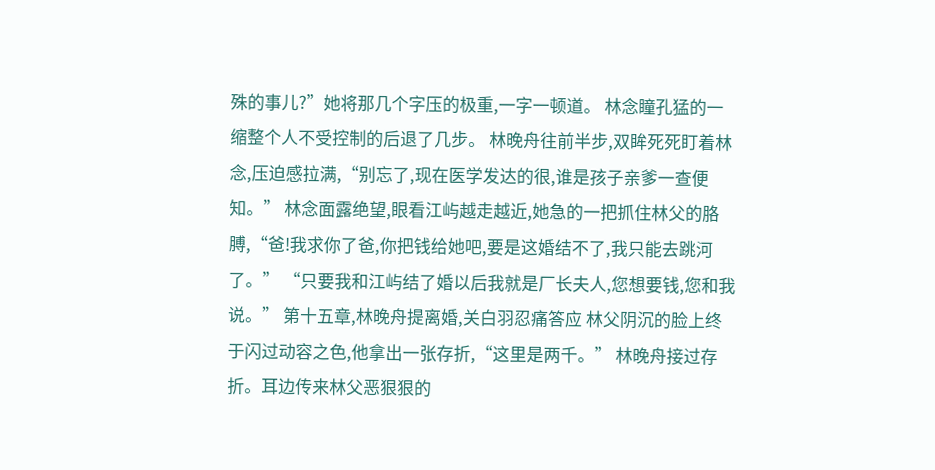殊的事儿?”她将那几个字压的极重,一字一顿道。 林念瞳孔猛的一缩整个人不受控制的后退了几步。 林晚舟往前半步,双眸死死盯着林念,压迫感拉满,“别忘了,现在医学发达的很,谁是孩子亲爹一查便知。” 林念面露绝望,眼看江屿越走越近,她急的一把抓住林父的胳膊,“爸!我求你了爸,你把钱给她吧,要是这婚结不了,我只能去跳河了。” “只要我和江屿结了婚以后我就是厂长夫人,您想要钱,您和我说。” 第十五章,林晚舟提离婚,关白羽忍痛答应 林父阴沉的脸上终于闪过动容之色,他拿出一张存折,“这里是两千。” 林晚舟接过存折。耳边传来林父恶狠狠的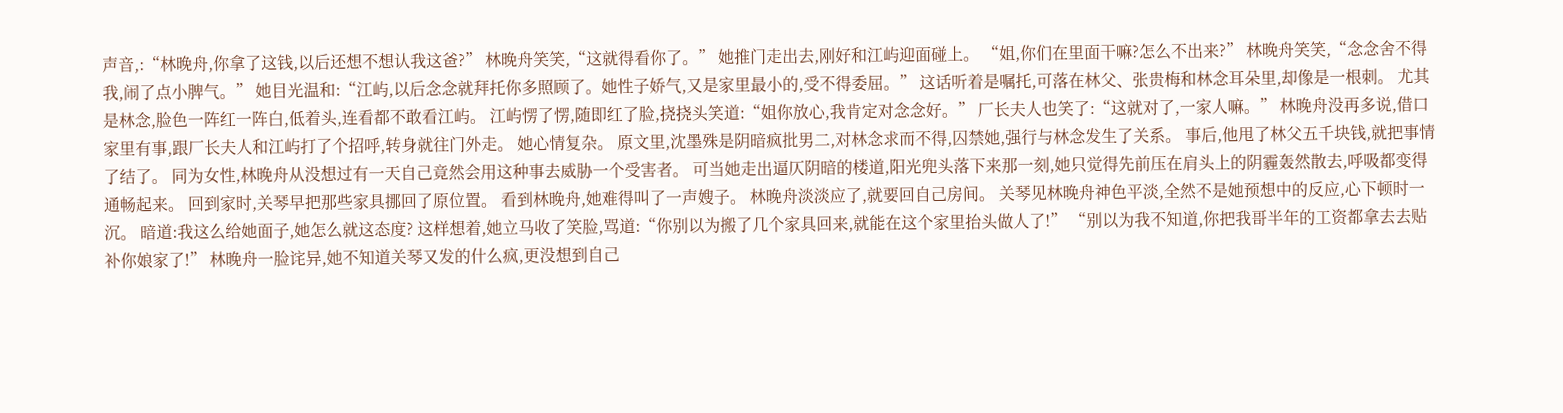声音,:“林晚舟,你拿了这钱,以后还想不想认我这爸?” 林晚舟笑笑,“这就得看你了。” 她推门走出去,刚好和江屿迎面碰上。 “姐,你们在里面干嘛?怎么不出来?” 林晚舟笑笑,“念念舍不得我,闹了点小脾气。” 她目光温和:“江屿,以后念念就拜托你多照顾了。她性子娇气,又是家里最小的,受不得委屈。” 这话听着是嘱托,可落在林父、张贵梅和林念耳朵里,却像是一根刺。 尤其是林念,脸色一阵红一阵白,低着头,连看都不敢看江屿。 江屿愣了愣,随即红了脸,挠挠头笑道:“姐你放心,我肯定对念念好。” 厂长夫人也笑了:“这就对了,一家人嘛。” 林晚舟没再多说,借口家里有事,跟厂长夫人和江屿打了个招呼,转身就往门外走。 她心情复杂。 原文里,沈墨殊是阴暗疯批男二,对林念求而不得,囚禁她,强行与林念发生了关系。 事后,他甩了林父五千块钱,就把事情了结了。 同为女性,林晚舟从没想过有一天自己竟然会用这种事去威胁一个受害者。 可当她走出逼仄阴暗的楼道,阳光兜头落下来那一刻,她只觉得先前压在肩头上的阴霾轰然散去,呼吸都变得通畅起来。 回到家时,关琴早把那些家具挪回了原位置。 看到林晚舟,她难得叫了一声嫂子。 林晚舟淡淡应了,就要回自己房间。 关琴见林晚舟神色平淡,全然不是她预想中的反应,心下顿时一沉。 暗道:我这么给她面子,她怎么就这态度? 这样想着,她立马收了笑脸,骂道:“你别以为搬了几个家具回来,就能在这个家里抬头做人了!” “别以为我不知道,你把我哥半年的工资都拿去去贴补你娘家了!” 林晚舟一脸诧异,她不知道关琴又发的什么疯,更没想到自己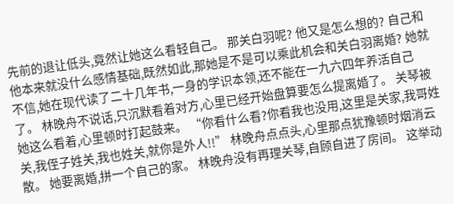先前的退让低头,竟然让她这么看轻自己。 那关白羽呢? 他又是怎么想的? 自己和他本来就没什么感情基础,既然如此,那她是不是可以乘此机会和关白羽离婚? 她就不信,她在现代读了二十几年书,一身的学识本领,还不能在一九六四年养活自己了。 林晚舟不说话,只沉默看着对方,心里已经开始盘算要怎么提离婚了。 关琴被她这么看着,心里顿时打起鼓来。 “你看什么看?你看我也没用,这里是关家,我哥姓关,我侄子姓关,我也姓关,就你是外人!!” 林晚舟点点头,心里那点犹豫顿时烟消云散。 她要离婚,拼一个自己的家。 林晚舟没有再理关琴,自顾自进了房间。 这举动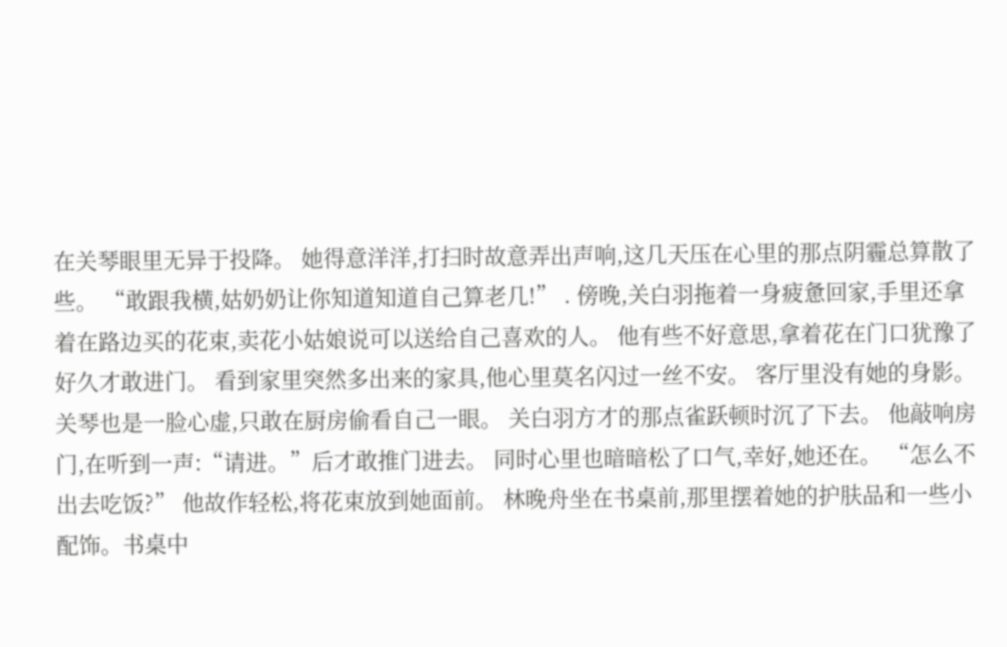在关琴眼里无异于投降。 她得意洋洋,打扫时故意弄出声响,这几天压在心里的那点阴霾总算散了些。 “敢跟我横,姑奶奶让你知道知道自己算老几!” . 傍晚,关白羽拖着一身疲惫回家,手里还拿着在路边买的花束,卖花小姑娘说可以送给自己喜欢的人。 他有些不好意思,拿着花在门口犹豫了好久才敢进门。 看到家里突然多出来的家具,他心里莫名闪过一丝不安。 客厅里没有她的身影。 关琴也是一脸心虚,只敢在厨房偷看自己一眼。 关白羽方才的那点雀跃顿时沉了下去。 他敲响房门,在听到一声:“请进。”后才敢推门进去。 同时心里也暗暗松了口气,幸好,她还在。 “怎么不出去吃饭?” 他故作轻松,将花束放到她面前。 林晚舟坐在书桌前,那里摆着她的护肤品和一些小配饰。书桌中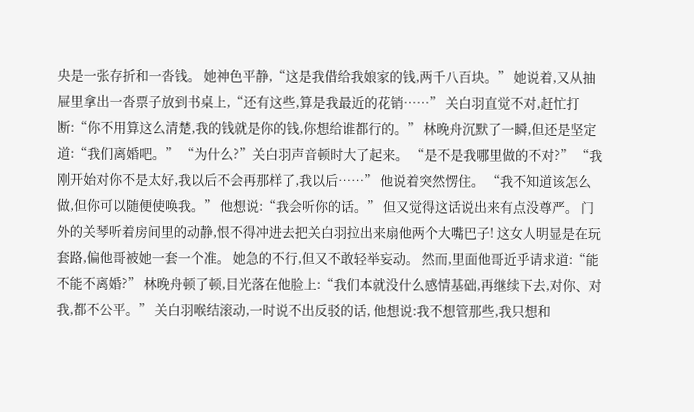央是一张存折和一沓钱。 她神色平静,“这是我借给我娘家的钱,两千八百块。” 她说着,又从抽屉里拿出一沓票子放到书桌上,“还有这些,算是我最近的花销……” 关白羽直觉不对,赶忙打断:“你不用算这么清楚,我的钱就是你的钱,你想给谁都行的。” 林晚舟沉默了一瞬,但还是坚定道:“我们离婚吧。” “为什么?”关白羽声音顿时大了起来。 “是不是我哪里做的不对?” “我刚开始对你不是太好,我以后不会再那样了,我以后……” 他说着突然愣住。 “我不知道该怎么做,但你可以随便使唤我。” 他想说:“我会听你的话。” 但又觉得这话说出来有点没尊严。 门外的关琴听着房间里的动静,恨不得冲进去把关白羽拉出来扇他两个大嘴巴子! 这女人明显是在玩套路,偏他哥被她一套一个准。 她急的不行,但又不敢轻举妄动。 然而,里面他哥近乎请求道:“能不能不离婚?” 林晚舟顿了顿,目光落在他脸上:“我们本就没什么感情基础,再继续下去,对你、对我,都不公平。” 关白羽喉结滚动,一时说不出反驳的话, 他想说:我不想管那些,我只想和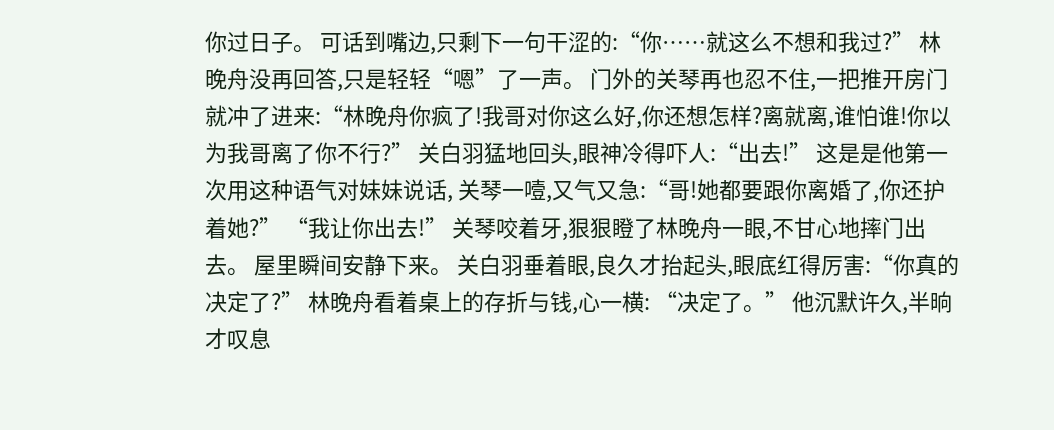你过日子。 可话到嘴边,只剩下一句干涩的:“你……就这么不想和我过?” 林晚舟没再回答,只是轻轻“嗯”了一声。 门外的关琴再也忍不住,一把推开房门就冲了进来:“林晚舟你疯了!我哥对你这么好,你还想怎样?离就离,谁怕谁!你以为我哥离了你不行?” 关白羽猛地回头,眼神冷得吓人:“出去!” 这是是他第一次用这种语气对妹妹说话, 关琴一噎,又气又急:“哥!她都要跟你离婚了,你还护着她?” “我让你出去!” 关琴咬着牙,狠狠瞪了林晚舟一眼,不甘心地摔门出去。 屋里瞬间安静下来。 关白羽垂着眼,良久才抬起头,眼底红得厉害:“你真的决定了?” 林晚舟看着桌上的存折与钱,心一横: “决定了。” 他沉默许久,半晌才叹息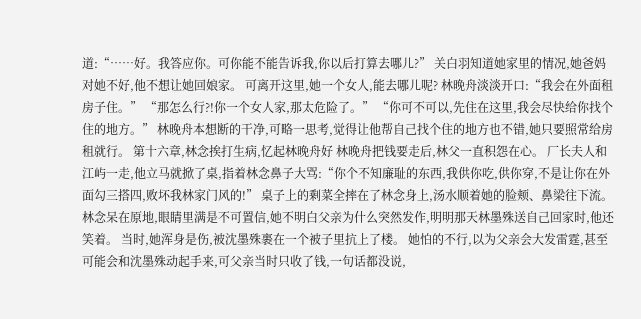道:“……好。我答应你。可你能不能告诉我,你以后打算去哪儿?” 关白羽知道她家里的情况,她爸妈对她不好,他不想让她回娘家。 可离开这里,她一个女人,能去哪儿呢? 林晚舟淡淡开口:“我会在外面租房子住。” “那怎么行?!你一个女人家,那太危险了。” “你可不可以,先住在这里,我会尽快给你找个住的地方。” 林晚舟本想断的干净,可略一思考,觉得让他帮自己找个住的地方也不错,她只要照常给房租就行。 第十六章,林念挨打生病,忆起林晚舟好 林晚舟把钱要走后,林父一直积怨在心。 厂长夫人和江屿一走,他立马就掀了桌,指着林念鼻子大骂:“你个不知廉耻的东西,我供你吃,供你穿,不是让你在外面勾三搭四,败坏我林家门风的!” 桌子上的剩菜全摔在了林念身上,汤水顺着她的脸颊、鼻梁往下流。 林念呆在原地,眼睛里满是不可置信,她不明白父亲为什么突然发作,明明那天林墨殊送自己回家时,他还笑着。 当时,她浑身是伤,被沈墨殊裹在一个被子里抗上了楼。 她怕的不行,以为父亲会大发雷霆,甚至可能会和沈墨殊动起手来,可父亲当时只收了钱,一句话都没说,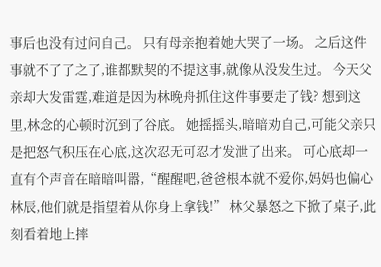事后也没有过问自己。 只有母亲抱着她大哭了一场。 之后这件事就不了了之了,谁都默契的不提这事,就像从没发生过。 今天父亲却大发雷霆,难道是因为林晚舟抓住这件事要走了钱? 想到这里,林念的心顿时沉到了谷底。 她摇摇头,暗暗劝自己,可能父亲只是把怒气积压在心底,这次忍无可忍才发泄了出来。 可心底却一直有个声音在暗暗叫嚣,“醒醒吧,爸爸根本就不爱你,妈妈也偏心林辰,他们就是指望着从你身上拿钱!” 林父暴怒之下掀了桌子,此刻看着地上摔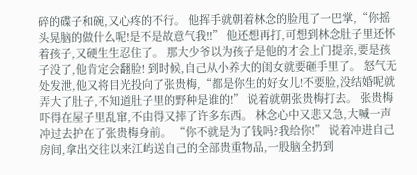碎的碟子和碗,又心疼的不行。 他挥手就朝着林念的脸甩了一巴掌,“你摇头晃脑的做什么呢!是不是故意气我!!” 他还想再打,可想到林念肚子里还怀着孩子,又硬生生忍住了。 那大少爷以为孩子是他的才会上门提亲,要是孩子没了,他肯定会翻脸! 到时候,自己从小养大的闺女就要砸手里了。 怒气无处发泄,他又将目光投向了张贵梅,“都是你生的好女儿!不要脸,没结婚呢就弄大了肚子,不知道肚子里的野种是谁的!” 说着就朝张贵梅打去。 张贵梅吓得在屋子里乱窜,不由得又摔了许多东西。 林念心中又悲又急,大喊一声冲过去护在了张贵梅身前。 “你不就是为了钱吗?我给你!” 说着冲进自己房间,拿出交往以来江屿送自己的全部贵重物品,一股脑全扔到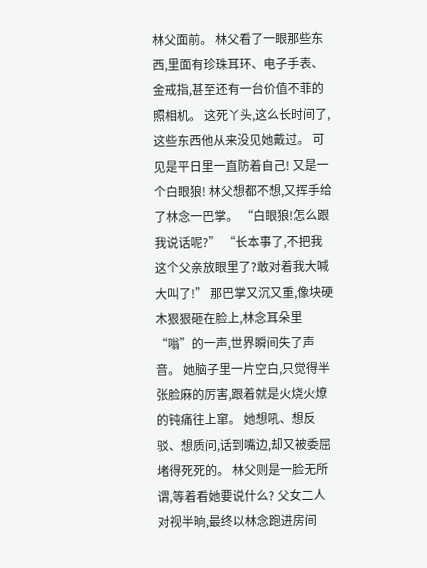林父面前。 林父看了一眼那些东西,里面有珍珠耳环、电子手表、金戒指,甚至还有一台价值不菲的照相机。 这死丫头,这么长时间了,这些东西他从来没见她戴过。 可见是平日里一直防着自己! 又是一个白眼狼! 林父想都不想,又挥手给了林念一巴掌。 “白眼狼!怎么跟我说话呢?” “长本事了,不把我这个父亲放眼里了?敢对着我大喊大叫了!” 那巴掌又沉又重,像块硬木狠狠砸在脸上,林念耳朵里“嗡”的一声,世界瞬间失了声音。 她脑子里一片空白,只觉得半张脸麻的厉害,跟着就是火烧火燎的钝痛往上窜。 她想吼、想反驳、想质问,话到嘴边,却又被委屈堵得死死的。 林父则是一脸无所谓,等着看她要说什么? 父女二人对视半晌,最终以林念跑进房间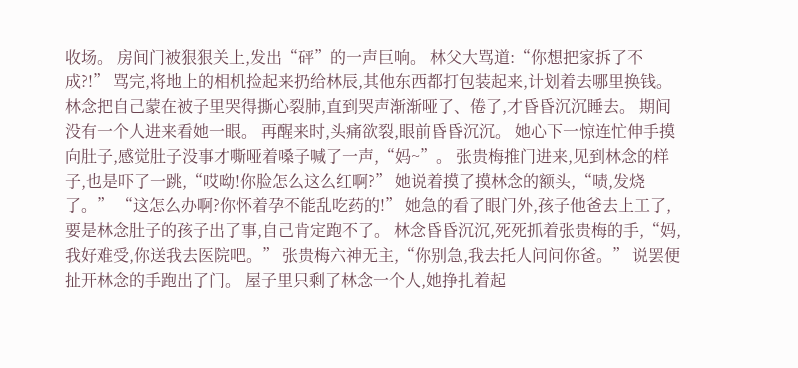收场。 房间门被狠狠关上,发出“砰”的一声巨响。 林父大骂道:“你想把家拆了不成?!” 骂完,将地上的相机捡起来扔给林辰,其他东西都打包装起来,计划着去哪里换钱。 林念把自己蒙在被子里哭得撕心裂肺,直到哭声渐渐哑了、倦了,才昏昏沉沉睡去。 期间没有一个人进来看她一眼。 再醒来时,头痛欲裂,眼前昏昏沉沉。 她心下一惊连忙伸手摸向肚子,感觉肚子没事才嘶哑着嗓子喊了一声,“妈~”。 张贵梅推门进来,见到林念的样子,也是吓了一跳,“哎呦!你脸怎么这么红啊?” 她说着摸了摸林念的额头,“啧,发烧了。” “这怎么办啊?你怀着孕不能乱吃药的!” 她急的看了眼门外,孩子他爸去上工了,要是林念肚子的孩子出了事,自己肯定跑不了。 林念昏昏沉沉,死死抓着张贵梅的手,“妈,我好难受,你送我去医院吧。” 张贵梅六神无主,“你别急,我去托人问问你爸。” 说罢便扯开林念的手跑出了门。 屋子里只剩了林念一个人,她挣扎着起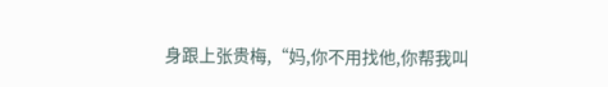身跟上张贵梅,“妈,你不用找他,你帮我叫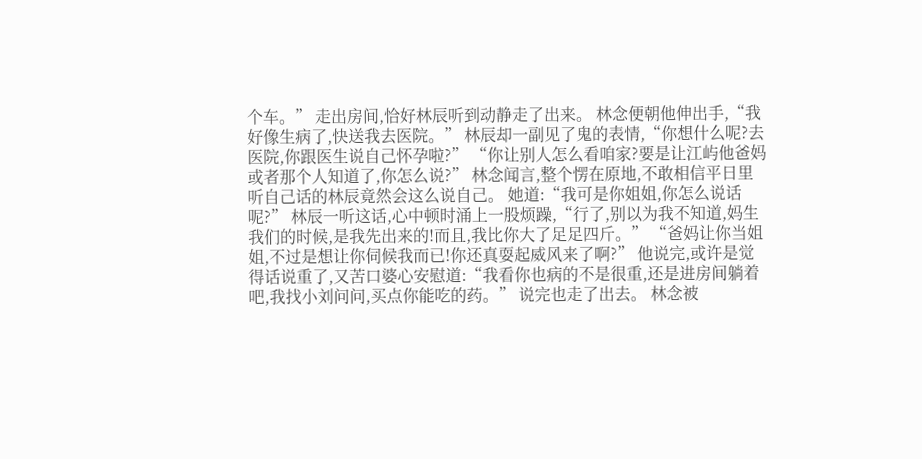个车。” 走出房间,恰好林辰听到动静走了出来。 林念便朝他伸出手,“我好像生病了,快送我去医院。” 林辰却一副见了鬼的表情,“你想什么呢?去医院,你跟医生说自己怀孕啦?” “你让别人怎么看咱家?要是让江屿他爸妈或者那个人知道了,你怎么说?” 林念闻言,整个愣在原地,不敢相信平日里听自己话的林辰竟然会这么说自己。 她道:“我可是你姐姐,你怎么说话呢?” 林辰一听这话,心中顿时涌上一股烦躁,“行了,别以为我不知道,妈生我们的时候,是我先出来的!而且,我比你大了足足四斤。” “爸妈让你当姐姐,不过是想让你伺候我而已!你还真耍起威风来了啊?” 他说完,或许是觉得话说重了,又苦口婆心安慰道:“我看你也病的不是很重,还是进房间躺着吧,我找小刘问问,买点你能吃的药。” 说完也走了出去。 林念被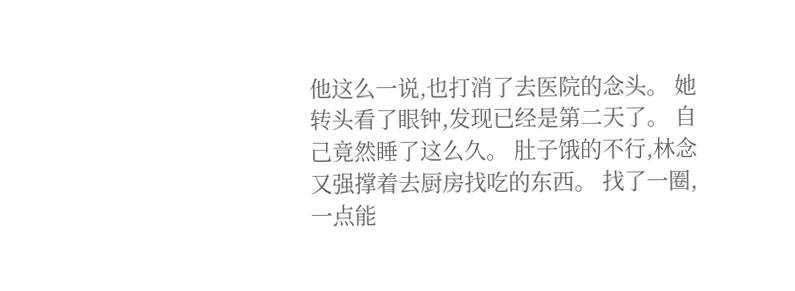他这么一说,也打消了去医院的念头。 她转头看了眼钟,发现已经是第二天了。 自己竟然睡了这么久。 肚子饿的不行,林念又强撑着去厨房找吃的东西。 找了一圈,一点能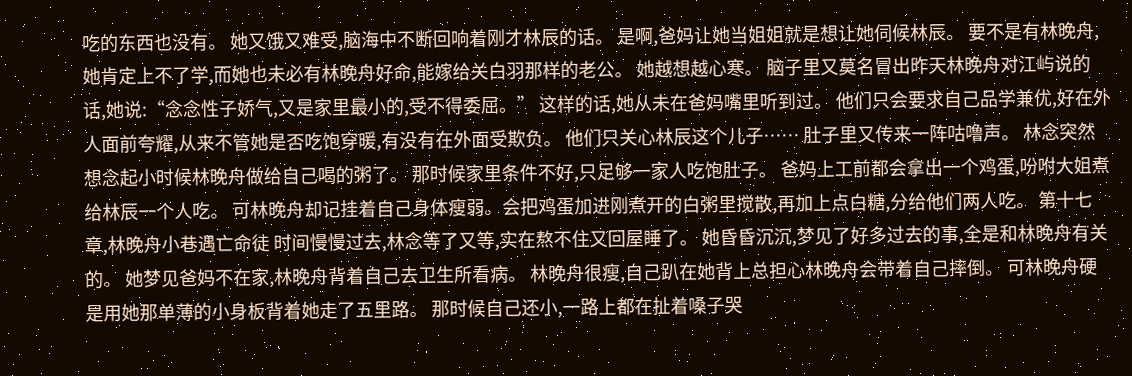吃的东西也没有。 她又饿又难受,脑海中不断回响着刚才林辰的话。 是啊,爸妈让她当姐姐就是想让她伺候林辰。 要不是有林晚舟,她肯定上不了学,而她也未必有林晚舟好命,能嫁给关白羽那样的老公。 她越想越心寒。 脑子里又莫名冒出昨天林晚舟对江屿说的话,她说:“念念性子娇气,又是家里最小的,受不得委屈。” 这样的话,她从未在爸妈嘴里听到过。 他们只会要求自己品学兼优,好在外人面前夸耀,从来不管她是否吃饱穿暖,有没有在外面受欺负。 他们只关心林辰这个儿子…… 肚子里又传来一阵咕噜声。 林念突然想念起小时候林晚舟做给自己喝的粥了。 那时候家里条件不好,只足够一家人吃饱肚子。 爸妈上工前都会拿出一个鸡蛋,吩咐大姐煮给林辰一个人吃。 可林晚舟却记挂着自己身体瘦弱。会把鸡蛋加进刚煮开的白粥里搅散,再加上点白糖,分给他们两人吃。 第十七章,林晚舟小巷遇亡命徒 时间慢慢过去,林念等了又等,实在熬不住又回屋睡了。 她昏昏沉沉,梦见了好多过去的事,全是和林晚舟有关的。 她梦见爸妈不在家,林晚舟背着自己去卫生所看病。 林晚舟很瘦,自己趴在她背上总担心林晚舟会带着自己摔倒。 可林晚舟硬是用她那单薄的小身板背着她走了五里路。 那时候自己还小,一路上都在扯着嗓子哭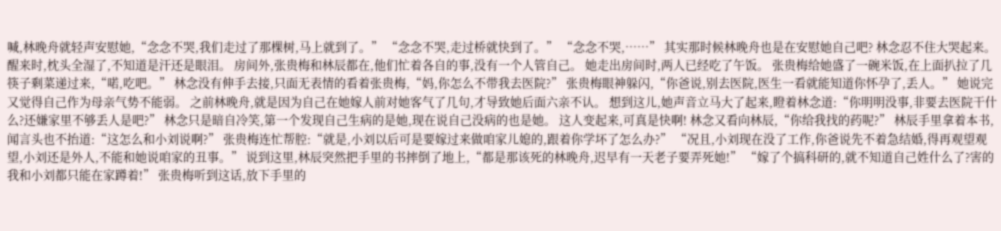喊,林晚舟就轻声安慰她,“念念不哭,我们走过了那棵树,马上就到了。” “念念不哭,走过桥就快到了。” “念念不哭,……” 其实那时候林晚舟也是在安慰她自己吧? 林念忍不住大哭起来。 醒来时,枕头全湿了,不知道是汗还是眼泪。 房间外,张贵梅和林辰都在,他们忙着各自的事,没有一个人管自己。 她走出房间时,两人已经吃了午饭。 张贵梅给她盛了一碗米饭,在上面扒拉了几筷子剩菜递过来,“喏,吃吧。” 林念没有伸手去接,只面无表情的看着张贵梅,“妈,你怎么不带我去医院?” 张贵梅眼神躲闪,“你爸说,别去医院,医生一看就能知道你怀孕了,丢人。” 她说完又觉得自己作为母亲气势不能弱。 之前林晚舟,就是因为自己在她嫁人前对她客气了几句,才导致她后面六亲不认。 想到这儿,她声音立马大了起来,瞪着林念道:“你明明没事,非要去医院干什么?还嫌家里不够丢人是吧?” 林念只是暗自冷笑,第一个发现自己生病的是她,现在说自己没病的也是她。 这人变起来,可真是快啊! 林念又看向林辰,“你给我找的药呢?” 林辰手里拿着本书,闻言头也不抬道:“这怎么和小刘说啊?” 张贵梅连忙帮腔:“就是,小刘以后可是要嫁过来做咱家儿媳的,跟着你学坏了怎么办?” “况且,小刘现在没了工作,你爸说先不着急结婚,得再观望观望,小刘还是外人,不能和她说咱家的丑事。” 说到这里,林辰突然把手里的书摔倒了地上,“都是那该死的林晚舟,迟早有一天老子要弄死她!” “嫁了个搞科研的,就不知道自己姓什么了?害的我和小刘都只能在家蹲着!” 张贵梅听到这话,放下手里的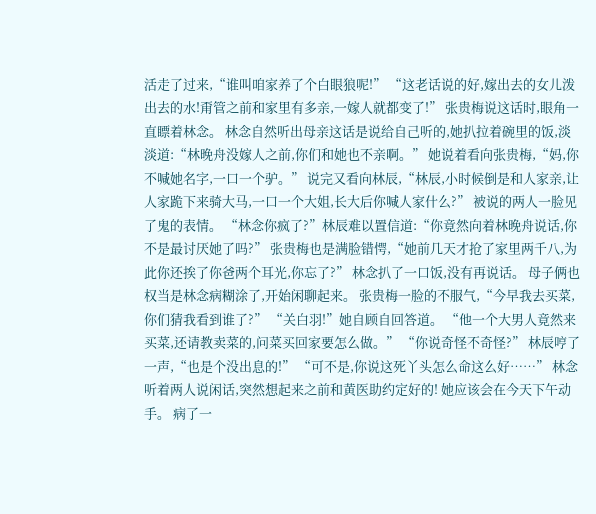活走了过来,“谁叫咱家养了个白眼狼呢!” “这老话说的好,嫁出去的女儿泼出去的水!甭管之前和家里有多亲,一嫁人就都变了!” 张贵梅说这话时,眼角一直瞟着林念。 林念自然听出母亲这话是说给自己听的,她扒拉着碗里的饭,淡淡道:“林晚舟没嫁人之前,你们和她也不亲啊。” 她说着看向张贵梅,“妈,你不喊她名字,一口一个驴。” 说完又看向林辰,“林辰,小时候倒是和人家亲,让人家跪下来骑大马,一口一个大姐,长大后你喊人家什么?” 被说的两人一脸见了鬼的表情。 “林念你疯了?”林辰难以置信道:“你竟然向着林晚舟说话,你不是最讨厌她了吗?” 张贵梅也是满脸错愕,“她前几天才抢了家里两千八,为此你还挨了你爸两个耳光,你忘了?” 林念扒了一口饭,没有再说话。 母子俩也权当是林念病糊涂了,开始闲聊起来。 张贵梅一脸的不服气,“今早我去买菜,你们猜我看到谁了?” “关白羽!”她自顾自回答道。 “他一个大男人竟然来买菜,还请教卖菜的,问菜买回家要怎么做。” “你说奇怪不奇怪?” 林辰哼了一声,“也是个没出息的!” “可不是,你说这死丫头怎么命这么好……” 林念听着两人说闲话,突然想起来之前和黄医助约定好的! 她应该会在今天下午动手。 病了一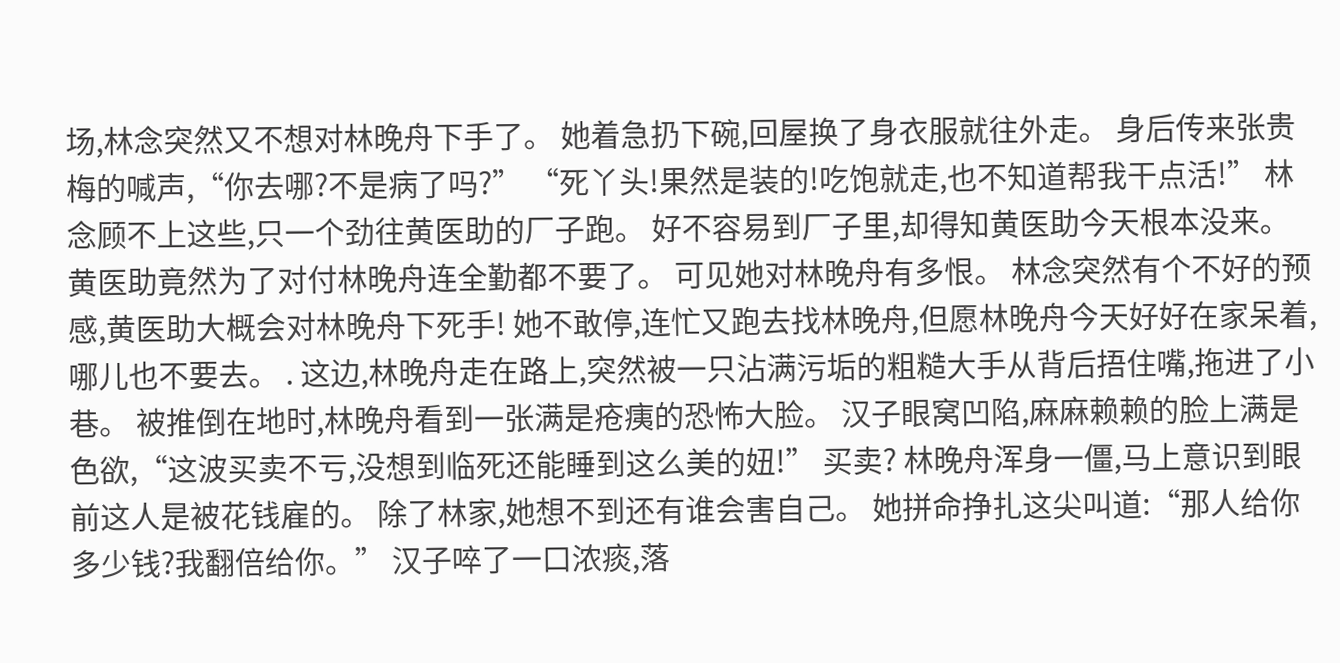场,林念突然又不想对林晚舟下手了。 她着急扔下碗,回屋换了身衣服就往外走。 身后传来张贵梅的喊声,“你去哪?不是病了吗?” “死丫头!果然是装的!吃饱就走,也不知道帮我干点活!” 林念顾不上这些,只一个劲往黄医助的厂子跑。 好不容易到厂子里,却得知黄医助今天根本没来。 黄医助竟然为了对付林晚舟连全勤都不要了。 可见她对林晚舟有多恨。 林念突然有个不好的预感,黄医助大概会对林晚舟下死手! 她不敢停,连忙又跑去找林晚舟,但愿林晚舟今天好好在家呆着,哪儿也不要去。 . 这边,林晚舟走在路上,突然被一只沾满污垢的粗糙大手从背后捂住嘴,拖进了小巷。 被推倒在地时,林晚舟看到一张满是疮痍的恐怖大脸。 汉子眼窝凹陷,麻麻赖赖的脸上满是色欲,“这波买卖不亏,没想到临死还能睡到这么美的妞!” 买卖? 林晚舟浑身一僵,马上意识到眼前这人是被花钱雇的。 除了林家,她想不到还有谁会害自己。 她拼命挣扎这尖叫道:“那人给你多少钱?我翻倍给你。” 汉子啐了一口浓痰,落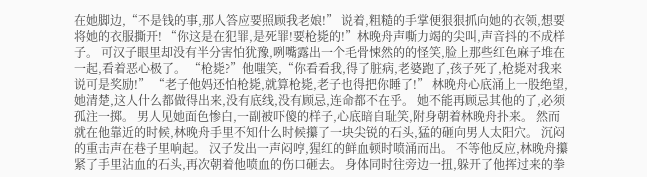在她脚边,“不是钱的事,那人答应要照顾我老娘!” 说着,粗糙的手掌便狠狠抓向她的衣领,想要将她的衣服撕开! “你这是在犯罪,是死罪!要枪毙的!”林晚舟声嘶力竭的尖叫,声音抖的不成样子。 可汉子眼里却没有半分害怕犹豫,咧嘴露出一个毛骨悚然的的怪笑,脸上那些红色麻子堆在一起,看着恶心极了。 “枪毙?”他嗤笑,“你看看我,得了脏病,老婆跑了,孩子死了,枪毙对我来说可是奖励!” “老子他妈还怕枪毙,就算枪毙,老子也得把你睡了!” 林晚舟心底涌上一股绝望,她清楚,这人什么都做得出来,没有底线,没有顾忌,连命都不在乎。 她不能再顾忌其他的了,必须孤注一掷。 男人见她面色惨白,一副被吓傻的样子,心底暗自耻笑,附身朝着林晚舟扑来。 然而就在他靠近的时候,林晚舟手里不知什么时候攥了一块尖锐的石头,猛的砸向男人太阳穴。 沉闷的重击声在巷子里响起。 汉子发出一声闷哼,猩红的鲜血顿时喷涌而出。 不等他反应,林晚舟攥紧了手里沾血的石头,再次朝着他喷血的伤口砸去。 身体同时往旁边一扭,躲开了他挥过来的拳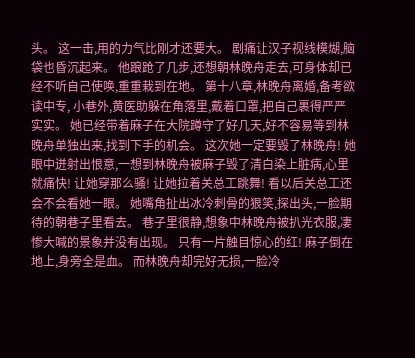头。 这一击,用的力气比刚才还要大。 剧痛让汉子视线模煳,脑袋也昏沉起来。 他踉跄了几步,还想朝林晚舟走去,可身体却已经不听自己使唤,重重栽到在地。 第十八章,林晚舟离婚,备考欲读中专, 小巷外,黄医助躲在角落里,戴着口罩,把自己裹得严严实实。 她已经带着麻子在大院蹲守了好几天,好不容易等到林晚舟单独出来,找到下手的机会。 这次她一定要毁了林晚舟! 她眼中迸射出恨意,一想到林晚舟被麻子毁了清白染上脏病,心里就痛快! 让她穿那么骚! 让她拉着关总工跳舞! 看以后关总工还会不会看她一眼。 她嘴角扯出冰冷刺骨的狠笑,探出头,一脸期待的朝巷子里看去。 巷子里很静,想象中林晚舟被扒光衣服,凄惨大喊的景象并没有出现。 只有一片触目惊心的红! 麻子倒在地上,身旁全是血。 而林晚舟却完好无损,一脸冷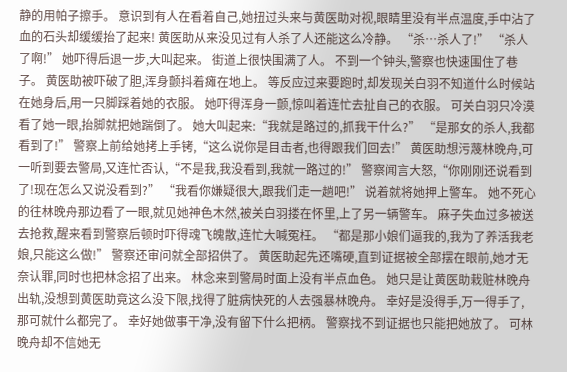静的用帕子擦手。 意识到有人在看着自己,她扭过头来与黄医助对视,眼睛里没有半点温度,手中沾了血的石头却缓缓抬了起来! 黄医助从来没见过有人杀了人还能这么冷静。 “杀…杀人了!” “杀人了啊!” 她吓得后退一步,大叫起来。 街道上很快围满了人。 不到一个钟头,警察也快速围住了巷子。 黄医助被吓破了胆,浑身颤抖着瘫在地上。 等反应过来要跑时,却发现关白羽不知道什么时候站在她身后,用一只脚踩着她的衣服。 她吓得浑身一颤,惊叫着连忙去扯自己的衣服。 可关白羽只冷漠看了她一眼,抬脚就把她踹倒了。 她大叫起来:“我就是路过的,抓我干什么?” “是那女的杀人,我都看到了!” 警察上前给她拷上手铐,“这么说你是目击者,也得跟我们回去!” 黄医助想污蔑林晚舟,可一听到要去警局,又连忙否认,“不是我,我没看到,我就一路过的!” 警察闻言大怒,“你刚刚还说看到了!现在怎么又说没看到?” “我看你嫌疑很大,跟我们走一趟吧!” 说着就将她押上警车。 她不死心的往林晚舟那边看了一眼,就见她神色木然,被关白羽搂在怀里,上了另一辆警车。 麻子失血过多被送去抢救,醒来看到警察后顿时吓得魂飞魄散,连忙大喊冤枉。 “都是那小娘们逼我的,我为了养活我老娘,只能这么做!” 警察还审问就全部招供了。 黄医助起先还嘴硬,直到证据被全部摆在眼前,她才无奈认罪,同时也把林念招了出来。 林念来到警局时面上没有半点血色。 她只是让黄医助栽赃林晚舟出轨,没想到黄医助竟这么没下限,找得了脏病快死的人去强暴林晚舟。 幸好是没得手,万一得手了,那可就什么都完了。 幸好她做事干净,没有留下什么把柄。 警察找不到证据也只能把她放了。 可林晚舟却不信她无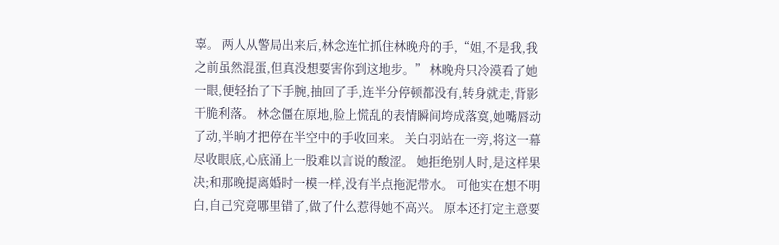辜。 两人从警局出来后,林念连忙抓住林晚舟的手,“姐,不是我,我之前虽然混蛋,但真没想要害你到这地步。” 林晚舟只冷漠看了她一眼,便轻抬了下手腕,抽回了手,连半分停顿都没有,转身就走,背影干脆利落。 林念僵在原地,脸上慌乱的表情瞬间垮成落寞,她嘴唇动了动,半晌才把停在半空中的手收回来。 关白羽站在一旁,将这一幕尽收眼底,心底涌上一股难以言说的酸涩。 她拒绝别人时,是这样果决;和那晚提离婚时一模一样,没有半点拖泥带水。 可他实在想不明白,自己究竟哪里错了,做了什么惹得她不高兴。 原本还打定主意要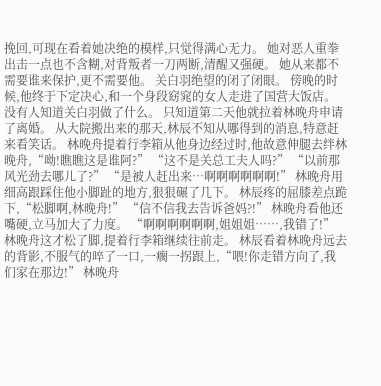挽回,可现在看着她决绝的模样,只觉得满心无力。 她对恶人重拳出击一点也不含糊,对背叛者一刀两断,清醒又强硬。 她从来都不需要谁来保护,更不需要他。 关白羽绝望的闭了闭眼。 傍晚的时候,他终于下定决心,和一个身段窈窕的女人走进了国营大饭店。 没有人知道关白羽做了什么。 只知道第二天他就拉着林晚舟申请了离婚。 从大院搬出来的那天,林辰不知从哪得到的消息,特意赶来看笑话。 林晚舟提着行李箱从他身边经过时,他故意伸腿去绊林晚舟,“呦!瞧瞧这是谁阿?” “这不是关总工夫人吗?” “以前那风光劲去哪儿了?” “是被人赶出来…啊啊啊啊啊啊!” 林晚舟用细高跟踩住他小脚趾的地方,狠狠碾了几下。 林辰疼的屈膝差点跪下,“松脚啊,林晚舟!” “信不信我去告诉爸妈?!” 林晚舟看他还嘴硬,立马加大了力度。 “啊啊啊啊啊啊,姐姐姐……,我错了!” 林晚舟这才松了脚,提着行李箱继续往前走。 林辰看着林晚舟远去的背影,不服气的啐了一口,一瘸一拐跟上,“喂!你走错方向了,我们家在那边!” 林晚舟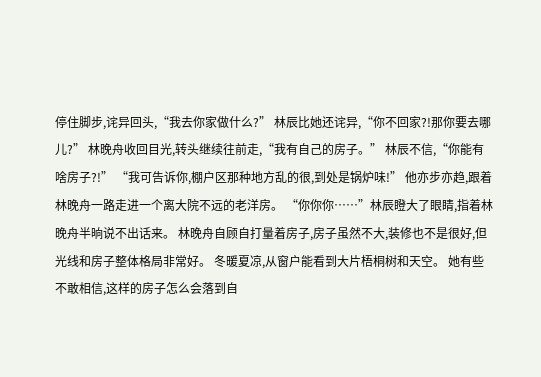停住脚步,诧异回头,“我去你家做什么?” 林辰比她还诧异,“你不回家?!那你要去哪儿?” 林晚舟收回目光,转头继续往前走,“我有自己的房子。” 林辰不信,“你能有啥房子?!” “我可告诉你,棚户区那种地方乱的很,到处是锅炉味!” 他亦步亦趋,跟着林晚舟一路走进一个离大院不远的老洋房。 “你你你……”林辰瞪大了眼睛,指着林晚舟半晌说不出话来。 林晚舟自顾自打量着房子,房子虽然不大,装修也不是很好,但光线和房子整体格局非常好。 冬暖夏凉,从窗户能看到大片梧桐树和天空。 她有些不敢相信,这样的房子怎么会落到自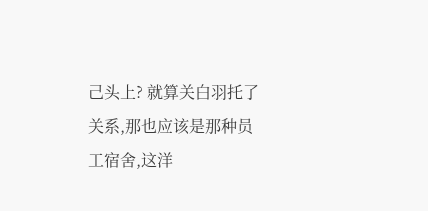己头上? 就算关白羽托了关系,那也应该是那种员工宿舍,这洋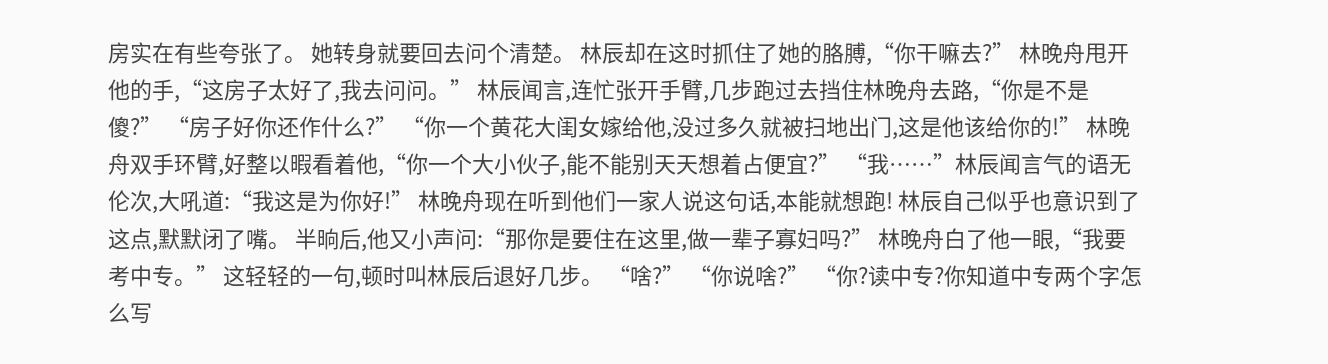房实在有些夸张了。 她转身就要回去问个清楚。 林辰却在这时抓住了她的胳膊,“你干嘛去?” 林晚舟甩开他的手,“这房子太好了,我去问问。” 林辰闻言,连忙张开手臂,几步跑过去挡住林晚舟去路,“你是不是傻?” “房子好你还作什么?” “你一个黄花大闺女嫁给他,没过多久就被扫地出门,这是他该给你的!” 林晚舟双手环臂,好整以暇看着他,“你一个大小伙子,能不能别天天想着占便宜?” “我……”林辰闻言气的语无伦次,大吼道:“我这是为你好!” 林晚舟现在听到他们一家人说这句话,本能就想跑! 林辰自己似乎也意识到了这点,默默闭了嘴。 半晌后,他又小声问:“那你是要住在这里,做一辈子寡妇吗?” 林晚舟白了他一眼,“我要考中专。” 这轻轻的一句,顿时叫林辰后退好几步。 “啥?” “你说啥?” “你?读中专?你知道中专两个字怎么写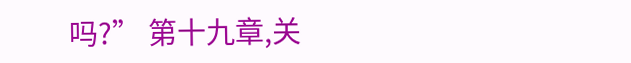吗?” 第十九章,关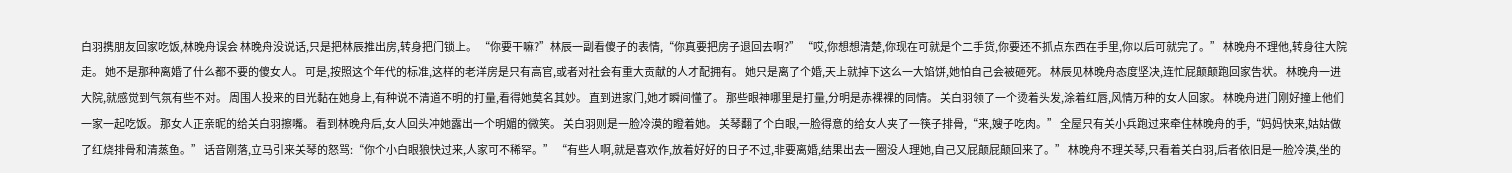白羽携朋友回家吃饭,林晚舟误会 林晚舟没说话,只是把林辰推出房,转身把门锁上。 “你要干嘛?”林辰一副看傻子的表情,“你真要把房子退回去啊?” “哎,你想想清楚,你现在可就是个二手货,你要还不抓点东西在手里,你以后可就完了。” 林晚舟不理他,转身往大院走。 她不是那种离婚了什么都不要的傻女人。 可是,按照这个年代的标准,这样的老洋房是只有高官,或者对社会有重大贡献的人才配拥有。 她只是离了个婚,天上就掉下这么一大馅饼,她怕自己会被砸死。 林辰见林晚舟态度坚决,连忙屁颠颠跑回家告状。 林晚舟一进大院,就感觉到气氛有些不对。 周围人投来的目光黏在她身上,有种说不清道不明的打量,看得她莫名其妙。 直到进家门,她才瞬间懂了。 那些眼神哪里是打量,分明是赤裸裸的同情。 关白羽领了一个烫着头发,涂着红唇,风情万种的女人回家。 林晚舟进门刚好撞上他们一家一起吃饭。 那女人正亲昵的给关白羽擦嘴。 看到林晚舟后,女人回头冲她露出一个明媚的微笑。 关白羽则是一脸冷漠的瞪着她。 关琴翻了个白眼,一脸得意的给女人夹了一筷子排骨,“来,嫂子吃肉。” 全屋只有关小兵跑过来牵住林晚舟的手,“妈妈快来,姑姑做了红烧排骨和清蒸鱼。” 话音刚落,立马引来关琴的怒骂:“你个小白眼狼快过来,人家可不稀罕。” “有些人啊,就是喜欢作,放着好好的日子不过,非要离婚,结果出去一圈没人理她,自己又屁颠屁颠回来了。” 林晚舟不理关琴,只看着关白羽,后者依旧是一脸冷漠,坐的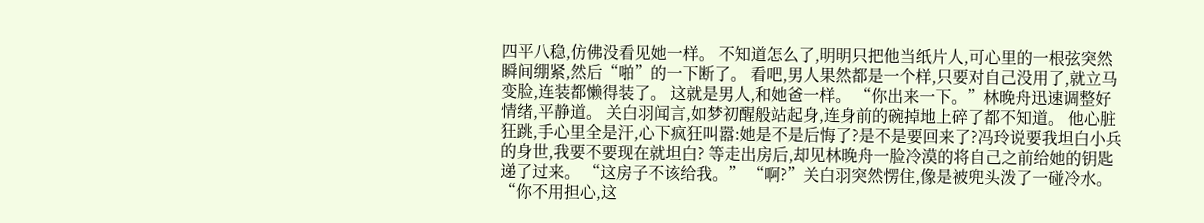四平八稳,仿佛没看见她一样。 不知道怎么了,明明只把他当纸片人,可心里的一根弦突然瞬间绷紧,然后“啪”的一下断了。 看吧,男人果然都是一个样,只要对自己没用了,就立马变脸,连装都懒得装了。 这就是男人,和她爸一样。 “你出来一下。”林晚舟迅速调整好情绪,平静道。 关白羽闻言,如梦初醒般站起身,连身前的碗掉地上碎了都不知道。 他心脏狂跳,手心里全是汗,心下疯狂叫嚣:她是不是后悔了?是不是要回来了?冯玲说要我坦白小兵的身世,我要不要现在就坦白? 等走出房后,却见林晚舟一脸冷漠的将自己之前给她的钥匙递了过来。 “这房子不该给我。” “啊?”关白羽突然愣住,像是被兜头泼了一碰冷水。 “你不用担心,这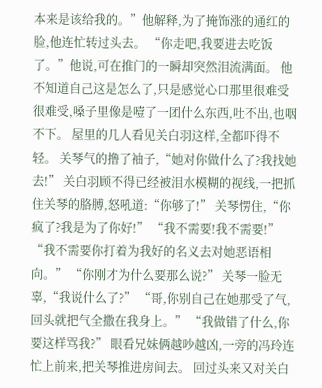本来是该给我的。”他解释,为了掩饰涨的通红的脸,他连忙转过头去。 “你走吧,我要进去吃饭了。”他说,可在推门的一瞬却突然泪流满面。 他不知道自己这是怎么了,只是感觉心口那里很难受很难受,嗓子里像是噎了一团什么东西,吐不出,也咽不下。 屋里的几人看见关白羽这样,全都吓得不轻。 关琴气的撸了袖子,“她对你做什么了?我找她去!” 关白羽顾不得已经被泪水模糊的视线,一把抓住关琴的胳膊,怒吼道:“你够了!” 关琴愣住,“你疯了?我是为了你好!” “我不需要!我不需要!” “我不需要你打着为我好的名义去对她恶语相向。” “你刚才为什么要那么说?” 关琴一脸无辜,“我说什么了?” “哥,你别自己在她那受了气,回头就把气全撒在我身上。” “我做错了什么,你要这样骂我?” 眼看兄妹俩越吵越凶,一旁的冯玲连忙上前来,把关琴推进房间去。 回过头来又对关白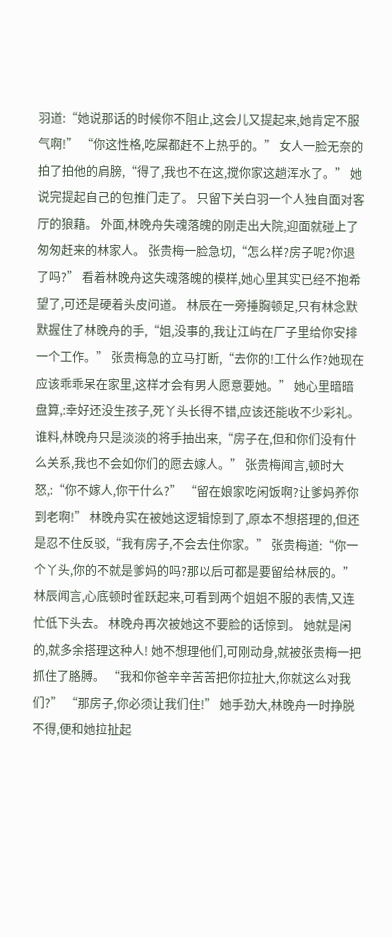羽道:“她说那话的时候你不阻止,这会儿又提起来,她肯定不服气啊!” “你这性格,吃屎都赶不上热乎的。” 女人一脸无奈的拍了拍他的肩膀,“得了,我也不在这,搅你家这趟浑水了。” 她说完提起自己的包推门走了。 只留下关白羽一个人独自面对客厅的狼藉。 外面,林晚舟失魂落魄的刚走出大院,迎面就碰上了匆匆赶来的林家人。 张贵梅一脸急切,“怎么样?房子呢?你退了吗?” 看着林晚舟这失魂落魄的模样,她心里其实已经不抱希望了,可还是硬着头皮问道。 林辰在一旁捶胸顿足,只有林念默默握住了林晚舟的手,“姐,没事的,我让江屿在厂子里给你安排一个工作。” 张贵梅急的立马打断,“去你的!工什么作?她现在应该乖乖呆在家里,这样才会有男人愿意要她。” 她心里暗暗盘算,:幸好还没生孩子,死丫头长得不错,应该还能收不少彩礼。 谁料,林晚舟只是淡淡的将手抽出来,“房子在,但和你们没有什么关系,我也不会如你们的愿去嫁人。” 张贵梅闻言,顿时大怒,:“你不嫁人,你干什么?” “留在娘家吃闲饭啊?让爹妈养你到老啊!” 林晚舟实在被她这逻辑惊到了,原本不想搭理的,但还是忍不住反驳,“我有房子,不会去住你家。” 张贵梅道:“你一个丫头,你的不就是爹妈的吗?那以后可都是要留给林辰的。” 林辰闻言,心底顿时雀跃起来,可看到两个姐姐不服的表情,又连忙低下头去。 林晚舟再次被她这不要脸的话惊到。 她就是闲的,就多余搭理这种人! 她不想理他们,可刚动身,就被张贵梅一把抓住了胳膊。 “我和你爸辛辛苦苦把你拉扯大,你就这么对我们?” “那房子,你必须让我们住!” 她手劲大,林晚舟一时挣脱不得,便和她拉扯起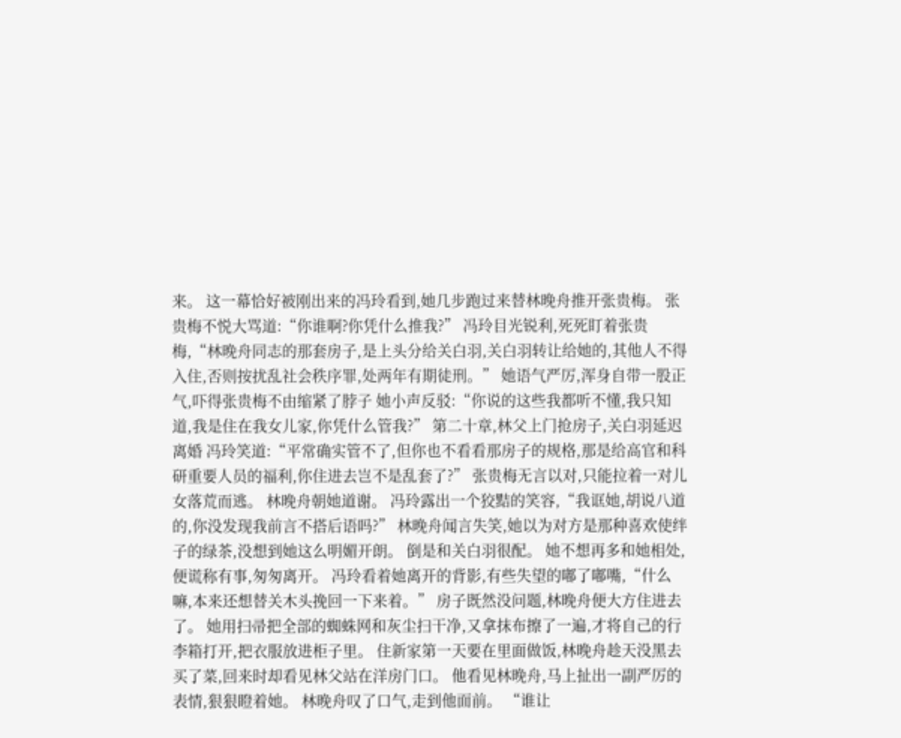来。 这一幕恰好被刚出来的冯玲看到,她几步跑过来替林晚舟推开张贵梅。 张贵梅不悦大骂道:“你谁啊?你凭什么推我?” 冯玲目光锐利,死死盯着张贵梅,“林晚舟同志的那套房子,是上头分给关白羽,关白羽转让给她的,其他人不得入住,否则按扰乱社会秩序罪,处两年有期徒刑。” 她语气严厉,浑身自带一股正气,吓得张贵梅不由缩紧了脖子 她小声反驳:“你说的这些我都听不懂,我只知道,我是住在我女儿家,你凭什么管我?” 第二十章,林父上门抢房子,关白羽延迟离婚 冯玲笑道:“平常确实管不了,但你也不看看那房子的规格,那是给高官和科研重要人员的福利,你住进去岂不是乱套了?” 张贵梅无言以对,只能拉着一对儿女落荒而逃。 林晚舟朝她道谢。 冯玲露出一个狡黠的笑容,“我诓她,胡说八道的,你没发现我前言不搭后语吗?” 林晚舟闻言失笑,她以为对方是那种喜欢使绊子的绿茶,没想到她这么明媚开朗。 倒是和关白羽很配。 她不想再多和她相处,便谎称有事,匆匆离开。 冯玲看着她离开的背影,有些失望的嘟了嘟嘴,“什么嘛,本来还想替关木头挽回一下来着。” 房子既然没问题,林晚舟便大方住进去了。 她用扫帚把全部的蜘蛛网和灰尘扫干净,又拿抹布擦了一遍,才将自己的行李箱打开,把衣服放进柜子里。 住新家第一天要在里面做饭,林晚舟趁天没黑去买了菜,回来时却看见林父站在洋房门口。 他看见林晚舟,马上扯出一副严厉的表情,狠狠瞪着她。 林晚舟叹了口气,走到他面前。 “谁让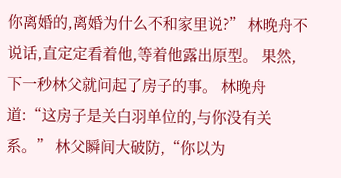你离婚的,离婚为什么不和家里说?” 林晚舟不说话,直定定看着他,等着他露出原型。 果然,下一秒林父就问起了房子的事。 林晚舟道:“这房子是关白羽单位的,与你没有关系。” 林父瞬间大破防,“你以为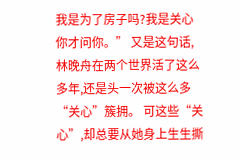我是为了房子吗?我是关心你才问你。” 又是这句话,林晚舟在两个世界活了这么多年,还是头一次被这么多“关心”簇拥。 可这些“关心”,却总要从她身上生生撕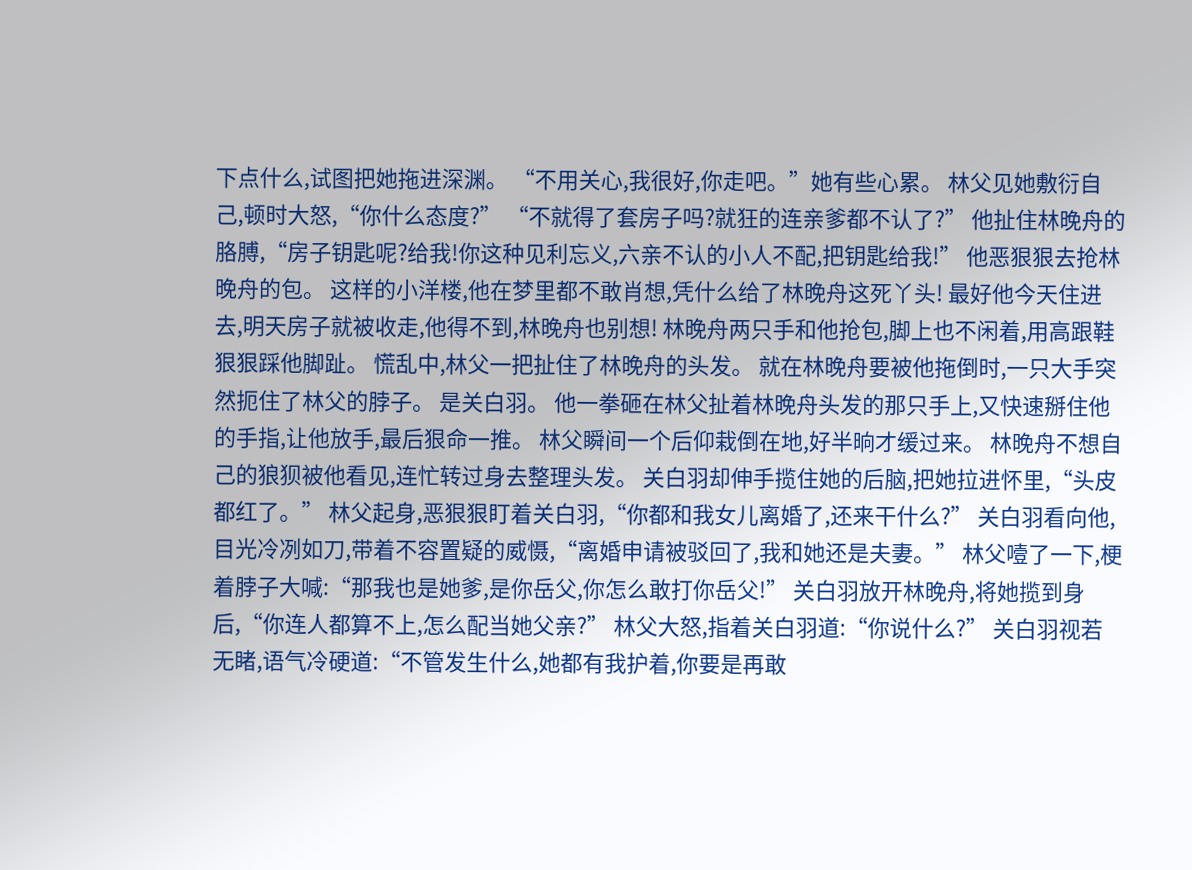下点什么,试图把她拖进深渊。 “不用关心,我很好,你走吧。”她有些心累。 林父见她敷衍自己,顿时大怒,“你什么态度?” “不就得了套房子吗?就狂的连亲爹都不认了?” 他扯住林晚舟的胳膊,“房子钥匙呢?给我!你这种见利忘义,六亲不认的小人不配,把钥匙给我!” 他恶狠狠去抢林晚舟的包。 这样的小洋楼,他在梦里都不敢肖想,凭什么给了林晚舟这死丫头! 最好他今天住进去,明天房子就被收走,他得不到,林晚舟也别想! 林晚舟两只手和他抢包,脚上也不闲着,用高跟鞋狠狠踩他脚趾。 慌乱中,林父一把扯住了林晚舟的头发。 就在林晚舟要被他拖倒时,一只大手突然扼住了林父的脖子。 是关白羽。 他一拳砸在林父扯着林晚舟头发的那只手上,又快速掰住他的手指,让他放手,最后狠命一推。 林父瞬间一个后仰栽倒在地,好半晌才缓过来。 林晚舟不想自己的狼狈被他看见,连忙转过身去整理头发。 关白羽却伸手揽住她的后脑,把她拉进怀里,“头皮都红了。” 林父起身,恶狠狠盯着关白羽,“你都和我女儿离婚了,还来干什么?” 关白羽看向他,目光冷冽如刀,带着不容置疑的威慑,“离婚申请被驳回了,我和她还是夫妻。” 林父噎了一下,梗着脖子大喊:“那我也是她爹,是你岳父,你怎么敢打你岳父!” 关白羽放开林晚舟,将她揽到身后,“你连人都算不上,怎么配当她父亲?” 林父大怒,指着关白羽道:“你说什么?” 关白羽视若无睹,语气冷硬道:“不管发生什么,她都有我护着,你要是再敢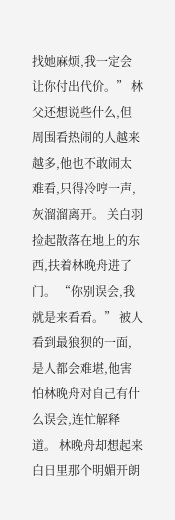找她麻烦,我一定会让你付出代价。” 林父还想说些什么,但周围看热闹的人越来越多,他也不敢闹太难看,只得冷哼一声,灰溜溜离开。 关白羽捡起散落在地上的东西,扶着林晚舟进了门。 “你别误会,我就是来看看。” 被人看到最狼狈的一面,是人都会难堪,他害怕林晚舟对自己有什么误会,连忙解释道。 林晚舟却想起来白日里那个明媚开朗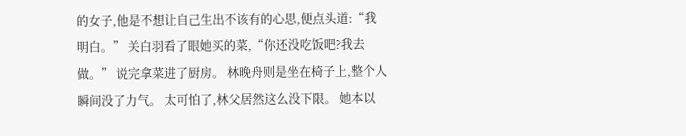的女子,他是不想让自己生出不该有的心思,便点头道:“我明白。” 关白羽看了眼她买的菜,“你还没吃饭吧?我去做。” 说完拿菜进了厨房。 林晚舟则是坐在椅子上,整个人瞬间没了力气。 太可怕了,林父居然这么没下限。 她本以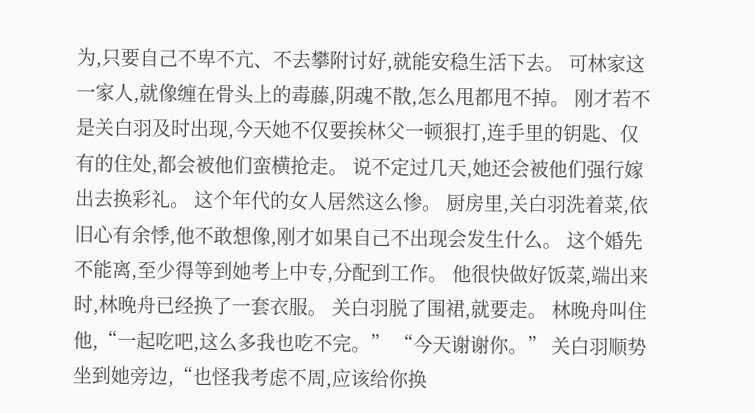为,只要自己不卑不亢、不去攀附讨好,就能安稳生活下去。 可林家这一家人,就像缠在骨头上的毒藤,阴魂不散,怎么甩都甩不掉。 刚才若不是关白羽及时出现,今天她不仅要挨林父一顿狠打,连手里的钥匙、仅有的住处,都会被他们蛮横抢走。 说不定过几天,她还会被他们强行嫁出去换彩礼。 这个年代的女人居然这么惨。 厨房里,关白羽洗着菜,依旧心有余悸,他不敢想像,刚才如果自己不出现会发生什么。 这个婚先不能离,至少得等到她考上中专,分配到工作。 他很快做好饭菜,端出来时,林晚舟已经换了一套衣服。 关白羽脱了围裙,就要走。 林晚舟叫住他,“一起吃吧,这么多我也吃不完。” “今天谢谢你。” 关白羽顺势坐到她旁边,“也怪我考虑不周,应该给你换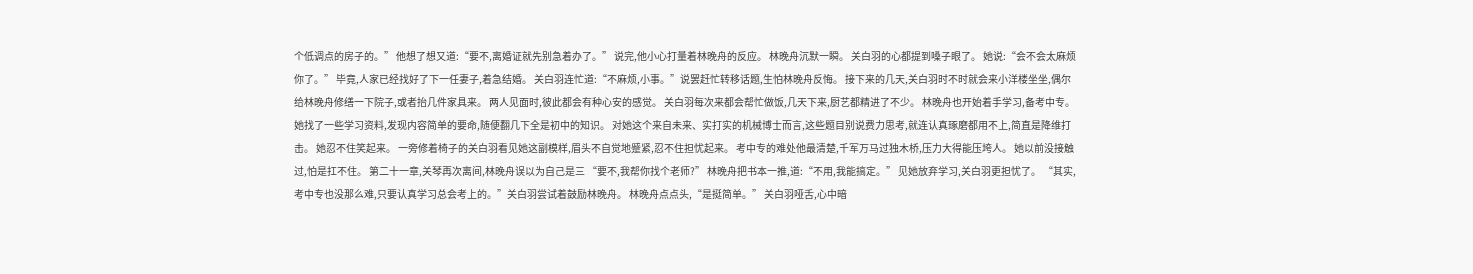个低调点的房子的。” 他想了想又道:“要不,离婚证就先别急着办了。” 说完,他小心打量着林晚舟的反应。 林晚舟沉默一瞬。 关白羽的心都提到嗓子眼了。 她说:“会不会太麻烦你了。” 毕竟,人家已经找好了下一任妻子,着急结婚。 关白羽连忙道:“不麻烦,小事。”说罢赶忙转移话题,生怕林晚舟反悔。 接下来的几天,关白羽时不时就会来小洋楼坐坐,偶尔给林晚舟修缮一下院子,或者抬几件家具来。 两人见面时,彼此都会有种心安的感觉。 关白羽每次来都会帮忙做饭,几天下来,厨艺都精进了不少。 林晚舟也开始着手学习,备考中专。 她找了一些学习资料,发现内容简单的要命,随便翻几下全是初中的知识。 对她这个来自未来、实打实的机械博士而言,这些题目别说费力思考,就连认真琢磨都用不上,简直是降维打击。 她忍不住笑起来。 一旁修着椅子的关白羽看见她这副模样,眉头不自觉地蹙紧,忍不住担忧起来。 考中专的难处他最清楚,千军万马过独木桥,压力大得能压垮人。 她以前没接触过,怕是扛不住。 第二十一章,关琴再次离间,林晚舟误以为自己是三 “要不,我帮你找个老师?” 林晚舟把书本一推,道:“不用,我能搞定。” 见她放弃学习,关白羽更担忧了。 “其实,考中专也没那么难,只要认真学习总会考上的。”关白羽尝试着鼓励林晚舟。 林晚舟点点头,“是挺简单。” 关白羽哑舌,心中暗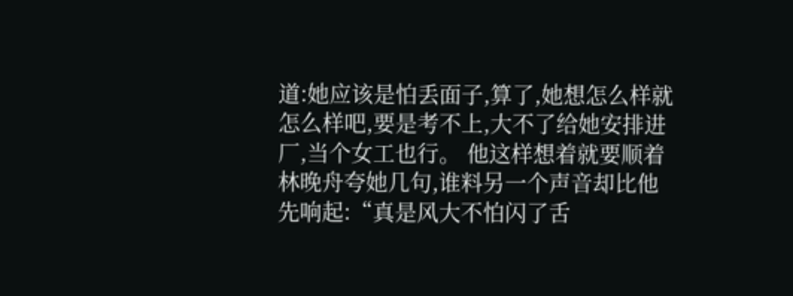道:她应该是怕丢面子,算了,她想怎么样就怎么样吧,要是考不上,大不了给她安排进厂,当个女工也行。 他这样想着就要顺着林晚舟夸她几句,谁料另一个声音却比他先响起:“真是风大不怕闪了舌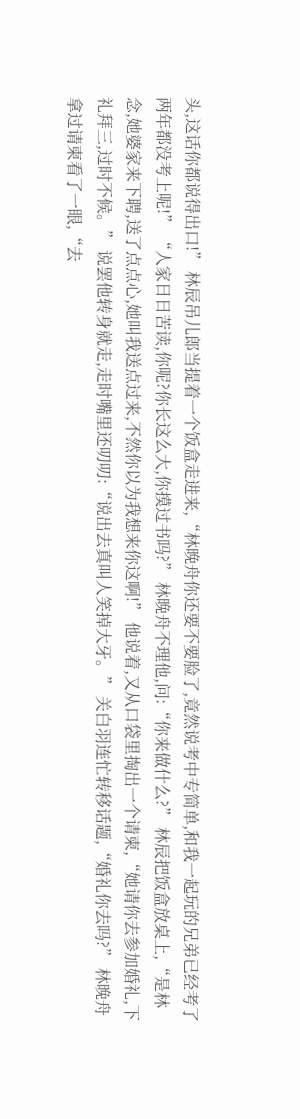头,这话你都说得出口!” 林辰吊儿郎当提着一个饭盒走进来,“林晚舟你还要不要脸了,竟然说考中专简单,和我一起玩的兄弟已经考了两年都没考上呢!” “人家日日苦读,你呢?你长这么大,你摸过书吗?” 林晚舟不理他,问:“你来做什么?” 林辰把饭盒放桌上,“是林念,她婆家来下聘,送了点点心,她叫我送点过来,不然你以为我想来你这啊!” 他说着,又从口袋里掏出一个请柬,“她请你去参加婚礼,下礼拜三,过时不候。” 说罢他转身就走,走时嘴里还叨叨:“说出去真叫人笑掉大牙。” 关白羽连忙转移话题,“婚礼你去吗?” 林晚舟拿过请柬看了一眼,“去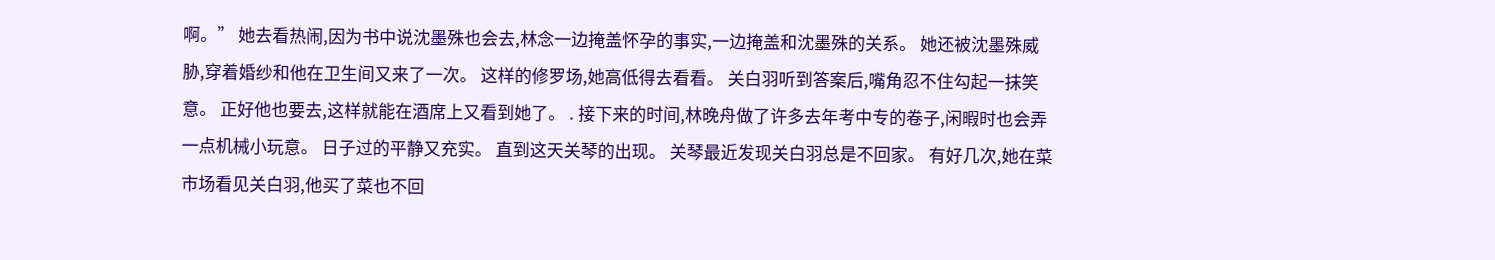啊。” 她去看热闹,因为书中说沈墨殊也会去,林念一边掩盖怀孕的事实,一边掩盖和沈墨殊的关系。 她还被沈墨殊威胁,穿着婚纱和他在卫生间又来了一次。 这样的修罗场,她高低得去看看。 关白羽听到答案后,嘴角忍不住勾起一抹笑意。 正好他也要去,这样就能在酒席上又看到她了。 . 接下来的时间,林晚舟做了许多去年考中专的卷子,闲暇时也会弄一点机械小玩意。 日子过的平静又充实。 直到这天关琴的出现。 关琴最近发现关白羽总是不回家。 有好几次,她在菜市场看见关白羽,他买了菜也不回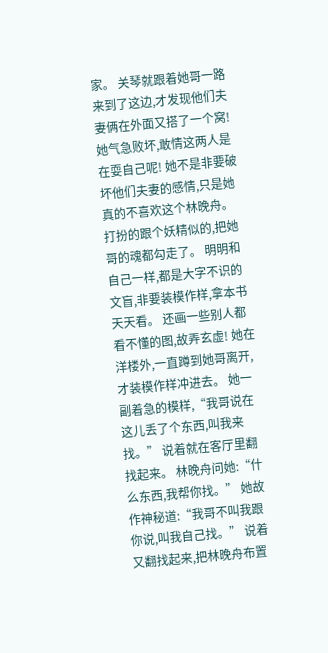家。 关琴就跟着她哥一路来到了这边,才发现他们夫妻俩在外面又搭了一个窝! 她气急败坏,敢情这两人是在耍自己呢! 她不是非要破坏他们夫妻的感情,只是她真的不喜欢这个林晚舟。 打扮的跟个妖精似的,把她哥的魂都勾走了。 明明和自己一样,都是大字不识的文盲,非要装模作样,拿本书天天看。 还画一些别人都看不懂的图,故弄玄虚! 她在洋楼外,一直蹲到她哥离开,才装模作样冲进去。 她一副着急的模样,“我哥说在这儿丢了个东西,叫我来找。” 说着就在客厅里翻找起来。 林晚舟问她:“什么东西,我帮你找。” 她故作神秘道:“我哥不叫我跟你说,叫我自己找。” 说着又翻找起来,把林晚舟布置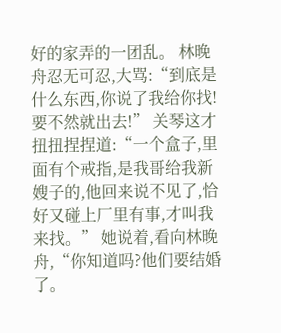好的家弄的一团乱。 林晚舟忍无可忍,大骂:“到底是什么东西,你说了我给你找!要不然就出去!” 关琴这才扭扭捏捏道:“一个盒子,里面有个戒指,是我哥给我新嫂子的,他回来说不见了,恰好又碰上厂里有事,才叫我来找。” 她说着,看向林晚舟,“你知道吗?他们要结婚了。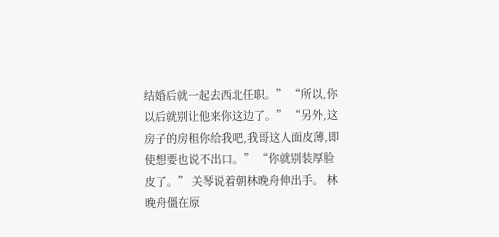结婚后就一起去西北任职。” “所以,你以后就别让他来你这边了。” “另外,这房子的房租你给我吧,我哥这人面皮薄,即使想要也说不出口。” “你就别装厚脸皮了。” 关琴说着朝林晚舟伸出手。 林晚舟僵在原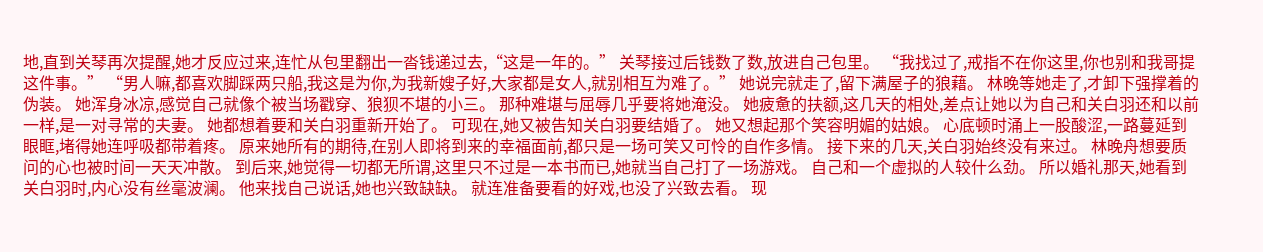地,直到关琴再次提醒,她才反应过来,连忙从包里翻出一沓钱递过去,“这是一年的。” 关琴接过后钱数了数,放进自己包里。 “我找过了,戒指不在你这里,你也别和我哥提这件事。” “男人嘛,都喜欢脚踩两只船,我这是为你,为我新嫂子好,大家都是女人,就别相互为难了。” 她说完就走了,留下满屋子的狼藉。 林晚等她走了,才卸下强撑着的伪装。 她浑身冰凉,感觉自己就像个被当场戳穿、狼狈不堪的小三。 那种难堪与屈辱几乎要将她淹没。 她疲惫的扶额,这几天的相处,差点让她以为自己和关白羽还和以前一样,是一对寻常的夫妻。 她都想着要和关白羽重新开始了。 可现在,她又被告知关白羽要结婚了。 她又想起那个笑容明媚的姑娘。 心底顿时涌上一股酸涩,一路蔓延到眼眶,堵得她连呼吸都带着疼。 原来她所有的期待,在别人即将到来的幸福面前,都只是一场可笑又可怜的自作多情。 接下来的几天,关白羽始终没有来过。 林晚舟想要质问的心也被时间一天天冲散。 到后来,她觉得一切都无所谓,这里只不过是一本书而已,她就当自己打了一场游戏。 自己和一个虚拟的人较什么劲。 所以婚礼那天,她看到关白羽时,内心没有丝毫波澜。 他来找自己说话,她也兴致缺缺。 就连准备要看的好戏,也没了兴致去看。 现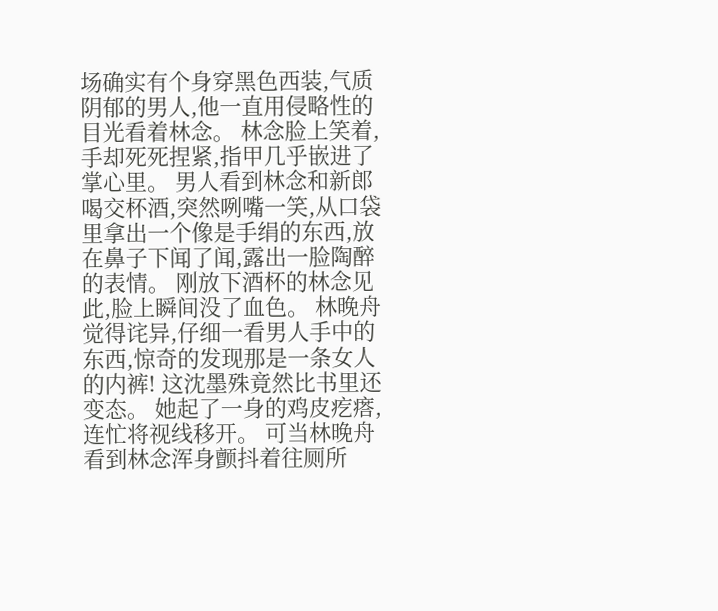场确实有个身穿黑色西装,气质阴郁的男人,他一直用侵略性的目光看着林念。 林念脸上笑着,手却死死捏紧,指甲几乎嵌进了掌心里。 男人看到林念和新郎喝交杯酒,突然咧嘴一笑,从口袋里拿出一个像是手绢的东西,放在鼻子下闻了闻,露出一脸陶醉的表情。 刚放下酒杯的林念见此,脸上瞬间没了血色。 林晚舟觉得诧异,仔细一看男人手中的东西,惊奇的发现那是一条女人的内裤! 这沈墨殊竟然比书里还变态。 她起了一身的鸡皮疙瘩,连忙将视线移开。 可当林晚舟看到林念浑身颤抖着往厕所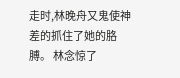走时,林晚舟又鬼使神差的抓住了她的胳膊。 林念惊了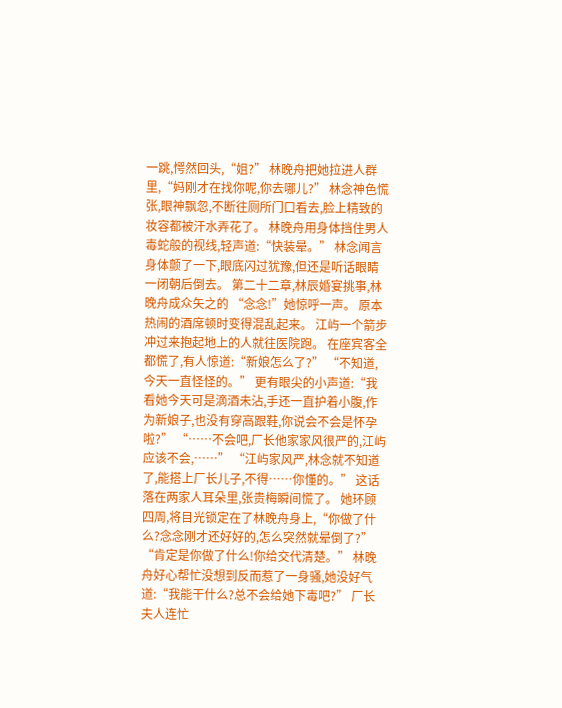一跳,愕然回头,“姐?” 林晚舟把她拉进人群里,“妈刚才在找你呢,你去哪儿?” 林念神色慌张,眼神飘忽,不断往厕所门口看去,脸上精致的妆容都被汗水弄花了。 林晚舟用身体挡住男人毒蛇般的视线,轻声道:“快装晕。” 林念闻言身体颤了一下,眼底闪过犹豫,但还是听话眼睛一闭朝后倒去。 第二十二章,林辰婚宴挑事,林晚舟成众矢之的 “念念!”她惊呼一声。 原本热闹的酒席顿时变得混乱起来。 江屿一个箭步冲过来抱起地上的人就往医院跑。 在座宾客全都慌了,有人惊道:“新娘怎么了?” “不知道,今天一直怪怪的。” 更有眼尖的小声道:“我看她今天可是滴酒未沾,手还一直护着小腹,作为新娘子,也没有穿高跟鞋,你说会不会是怀孕啦?” “……不会吧,厂长他家家风很严的,江屿应该不会,……” “江屿家风严,林念就不知道了,能搭上厂长儿子,不得……你懂的。” 这话落在两家人耳朵里,张贵梅瞬间慌了。 她环顾四周,将目光锁定在了林晚舟身上,“你做了什么?念念刚才还好好的,怎么突然就晕倒了?” “肯定是你做了什么!你给交代清楚。” 林晚舟好心帮忙没想到反而惹了一身骚,她没好气道:“我能干什么?总不会给她下毒吧?” 厂长夫人连忙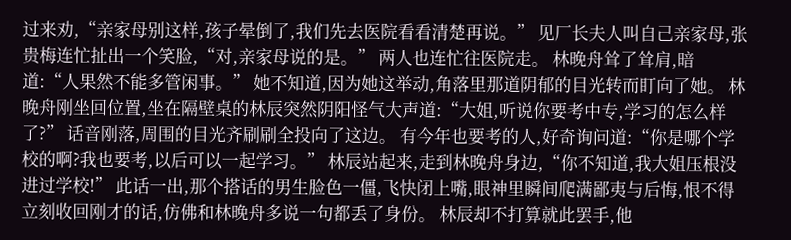过来劝,“亲家母别这样,孩子晕倒了,我们先去医院看看清楚再说。” 见厂长夫人叫自己亲家母,张贵梅连忙扯出一个笑脸,“对,亲家母说的是。” 两人也连忙往医院走。 林晚舟耸了耸肩,暗道:“人果然不能多管闲事。” 她不知道,因为她这举动,角落里那道阴郁的目光转而盯向了她。 林晚舟刚坐回位置,坐在隔壁桌的林辰突然阴阳怪气大声道:“大姐,听说你要考中专,学习的怎么样了?” 话音刚落,周围的目光齐刷刷全投向了这边。 有今年也要考的人,好奇询问道:“你是哪个学校的啊?我也要考,以后可以一起学习。” 林辰站起来,走到林晚舟身边,“你不知道,我大姐压根没进过学校!” 此话一出,那个搭话的男生脸色一僵,飞快闭上嘴,眼神里瞬间爬满鄙夷与后悔,恨不得立刻收回刚才的话,仿佛和林晚舟多说一句都丢了身份。 林辰却不打算就此罢手,他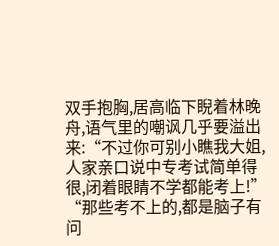双手抱胸,居高临下睨着林晚舟,语气里的嘲讽几乎要溢出来:“不过你可别小瞧我大姐,人家亲口说中专考试简单得很,闭着眼睛不学都能考上!” “那些考不上的,都是脑子有问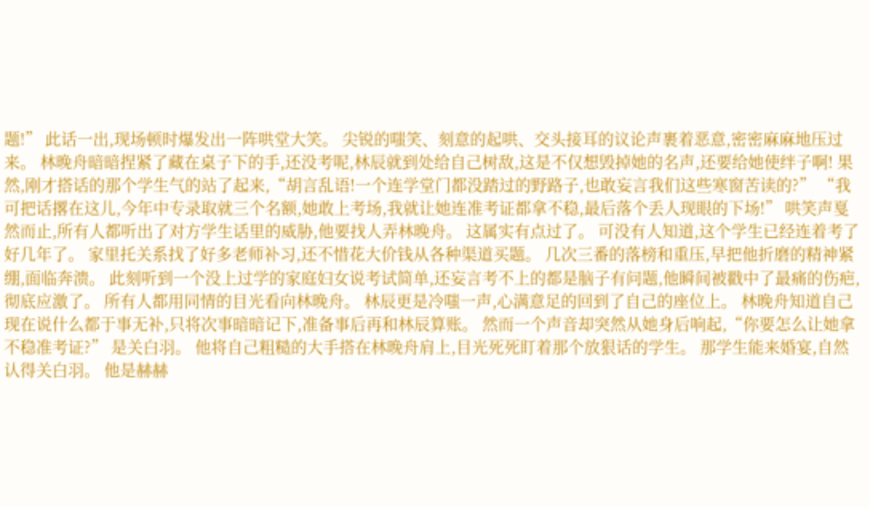题!” 此话一出,现场顿时爆发出一阵哄堂大笑。 尖锐的嗤笑、刻意的起哄、交头接耳的议论声裹着恶意,密密麻麻地压过来。 林晚舟暗暗捏紧了藏在桌子下的手,还没考呢,林辰就到处给自己树敌,这是不仅想毁掉她的名声,还要给她使绊子啊! 果然,刚才搭话的那个学生气的站了起来,“胡言乱语!一个连学堂门都没踏过的野路子,也敢妄言我们这些寒窗苦读的?” “我可把话撂在这儿,今年中专录取就三个名额,她敢上考场,我就让她连准考证都拿不稳,最后落个丢人现眼的下场!” 哄笑声戛然而止,所有人都听出了对方学生话里的威胁,他要找人弄林晚舟。 这属实有点过了。 可没有人知道,这个学生已经连着考了好几年了。 家里托关系找了好多老师补习,还不惜花大价钱从各种渠道买题。 几次三番的落榜和重压,早把他折磨的精神紧绷,面临奔溃。 此刻听到一个没上过学的家庭妇女说考试简单,还妄言考不上的都是脑子有问题,他瞬间被戳中了最痛的伤疤,彻底应激了。 所有人都用同情的目光看向林晚舟。 林辰更是冷嗤一声,心满意足的回到了自己的座位上。 林晚舟知道自己现在说什么都于事无补,只将次事暗暗记下,准备事后再和林辰算账。 然而一个声音却突然从她身后响起,“你要怎么让她拿不稳准考证?” 是关白羽。 他将自己粗糙的大手搭在林晚舟肩上,目光死死盯着那个放狠话的学生。 那学生能来婚宴,自然认得关白羽。 他是赫赫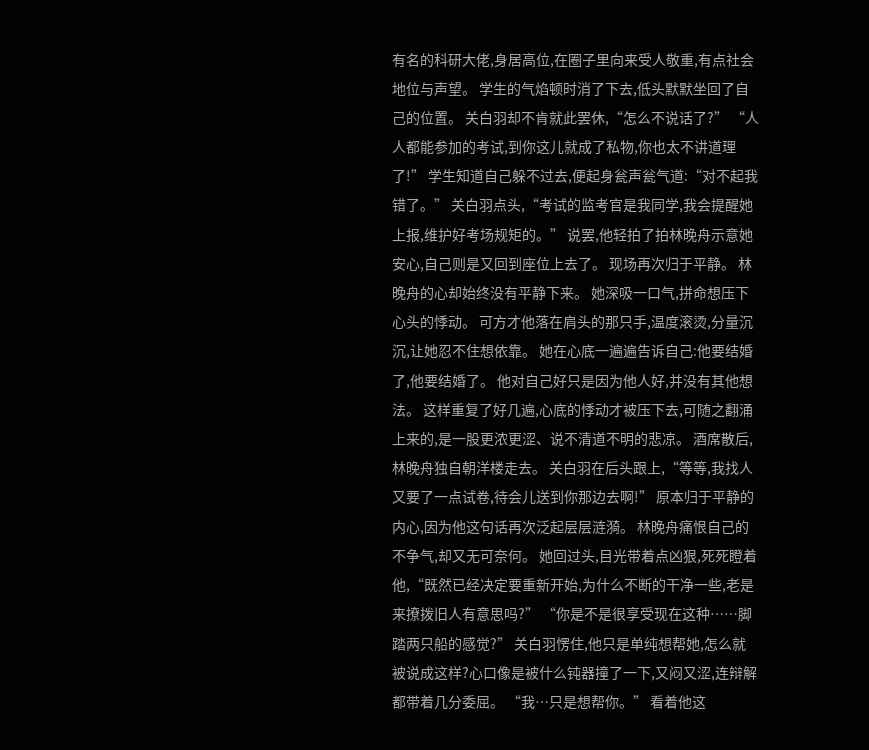有名的科研大佬,身居高位,在圈子里向来受人敬重,有点社会地位与声望。 学生的气焰顿时消了下去,低头默默坐回了自己的位置。 关白羽却不肯就此罢休,“怎么不说话了?” “人人都能参加的考试,到你这儿就成了私物,你也太不讲道理了!” 学生知道自己躲不过去,便起身瓮声瓮气道:“对不起我错了。” 关白羽点头,“考试的监考官是我同学,我会提醒她上报,维护好考场规矩的。” 说罢,他轻拍了拍林晚舟示意她安心,自己则是又回到座位上去了。 现场再次归于平静。 林晚舟的心却始终没有平静下来。 她深吸一口气,拼命想压下心头的悸动。 可方才他落在肩头的那只手,温度滚烫,分量沉沉,让她忍不住想依靠。 她在心底一遍遍告诉自己:他要结婚了,他要结婚了。 他对自己好只是因为他人好,并没有其他想法。 这样重复了好几遍,心底的悸动才被压下去,可随之翻涌上来的,是一股更浓更涩、说不清道不明的悲凉。 酒席散后,林晚舟独自朝洋楼走去。 关白羽在后头跟上,“等等,我找人又要了一点试卷,待会儿送到你那边去啊!” 原本归于平静的内心,因为他这句话再次泛起层层涟漪。 林晚舟痛恨自己的不争气,却又无可奈何。 她回过头,目光带着点凶狠,死死瞪着他,“既然已经决定要重新开始,为什么不断的干净一些,老是来撩拨旧人有意思吗?” “你是不是很享受现在这种……脚踏两只船的感觉?” 关白羽愣住,他只是单纯想帮她,怎么就被说成这样?心口像是被什么钝器撞了一下,又闷又涩,连辩解都带着几分委屈。 “我…只是想帮你。” 看着他这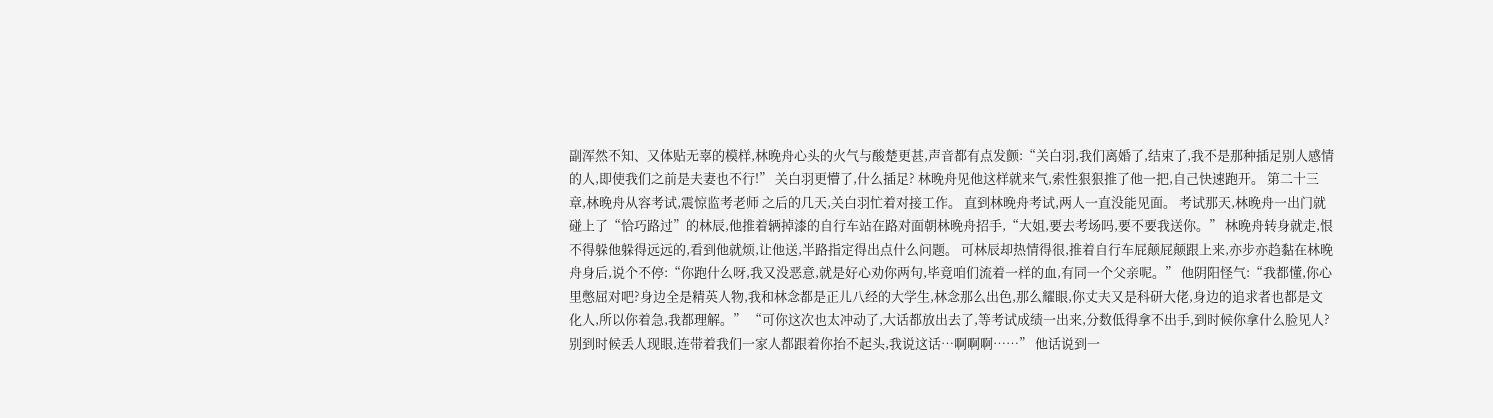副浑然不知、又体贴无辜的模样,林晚舟心头的火气与酸楚更甚,声音都有点发颤:“关白羽,我们离婚了,结束了,我不是那种插足别人感情的人,即使我们之前是夫妻也不行!” 关白羽更懵了,什么插足? 林晚舟见他这样就来气,索性狠狠推了他一把,自己快速跑开。 第二十三章,林晚舟从容考试,震惊监考老师 之后的几天,关白羽忙着对接工作。 直到林晚舟考试,两人一直没能见面。 考试那天,林晚舟一出门就碰上了“恰巧路过”的林辰,他推着辆掉漆的自行车站在路对面朝林晚舟招手,“大姐,要去考场吗,要不要我送你。” 林晚舟转身就走,恨不得躲他躲得远远的,看到他就烦,让他送,半路指定得出点什么问题。 可林辰却热情得很,推着自行车屁颠屁颠跟上来,亦步亦趋黏在林晚舟身后,说个不停:“你跑什么呀,我又没恶意,就是好心劝你两句,毕竟咱们流着一样的血,有同一个父亲呢。” 他阴阳怪气:“我都懂,你心里憋屈对吧?身边全是精英人物,我和林念都是正儿八经的大学生,林念那么出色,那么耀眼,你丈夫又是科研大佬,身边的追求者也都是文化人,所以你着急,我都理解。” “可你这次也太冲动了,大话都放出去了,等考试成绩一出来,分数低得拿不出手,到时候你拿什么脸见人?别到时候丢人现眼,连带着我们一家人都跟着你抬不起头,我说这话…啊啊啊……” 他话说到一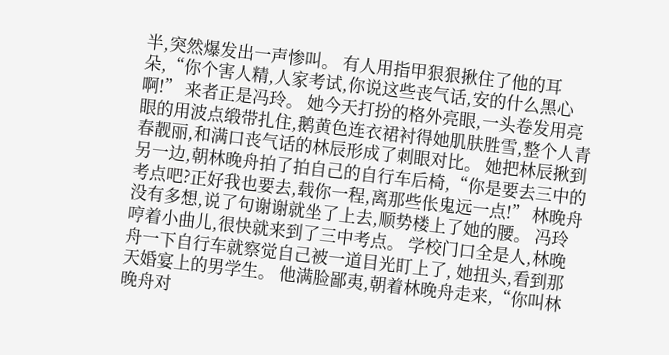半,突然爆发出一声惨叫。 有人用指甲狠狠揪住了他的耳朵,“你个害人精,人家考试,你说这些丧气话,安的什么黑心啊!” 来者正是冯玲。 她今天打扮的格外亮眼,一头卷发用亮眼的用波点缎带扎住,鹅黄色连衣裙衬得她肌肤胜雪,整个人青春靓丽,和满口丧气话的林辰形成了刺眼对比。 她把林辰揪到另一边,朝林晚舟拍了拍自己的自行车后椅,“你是要去三中的考点吧?正好我也要去,载你一程,离那些伥鬼远一点!” 林晚舟没有多想,说了句谢谢就坐了上去,顺势楼上了她的腰。 冯玲哼着小曲儿,很快就来到了三中考点。 学校门口全是人,林晚舟一下自行车就察觉自己被一道目光盯上了, 她扭头,看到那天婚宴上的男学生。 他满脸鄙夷,朝着林晚舟走来,“你叫林晚舟对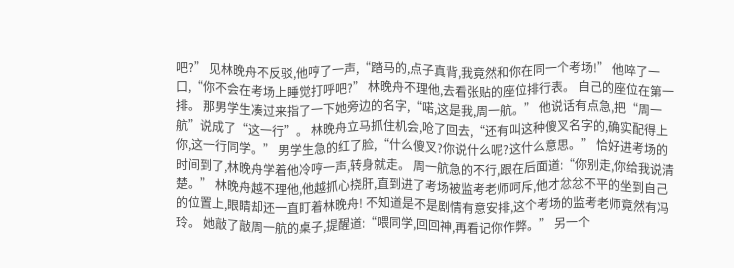吧?” 见林晚舟不反驳,他哼了一声,“踏马的,点子真背,我竟然和你在同一个考场!” 他啐了一口,“你不会在考场上睡觉打呼吧?” 林晚舟不理他,去看张贴的座位排行表。 自己的座位在第一排。 那男学生凑过来指了一下她旁边的名字,“喏,这是我,周一航。” 他说话有点急,把“周一航”说成了“这一行”。 林晚舟立马抓住机会,呛了回去,“还有叫这种傻叉名字的,确实配得上你,这一行同学。” 男学生急的红了脸,“什么傻叉?你说什么呢?这什么意思。” 恰好进考场的时间到了,林晚舟学着他冷哼一声,转身就走。 周一航急的不行,跟在后面道:“你别走,你给我说清楚。” 林晚舟越不理他,他越抓心挠肝,直到进了考场被监考老师呵斥,他才忿忿不平的坐到自己的位置上,眼睛却还一直盯着林晚舟! 不知道是不是剧情有意安排,这个考场的监考老师竟然有冯玲。 她敲了敲周一航的桌子,提醒道:“喂同学,回回神,再看记你作弊。” 另一个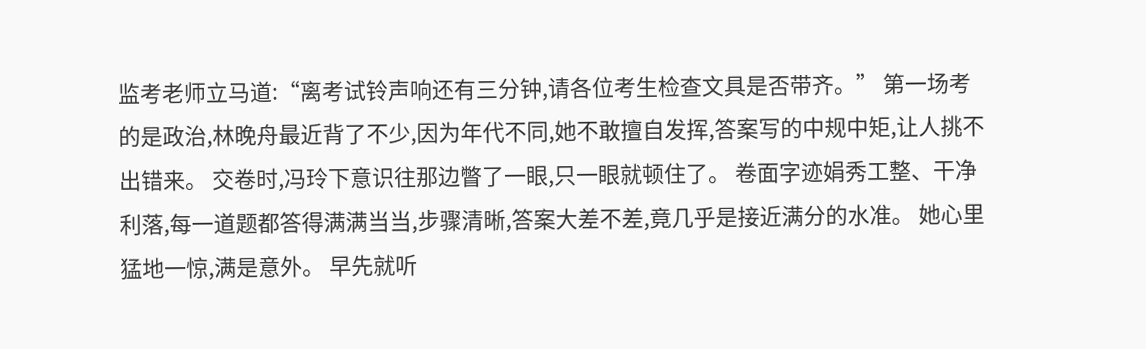监考老师立马道:“离考试铃声响还有三分钟,请各位考生检查文具是否带齐。” 第一场考的是政治,林晚舟最近背了不少,因为年代不同,她不敢擅自发挥,答案写的中规中矩,让人挑不出错来。 交卷时,冯玲下意识往那边瞥了一眼,只一眼就顿住了。 卷面字迹娟秀工整、干净利落,每一道题都答得满满当当,步骤清晰,答案大差不差,竟几乎是接近满分的水准。 她心里猛地一惊,满是意外。 早先就听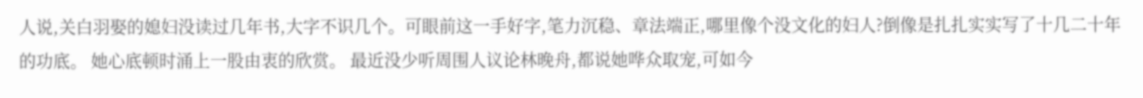人说,关白羽娶的媳妇没读过几年书,大字不识几个。可眼前这一手好字,笔力沉稳、章法端正,哪里像个没文化的妇人?倒像是扎扎实实写了十几二十年的功底。 她心底顿时涌上一股由衷的欣赏。 最近没少听周围人议论林晚舟,都说她哗众取宠,可如今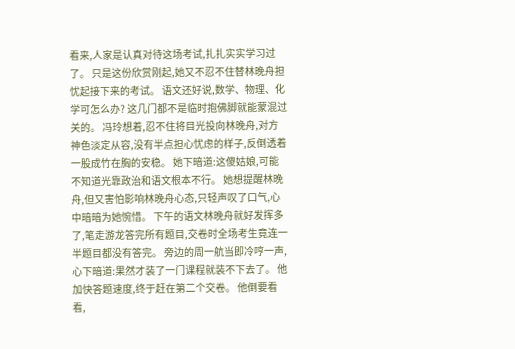看来,人家是认真对待这场考试,扎扎实实学习过了。 只是这份欣赏刚起,她又不忍不住替林晚舟担忧起接下来的考试。 语文还好说,数学、物理、化学可怎么办? 这几门都不是临时抱佛脚就能蒙混过关的。 冯玲想着,忍不住将目光投向林晚舟,对方神色淡定从容,没有半点担心忧虑的样子,反倒透着一股成竹在胸的安稳。 她下暗道:这傻姑娘,可能不知道光靠政治和语文根本不行。 她想提醒林晚舟,但又害怕影响林晚舟心态,只轻声叹了口气,心中暗暗为她惋惜。 下午的语文林晚舟就好发挥多了,笔走游龙答完所有题目,交卷时全场考生竟连一半题目都没有答完。 旁边的周一航当即冷哼一声,心下暗道:果然才装了一门课程就装不下去了。 他加快答题速度,终于赶在第二个交卷。 他倒要看看,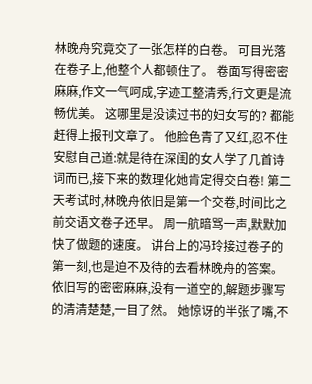林晚舟究竟交了一张怎样的白卷。 可目光落在卷子上,他整个人都顿住了。 卷面写得密密麻麻,作文一气呵成,字迹工整清秀,行文更是流畅优美。 这哪里是没读过书的妇女写的? 都能赶得上报刊文章了。 他脸色青了又红,忍不住安慰自己道:就是待在深闺的女人学了几首诗词而已,接下来的数理化她肯定得交白卷! 第二天考试时,林晚舟依旧是第一个交卷,时间比之前交语文卷子还早。 周一航暗骂一声,默默加快了做题的速度。 讲台上的冯玲接过卷子的第一刻,也是迫不及待的去看林晚舟的答案。 依旧写的密密麻麻,没有一道空的,解题步骤写的清清楚楚,一目了然。 她惊讶的半张了嘴,不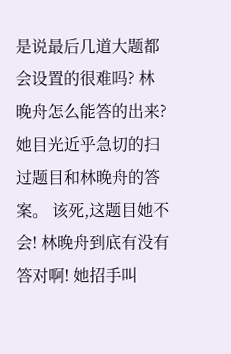是说最后几道大题都会设置的很难吗? 林晚舟怎么能答的出来? 她目光近乎急切的扫过题目和林晚舟的答案。 该死,这题目她不会! 林晚舟到底有没有答对啊! 她招手叫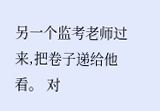另一个监考老师过来,把卷子递给他看。 对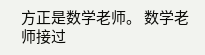方正是数学老师。 数学老师接过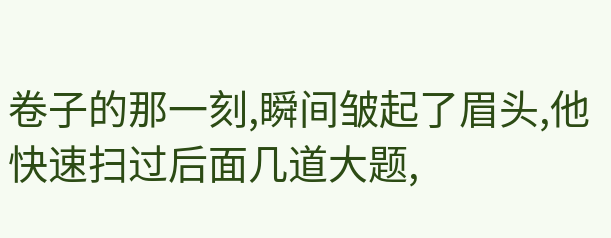卷子的那一刻,瞬间皱起了眉头,他快速扫过后面几道大题,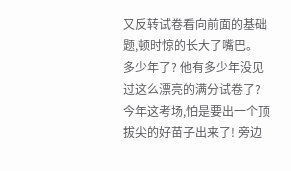又反转试卷看向前面的基础题,顿时惊的长大了嘴巴。 多少年了? 他有多少年没见过这么漂亮的满分试卷了? 今年这考场,怕是要出一个顶拔尖的好苗子出来了! 旁边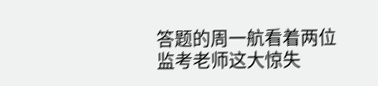答题的周一航看着两位监考老师这大惊失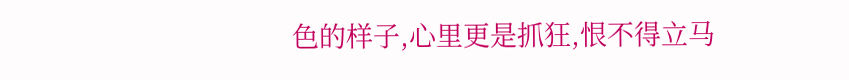色的样子,心里更是抓狂,恨不得立马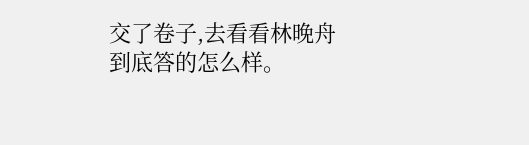交了卷子,去看看林晚舟到底答的怎么样。